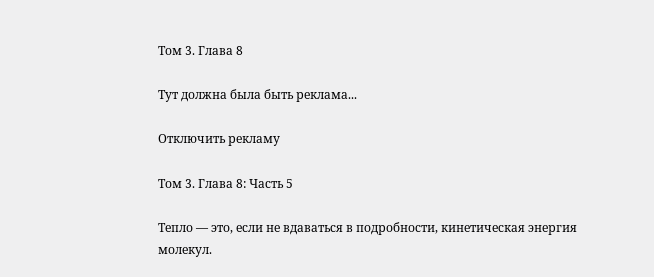Том 3. Глава 8

Тут должна была быть реклама...

Отключить рекламу

Том 3. Глава 8: Часть 5

Тепло — это, если не вдаваться в подробности, кинетическая энергия молекул.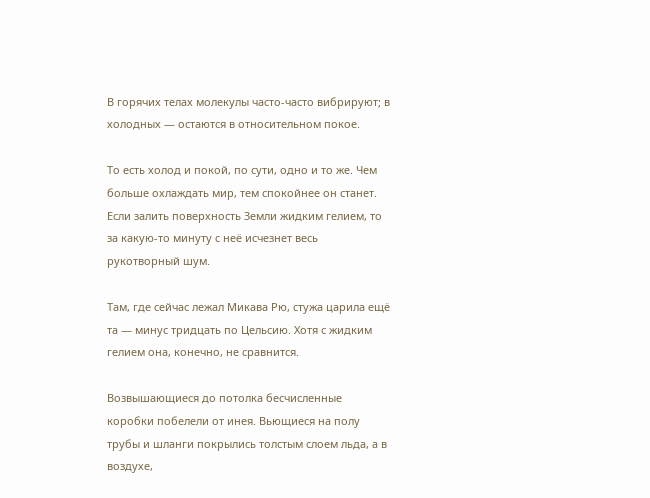В горячих телах молекулы часто-часто вибрируют; в холодных — остаются в относительном покое.

То есть холод и покой, по сути, одно и то же. Чем больше охлаждать мир, тем спокойнее он станет. Если залить поверхность Земли жидким гелием, то за какую-то минуту с неё исчезнет весь рукотворный шум.

Там, где сейчас лежал Микава Рю, стужа царила ещё та — минус тридцать по Цельсию. Хотя с жидким гелием она, конечно, не сравнится.

Возвышающиеся до потолка бесчисленные коробки побелели от инея. Вьющиеся на полу трубы и шланги покрылись толстым слоем льда, а в воздухе,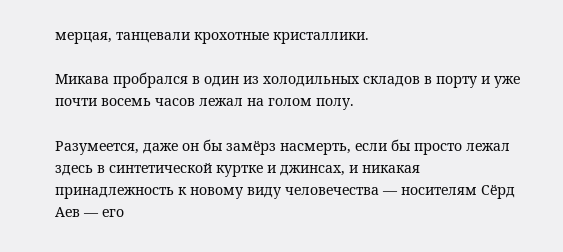мерцая, танцевали крохотные кристаллики.

Микава пробрался в один из холодильных складов в порту и уже почти восемь часов лежал на голом полу.

Разумеется, даже он бы замёрз насмерть, если бы просто лежал здесь в синтетической куртке и джинсах, и никакая принадлежность к новому виду человечества — носителям Сёрд Аев — его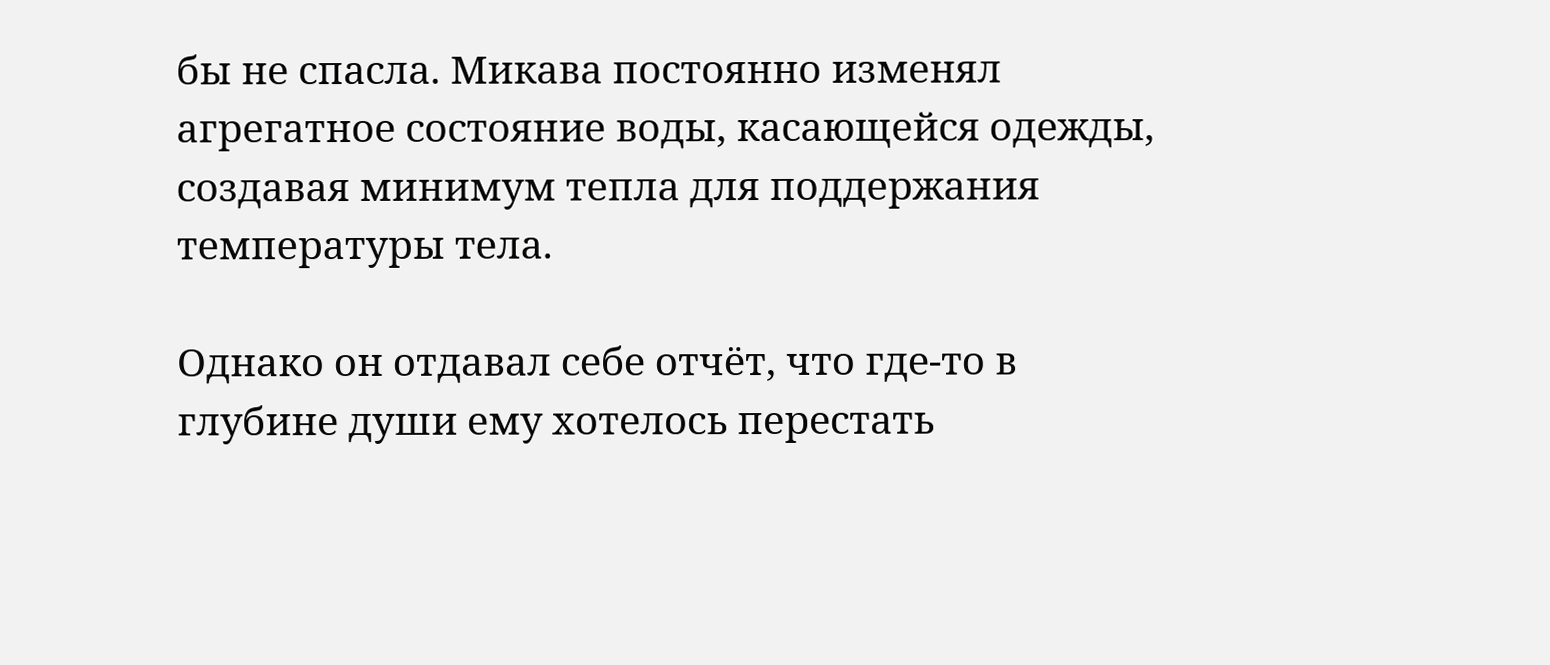бы не спасла. Микава постоянно изменял агрегатное состояние воды, касающейся одежды, создавая минимум тепла для поддержания температуры тела.

Однако он отдавал себе отчёт, что где-то в глубине души ему хотелось перестать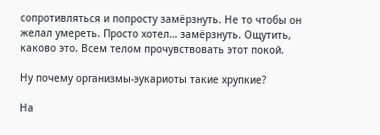сопротивляться и попросту замёрзнуть. Не то чтобы он желал умереть. Просто хотел… замёрзнуть. Ощутить, каково это. Всем телом прочувствовать этот покой.

Ну почему организмы-эукариоты такие хрупкие?

На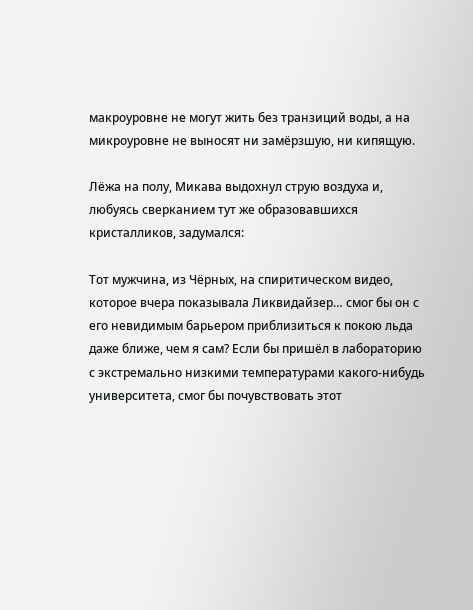макроуровне не могут жить без транзиций воды, а на микроуровне не выносят ни замёрзшую, ни кипящую.

Лёжа на полу, Микава выдохнул струю воздуха и, любуясь сверканием тут же образовавшихся кристалликов, задумался:

Тот мужчина, из Чёрных, на спиритическом видео, которое вчера показывала Ликвидайзер… смог бы он с его невидимым барьером приблизиться к покою льда даже ближе, чем я сам? Если бы пришёл в лабораторию с экстремально низкими температурами какого-нибудь университета, смог бы почувствовать этот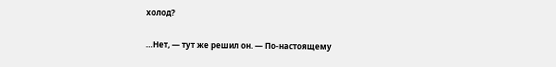холод?

…Нет, — тут же решил он. — По-настоящему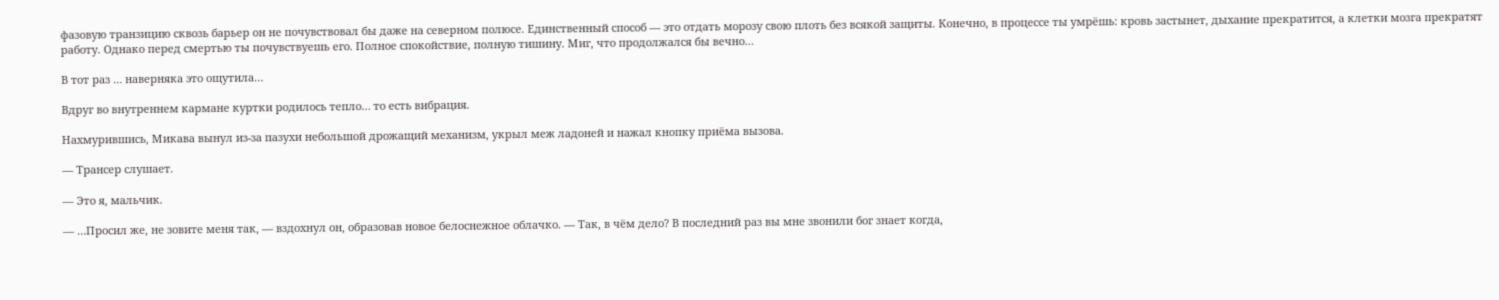фазовую транзицию сквозь барьер он не почувствовал бы даже на северном полюсе. Единственный способ — это отдать морозу свою плоть без всякой защиты. Конечно, в процессе ты умрёшь: кровь застынет, дыхание прекратится, а клетки мозга прекратят работу. Однако перед смертью ты почувствуешь его. Полное спокойствие, полную тишину. Миг, что продолжался бы вечно…

В тот раз … наверняка это ощутила…

Вдруг во внутреннем кармане куртки родилось тепло… то есть вибрация.

Нахмурившись, Микава вынул из-за пазухи небольшой дрожащий механизм, укрыл меж ладоней и нажал кнопку приёма вызова.

— Трансер слушает.

— Это я, мальчик.

— …Просил же, не зовите меня так, — вздохнул он, образовав новое белоснежное облачко. — Так, в чём дело? В последний раз вы мне звонили бог знает когда,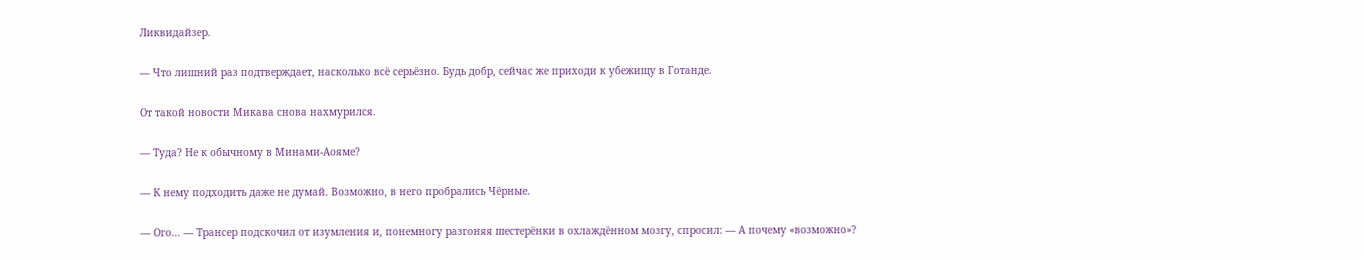Ликвидайзер.

— Что лишний раз подтверждает, насколько всё серьёзно. Будь добр, сейчас же приходи к убежищу в Готанде.

От такой новости Микава снова нахмурился.

— Туда? Не к обычному в Минами-Аояме?

— К нему подходить даже не думай. Возможно, в него пробрались Чёрные.

— Ого… — Трансер подскочил от изумления и, понемногу разгоняя шестерёнки в охлаждённом мозгу, спросил: — А почему «возможно»?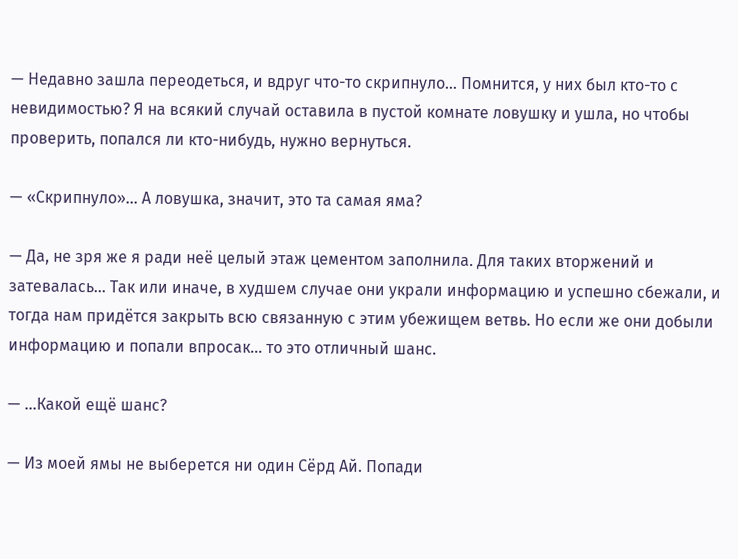— Недавно зашла переодеться, и вдруг что-то скрипнуло… Помнится, у них был кто-то с невидимостью? Я на всякий случай оставила в пустой комнате ловушку и ушла, но чтобы проверить, попался ли кто-нибудь, нужно вернуться.

— «Скрипнуло»… А ловушка, значит, это та самая яма?

— Да, не зря же я ради неё целый этаж цементом заполнила. Для таких вторжений и затевалась… Так или иначе, в худшем случае они украли информацию и успешно сбежали, и тогда нам придётся закрыть всю связанную с этим убежищем ветвь. Но если же они добыли информацию и попали впросак… то это отличный шанс.

— ...Какой ещё шанс?

— Из моей ямы не выберется ни один Сёрд Ай. Попади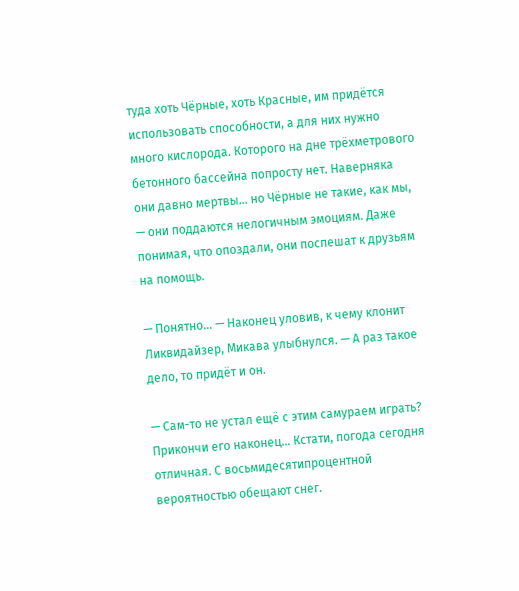туда хоть Чёрные, хоть Красные, им придётся использовать способности, а для них нужно много кислорода. Которого на дне трёхметрового бетонного бассейна попросту нет. Наверняка они давно мертвы... но Чёрные не такие, как мы, — они поддаются нелогичным эмоциям. Даже понимая, что опоздали, они поспешат к друзьям на помощь.

— Понятно... — Наконец уловив, к чему клонит Ликвидайзер, Микава улыбнулся. — А раз такое дело, то придёт и он.

— Сам-то не устал ещё с этим самураем играть? Прикончи его наконец... Кстати, погода сегодня отличная. С восьмидесятипроцентной вероятностью обещают снег.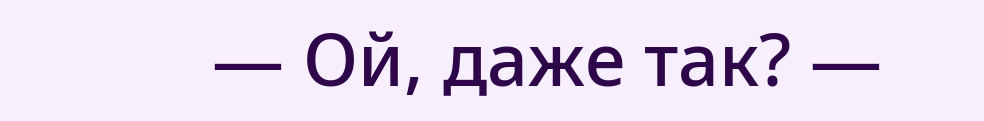— Ой, даже так? —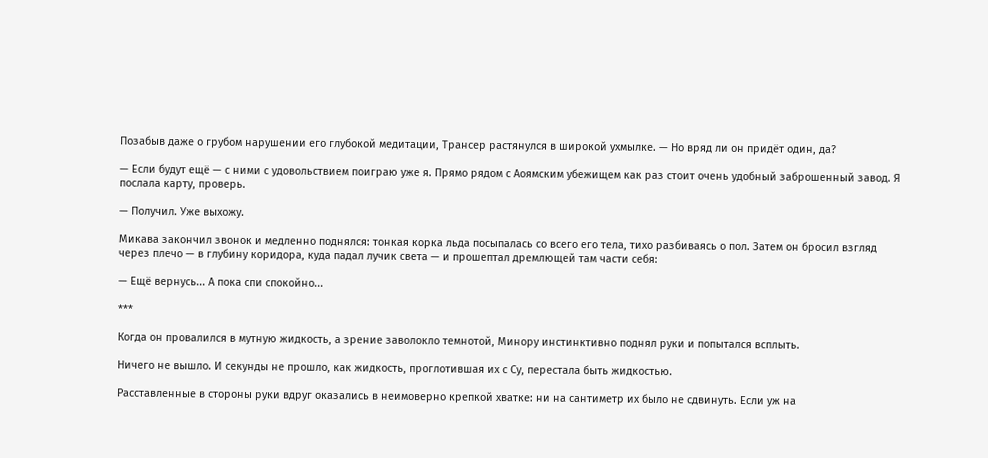Позабыв даже о грубом нарушении его глубокой медитации, Трансер растянулся в широкой ухмылке. — Но вряд ли он придёт один, да?

— Если будут ещё — с ними с удовольствием поиграю уже я. Прямо рядом с Аоямским убежищем как раз стоит очень удобный заброшенный завод. Я послала карту, проверь.

— Получил. Уже выхожу.

Микава закончил звонок и медленно поднялся: тонкая корка льда посыпалась со всего его тела, тихо разбиваясь о пол. Затем он бросил взгляд через плечо — в глубину коридора, куда падал лучик света — и прошептал дремлющей там части себя:

— Ещё вернусь... А пока спи спокойно...

***

Когда он провалился в мутную жидкость, а зрение заволокло темнотой, Минору инстинктивно поднял руки и попытался всплыть.

Ничего не вышло. И секунды не прошло, как жидкость, проглотившая их с Су, перестала быть жидкостью.

Расставленные в стороны руки вдруг оказались в неимоверно крепкой хватке: ни на сантиметр их было не сдвинуть. Если уж на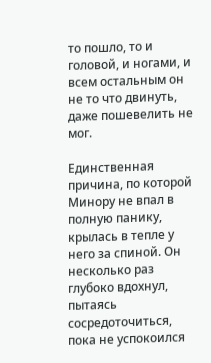то пошло, то и головой, и ногами, и всем остальным он не то что двинуть, даже пошевелить не мог.

Единственная причина, по которой Минору не впал в полную панику, крылась в тепле у него за спиной. Он несколько раз глубоко вдохнул, пытаясь сосредоточиться, пока не успокоился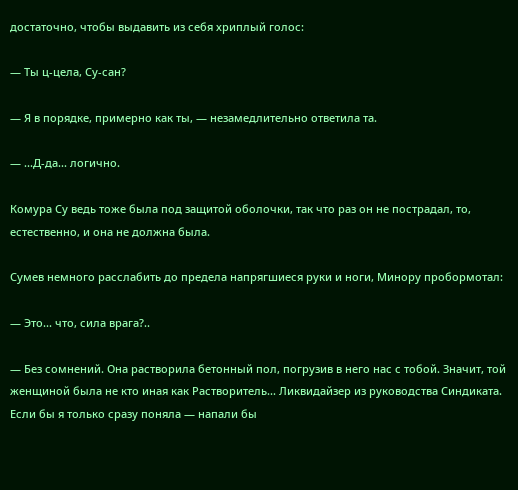достаточно, чтобы выдавить из себя хриплый голос:

— Ты ц-цела, Су-сан?

— Я в порядке, примерно как ты, — незамедлительно ответила та.

— ...Д-да... логично.

Комура Су ведь тоже была под защитой оболочки, так что раз он не пострадал, то, естественно, и она не должна была.

Сумев немного расслабить до предела напрягшиеся руки и ноги, Минору пробормотал:

— Это... что, сила врага?..

— Без сомнений. Она растворила бетонный пол, погрузив в него нас с тобой. Значит, той женщиной была не кто иная как Растворитель... Ликвидайзер из руководства Синдиката. Если бы я только сразу поняла — напали бы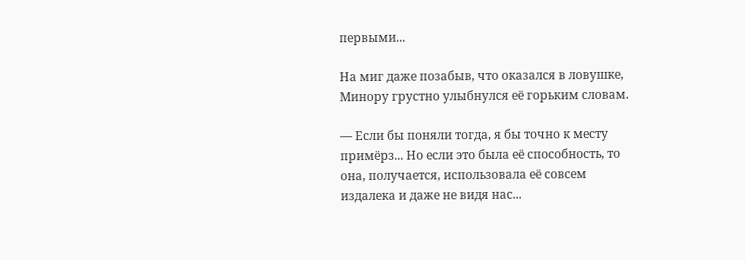первыми...

На миг даже позабыв, что оказался в ловушке, Минору грустно улыбнулся её горьким словам.

— Если бы поняли тогда, я бы точно к месту примёрз... Но если это была её способность, то она, получается, использовала её совсем издалека и даже не видя нас...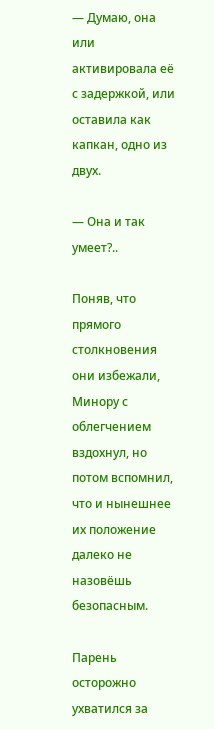— Думаю, она или активировала её с задержкой, или оставила как капкан, одно из двух.

— Она и так умеет?..

Поняв, что прямого столкновения они избежали, Минору с облегчением вздохнул, но потом вспомнил, что и нынешнее их положение далеко не назовёшь безопасным.

Парень осторожно ухватился за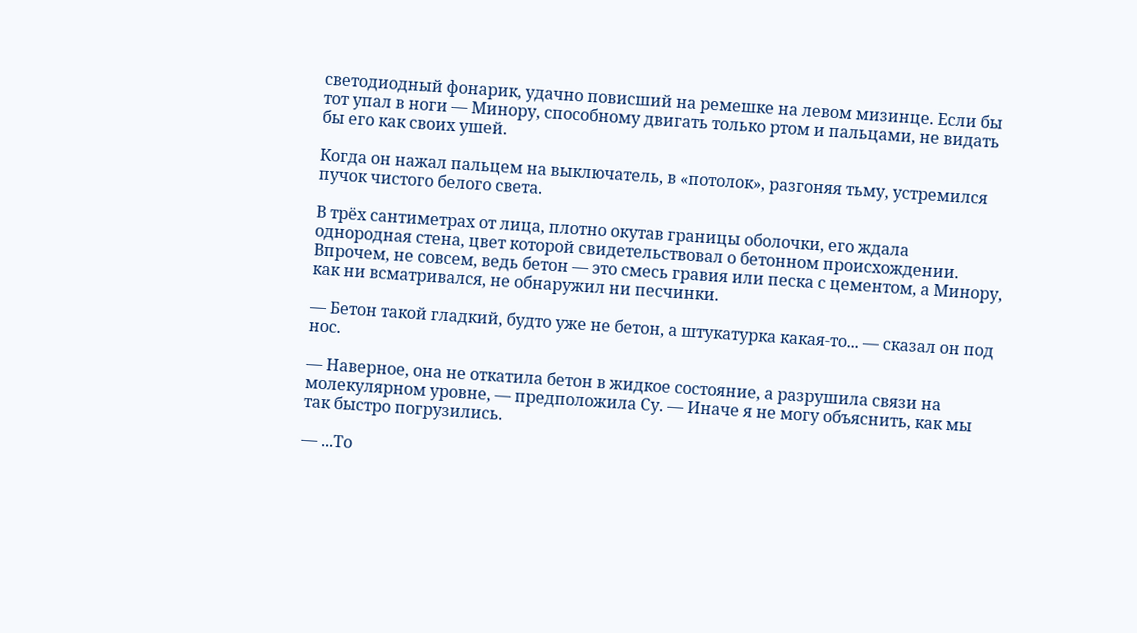светодиодный фонарик, удачно повисший на ремешке на левом мизинце. Если бы тот упал в ноги — Минору, способному двигать только ртом и пальцами, не видать бы его как своих ушей.

Когда он нажал пальцем на выключатель, в «потолок», разгоняя тьму, устремился пучок чистого белого света.

В трёх сантиметрах от лица, плотно окутав границы оболочки, его ждала однородная стена, цвет которой свидетельствовал о бетонном происхождении. Впрочем, не совсем, ведь бетон — это смесь гравия или песка с цементом, а Минору, как ни всматривался, не обнаружил ни песчинки.

— Бетон такой гладкий, будто уже не бетон, а штукатурка какая-то... — сказал он под нос.

— Наверное, она не откатила бетон в жидкое состояние, а разрушила связи на молекулярном уровне, — предположила Су. — Иначе я не могу объяснить, как мы так быстро погрузились.

— ...То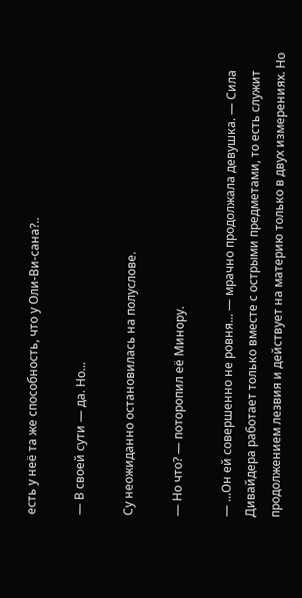есть у неё та же способность, что у Оли-Ви-сана?..

— В своей сути — да. Но...

Су неожиданно остановилась на полуслове.

— Но что? — поторопил её Минору.

— ...Он ей совершенно не ровня... — мрачно продолжала девушка. — Сила Дивайдера работает только вместе с острыми предметами, то есть служит продолжением лезвия и действует на материю только в двух измерениях. Но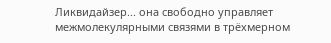Ликвидайзер... она свободно управляет межмолекулярными связями в трёхмерном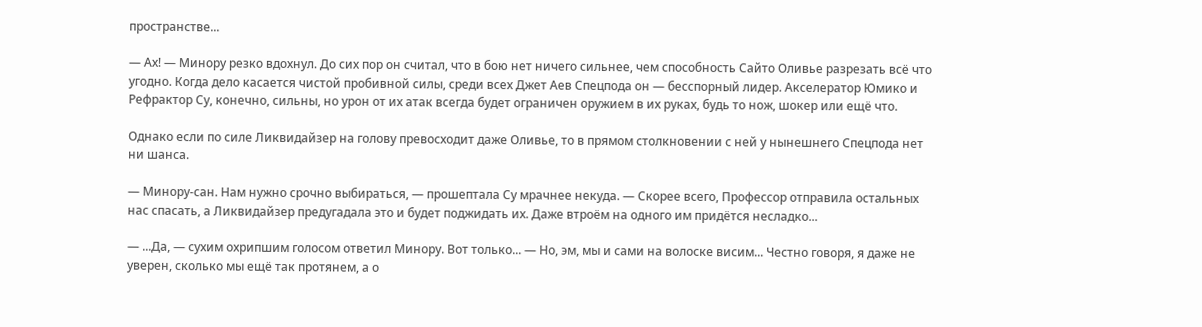пространстве...

— Ах! — Минору резко вдохнул. До сих пор он считал, что в бою нет ничего сильнее, чем способность Сайто Оливье разрезать всё что угодно. Когда дело касается чистой пробивной силы, среди всех Джет Аев Спецпода он — бесспорный лидер. Акселератор Юмико и Рефрактор Су, конечно, сильны, но урон от их атак всегда будет ограничен оружием в их руках, будь то нож, шокер или ещё что.

Однако если по силе Ликвидайзер на голову превосходит даже Оливье, то в прямом столкновении с ней у нынешнего Спецпода нет ни шанса.

— Минору-сан. Нам нужно срочно выбираться, — прошептала Су мрачнее некуда. — Скорее всего, Профессор отправила остальных нас спасать, а Ликвидайзер предугадала это и будет поджидать их. Даже втроём на одного им придётся несладко...

— ...Да, — сухим охрипшим голосом ответил Минору. Вот только... — Но, эм, мы и сами на волоске висим... Честно говоря, я даже не уверен, сколько мы ещё так протянем, а о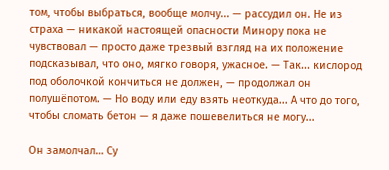том, чтобы выбраться, вообще молчу... — рассудил он. Не из страха — никакой настоящей опасности Минору пока не чувствовал — просто даже трезвый взгляд на их положение подсказывал, что оно, мягко говоря, ужасное. — Так... кислород под оболочкой кончиться не должен, — продолжал он полушёпотом. — Но воду или еду взять неоткуда... А что до того, чтобы сломать бетон — я даже пошевелиться не могу...

Он замолчал… Су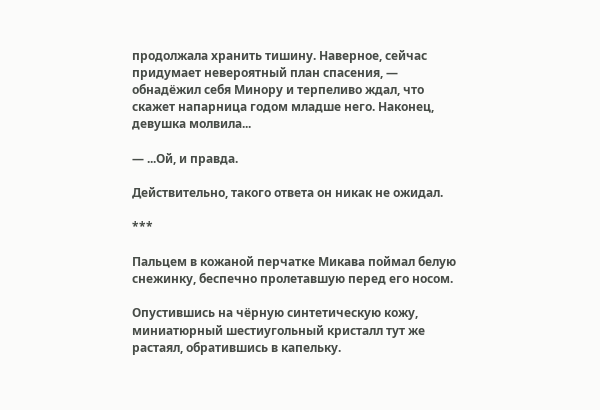продолжала хранить тишину. Наверное, сейчас придумает невероятный план спасения, — обнадёжил себя Минору и терпеливо ждал, что скажет напарница годом младше него. Наконец, девушка молвила...

— ...Ой, и правда.

Действительно, такого ответа он никак не ожидал.

***

Пальцем в кожаной перчатке Микава поймал белую снежинку, беспечно пролетавшую перед его носом.

Опустившись на чёрную синтетическую кожу, миниатюрный шестиугольный кристалл тут же растаял, обратившись в капельку.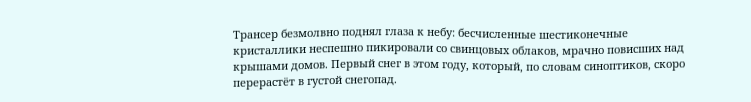Трансер безмолвно поднял глаза к небу: бесчисленные шестиконечные кристаллики неспешно пикировали со свинцовых облаков, мрачно повисших над крышами домов. Первый снег в этом году, который, по словам синоптиков, скоро перерастёт в густой снегопад.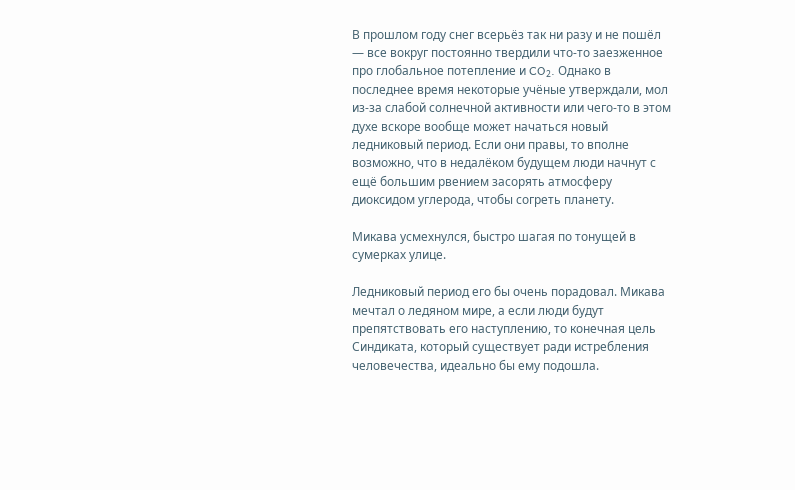В прошлом году снег всерьёз так ни разу и не пошёл — все вокруг постоянно твердили что-то заезженное про глобальное потепление и CO₂. Однако в последнее время некоторые учёные утверждали, мол из-за слабой солнечной активности или чего-то в этом духе вскоре вообще может начаться новый ледниковый период. Если они правы, то вполне возможно, что в недалёком будущем люди начнут с ещё большим рвением засорять атмосферу диоксидом углерода, чтобы согреть планету.

Микава усмехнулся, быстро шагая по тонущей в сумерках улице.

Ледниковый период его бы очень порадовал. Микава мечтал о ледяном мире, а если люди будут препятствовать его наступлению, то конечная цель Синдиката, который существует ради истребления человечества, идеально бы ему подошла.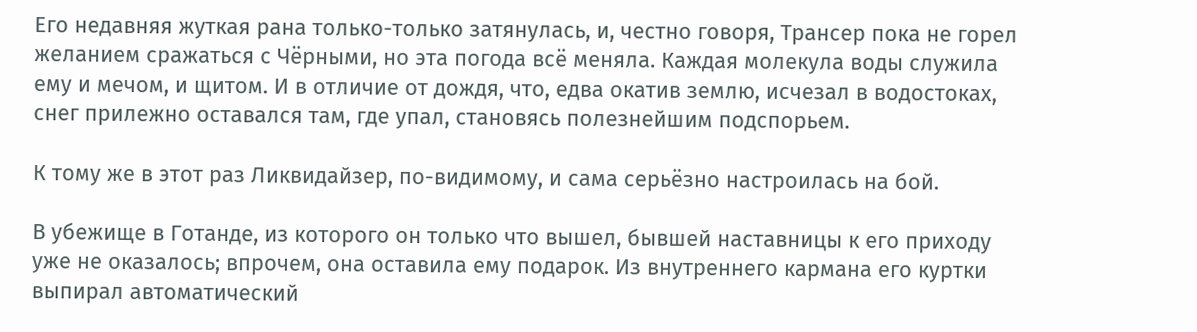Его недавняя жуткая рана только-только затянулась, и, честно говоря, Трансер пока не горел желанием сражаться с Чёрными, но эта погода всё меняла. Каждая молекула воды служила ему и мечом, и щитом. И в отличие от дождя, что, едва окатив землю, исчезал в водостоках, снег прилежно оставался там, где упал, становясь полезнейшим подспорьем.

К тому же в этот раз Ликвидайзер, по-видимому, и сама серьёзно настроилась на бой.

В убежище в Готанде, из которого он только что вышел, бывшей наставницы к его приходу уже не оказалось; впрочем, она оставила ему подарок. Из внутреннего кармана его куртки выпирал автоматический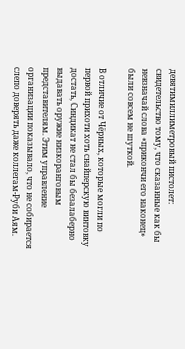девятимиллиметровый пистолет: свидетельство тому, что сказанные как бы невзначай слова «прикончи его наконец» были совсем не шуткой.

В отличие от Чёрных, которые могли по первой прихоти хоть снайперскую винтовку достать, Синдикат не стал бы безалаберно выдавать оружие низкоранговым представителям. Этим управление организации показывало, что не собирается слепо доверять даже коллегам-Руби Аям.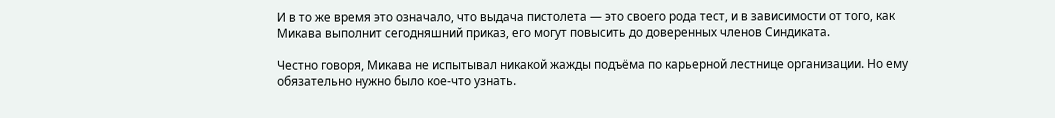И в то же время это означало, что выдача пистолета — это своего рода тест, и в зависимости от того, как Микава выполнит сегодняшний приказ, его могут повысить до доверенных членов Синдиката.

Честно говоря, Микава не испытывал никакой жажды подъёма по карьерной лестнице организации. Но ему обязательно нужно было кое-что узнать.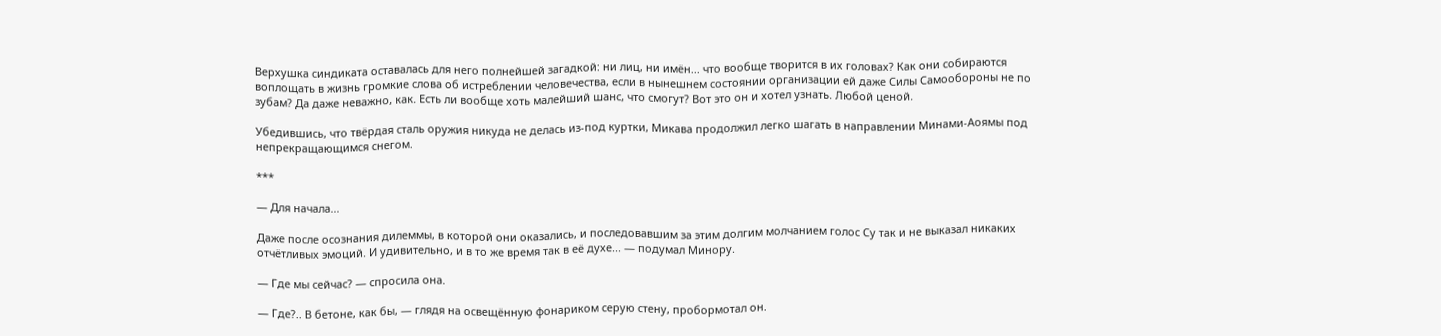Верхушка синдиката оставалась для него полнейшей загадкой: ни лиц, ни имён... что вообще творится в их головах? Как они собираются воплощать в жизнь громкие слова об истреблении человечества, если в нынешнем состоянии организации ей даже Силы Самообороны не по зубам? Да даже неважно, как. Есть ли вообще хоть малейший шанс, что смогут? Вот это он и хотел узнать. Любой ценой.

Убедившись, что твёрдая сталь оружия никуда не делась из-под куртки, Микава продолжил легко шагать в направлении Минами-Аоямы под непрекращающимся снегом.

***

— Для начала...

Даже после осознания дилеммы, в которой они оказались, и последовавшим за этим долгим молчанием голос Су так и не выказал никаких отчётливых эмоций. И удивительно, и в то же время так в её духе... — подумал Минору.

— Где мы сейчас? — спросила она.

— Где?.. В бетоне, как бы, — глядя на освещённую фонариком серую стену, пробормотал он.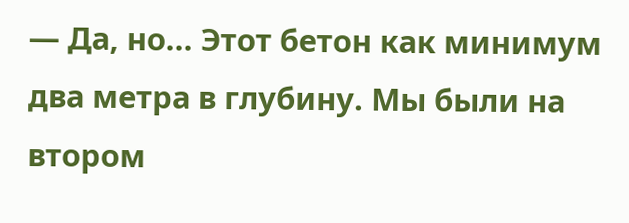— Да, но... Этот бетон как минимум два метра в глубину. Мы были на втором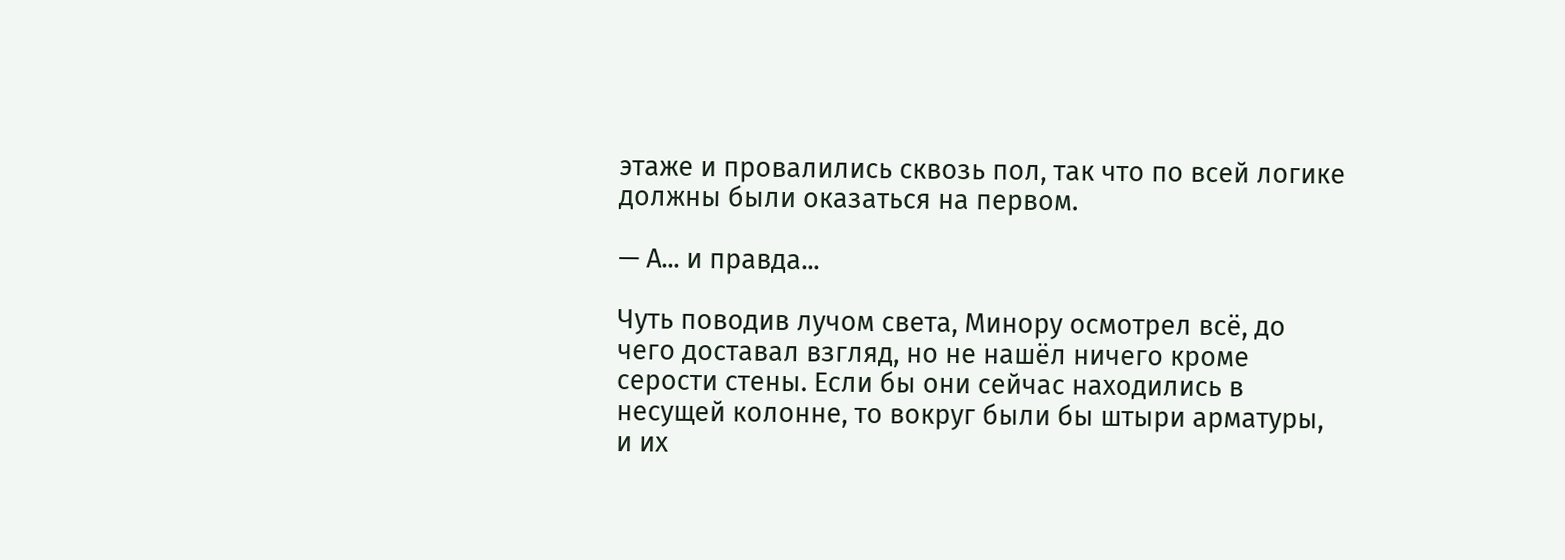этаже и провалились сквозь пол, так что по всей логике должны были оказаться на первом.

— А... и правда...

Чуть поводив лучом света, Минору осмотрел всё, до чего доставал взгляд, но не нашёл ничего кроме серости стены. Если бы они сейчас находились в несущей колонне, то вокруг были бы штыри арматуры, и их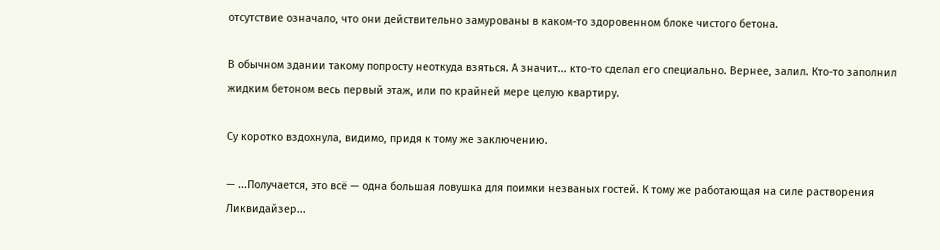отсутствие означало, что они действительно замурованы в каком-то здоровенном блоке чистого бетона.

В обычном здании такому попросту неоткуда взяться. А значит... кто-то сделал его специально. Вернее, залил. Кто-то заполнил жидким бетоном весь первый этаж, или по крайней мере целую квартиру.

Су коротко вздохнула, видимо, придя к тому же заключению.

— ...Получается, это всё — одна большая ловушка для поимки незваных гостей. К тому же работающая на силе растворения Ликвидайзер...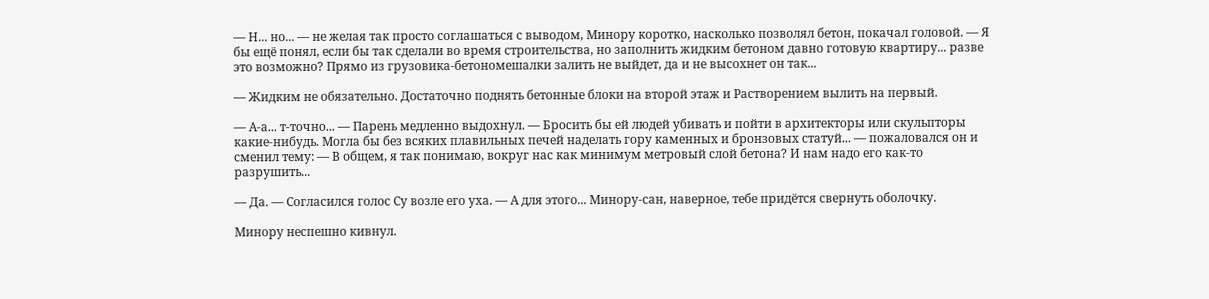— Н... но... — не желая так просто соглашаться с выводом, Минору коротко, насколько позволял бетон, покачал головой. — Я бы ещё понял, если бы так сделали во время строительства, но заполнить жидким бетоном давно готовую квартиру... разве это возможно? Прямо из грузовика-бетономешалки залить не выйдет, да и не высохнет он так...

— Жидким не обязательно. Достаточно поднять бетонные блоки на второй этаж и Растворением вылить на первый.

— А-а... т-точно... — Парень медленно выдохнул. — Бросить бы ей людей убивать и пойти в архитекторы или скульпторы какие-нибудь. Могла бы без всяких плавильных печей наделать гору каменных и бронзовых статуй... — пожаловался он и сменил тему: — В общем, я так понимаю, вокруг нас как минимум метровый слой бетона? И нам надо его как-то разрушить...

— Да. — Согласился голос Су возле его уха. — А для этого... Минору-сан, наверное, тебе придётся свернуть оболочку.

Минору неспешно кивнул.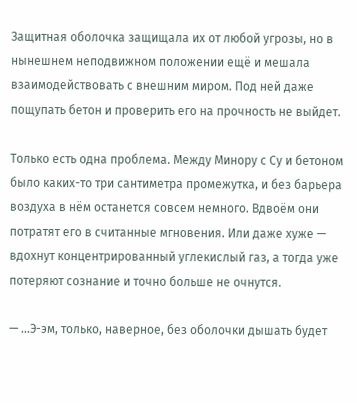Защитная оболочка защищала их от любой угрозы, но в нынешнем неподвижном положении ещё и мешала взаимодействовать с внешним миром. Под ней даже пощупать бетон и проверить его на прочность не выйдет.

Только есть одна проблема. Между Минору с Су и бетоном было каких-то три сантиметра промежутка, и без барьера воздуха в нём останется совсем немного. Вдвоём они потратят его в считанные мгновения. Или даже хуже — вдохнут концентрированный углекислый газ, а тогда уже потеряют сознание и точно больше не очнутся.

— ...Э-эм, только, наверное, без оболочки дышать будет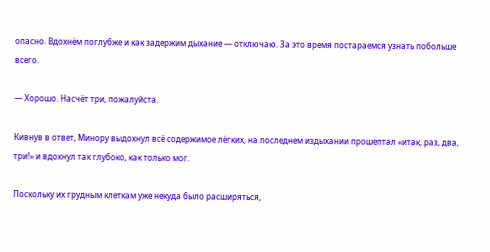опасно. Вдохнём поглубже и как задержим дыхание — отключаю. За это время постараемся узнать побольше всего.

— Хорошо. Насчёт три, пожалуйста.

Кивнув в ответ, Минору выдохнул всё содержимое лёгких, на последнем издыхании прошептал «итак, раз, два, три!» и вдохнул так глубоко, как только мог.

Поскольку их грудным клеткам уже некуда было расширяться,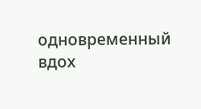одновременный вдох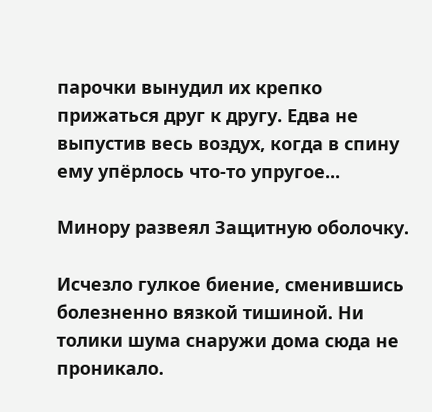парочки вынудил их крепко прижаться друг к другу. Едва не выпустив весь воздух, когда в спину ему упёрлось что-то упругое...

Минору развеял Защитную оболочку.

Исчезло гулкое биение, сменившись болезненно вязкой тишиной. Ни толики шума снаружи дома сюда не проникало.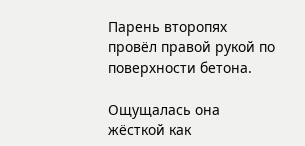Парень второпях провёл правой рукой по поверхности бетона.

Ощущалась она жёсткой как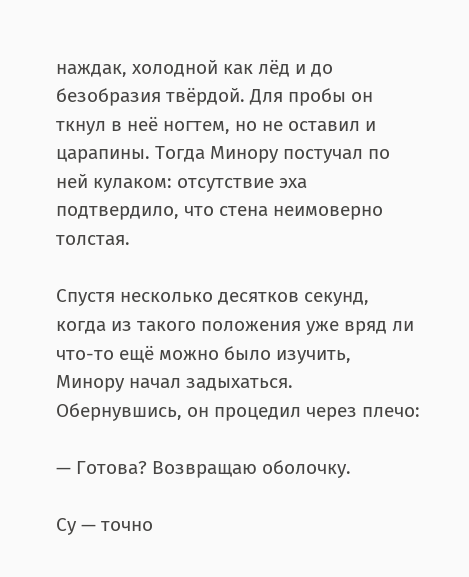наждак, холодной как лёд и до безобразия твёрдой. Для пробы он ткнул в неё ногтем, но не оставил и царапины. Тогда Минору постучал по ней кулаком: отсутствие эха подтвердило, что стена неимоверно толстая.

Спустя несколько десятков секунд, когда из такого положения уже вряд ли что-то ещё можно было изучить, Минору начал задыхаться. Обернувшись, он процедил через плечо:

— Готова? Возвращаю оболочку.

Су — точно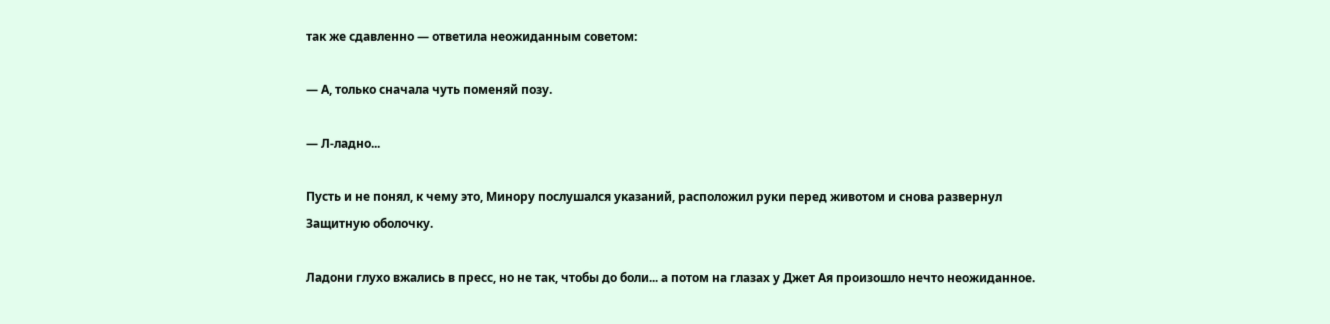так же сдавленно — ответила неожиданным советом:

— А, только сначала чуть поменяй позу.

— Л-ладно...

Пусть и не понял, к чему это, Минору послушался указаний, расположил руки перед животом и снова развернул Защитную оболочку.

Ладони глухо вжались в пресс, но не так, чтобы до боли... а потом на глазах у Джет Ая произошло нечто неожиданное.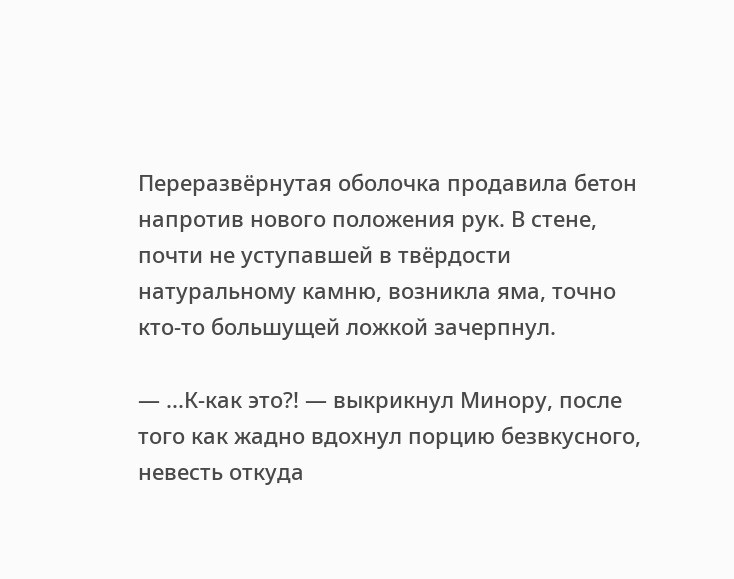Переразвёрнутая оболочка продавила бетон напротив нового положения рук. В стене, почти не уступавшей в твёрдости натуральному камню, возникла яма, точно кто-то большущей ложкой зачерпнул.

— ...К-как это?! — выкрикнул Минору, после того как жадно вдохнул порцию безвкусного, невесть откуда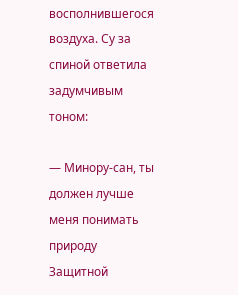восполнившегося воздуха. Су за спиной ответила задумчивым тоном:

— Минору-сан, ты должен лучше меня понимать природу Защитной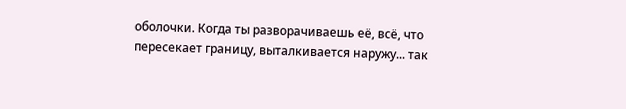оболочки. Когда ты разворачиваешь её, всё, что пересекает границу, выталкивается наружу... так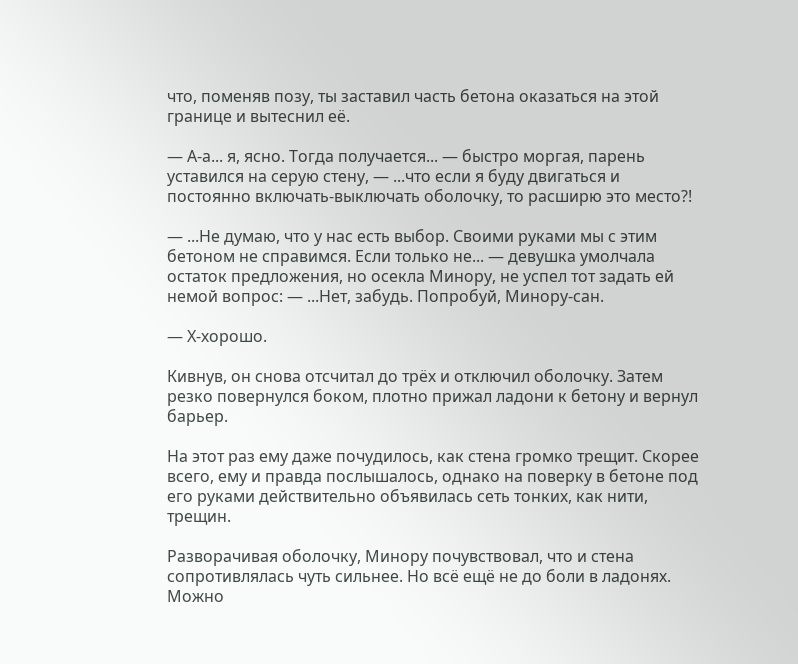что, поменяв позу, ты заставил часть бетона оказаться на этой границе и вытеснил её.

— А-а... я, ясно. Тогда получается... — быстро моргая, парень уставился на серую стену, — ...что если я буду двигаться и постоянно включать-выключать оболочку, то расширю это место?!

— ...Не думаю, что у нас есть выбор. Своими руками мы с этим бетоном не справимся. Если только не... — девушка умолчала остаток предложения, но осекла Минору, не успел тот задать ей немой вопрос: — ...Нет, забудь. Попробуй, Минору-сан.

— Х-хорошо.

Кивнув, он снова отсчитал до трёх и отключил оболочку. Затем резко повернулся боком, плотно прижал ладони к бетону и вернул барьер.

На этот раз ему даже почудилось, как стена громко трещит. Скорее всего, ему и правда послышалось, однако на поверку в бетоне под его руками действительно объявилась сеть тонких, как нити, трещин.

Разворачивая оболочку, Минору почувствовал, что и стена сопротивлялась чуть сильнее. Но всё ещё не до боли в ладонях. Можно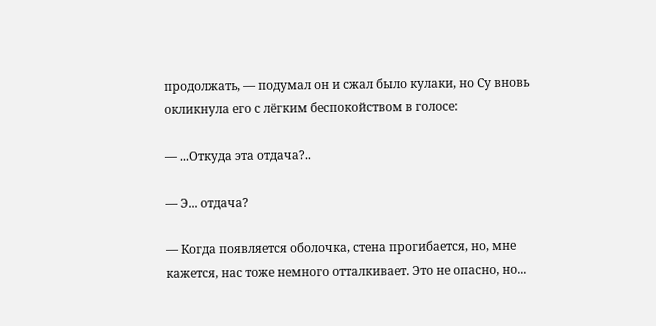продолжать, — подумал он и сжал было кулаки, но Су вновь окликнула его с лёгким беспокойством в голосе:

— ...Откуда эта отдача?..

— Э... отдача?

— Когда появляется оболочка, стена прогибается, но, мне кажется, нас тоже немного отталкивает. Это не опасно, но...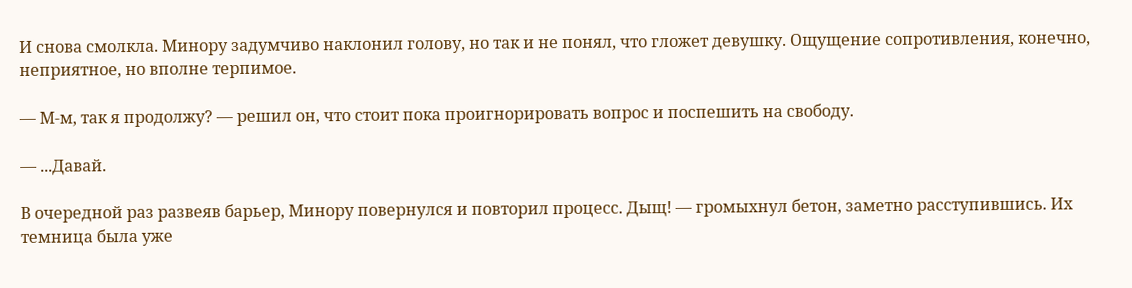И снова смолкла. Минору задумчиво наклонил голову, но так и не понял, что гложет девушку. Ощущение сопротивления, конечно, неприятное, но вполне терпимое.

— М-м, так я продолжу? — решил он, что стоит пока проигнорировать вопрос и поспешить на свободу.

— ...Давай.

В очередной раз развеяв барьер, Минору повернулся и повторил процесс. Дыщ! — громыхнул бетон, заметно расступившись. Их темница была уже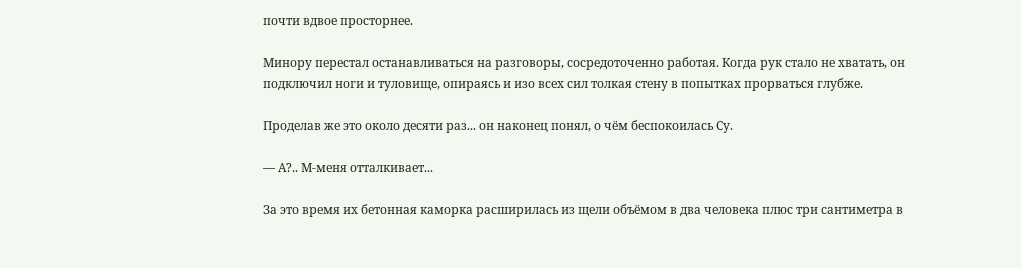почти вдвое просторнее.

Минору перестал останавливаться на разговоры, сосредоточенно работая. Когда рук стало не хватать, он подключил ноги и туловище, опираясь и изо всех сил толкая стену в попытках прорваться глубже.

Проделав же это около десяти раз... он наконец понял, о чём беспокоилась Су.

— А?.. М-меня отталкивает...

За это время их бетонная каморка расширилась из щели объёмом в два человека плюс три сантиметра в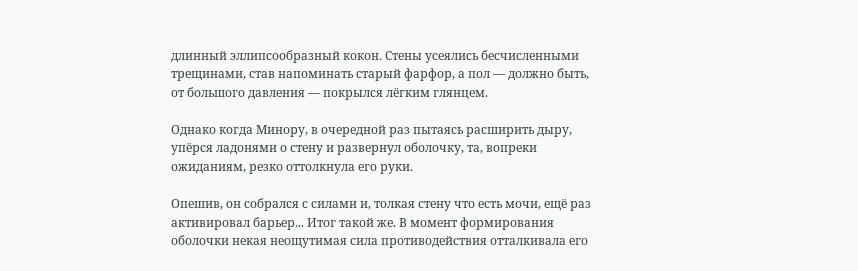длинный эллипсообразный кокон. Стены усеялись бесчисленными трещинами, став напоминать старый фарфор, а пол — должно быть, от большого давления — покрылся лёгким глянцем.

Однако когда Минору, в очередной раз пытаясь расширить дыру, упёрся ладонями о стену и развернул оболочку, та, вопреки ожиданиям, резко оттолкнула его руки.

Опешив, он собрался с силами и, толкая стену что есть мочи, ещё раз активировал барьер... Итог такой же. В момент формирования оболочки некая неощутимая сила противодействия отталкивала его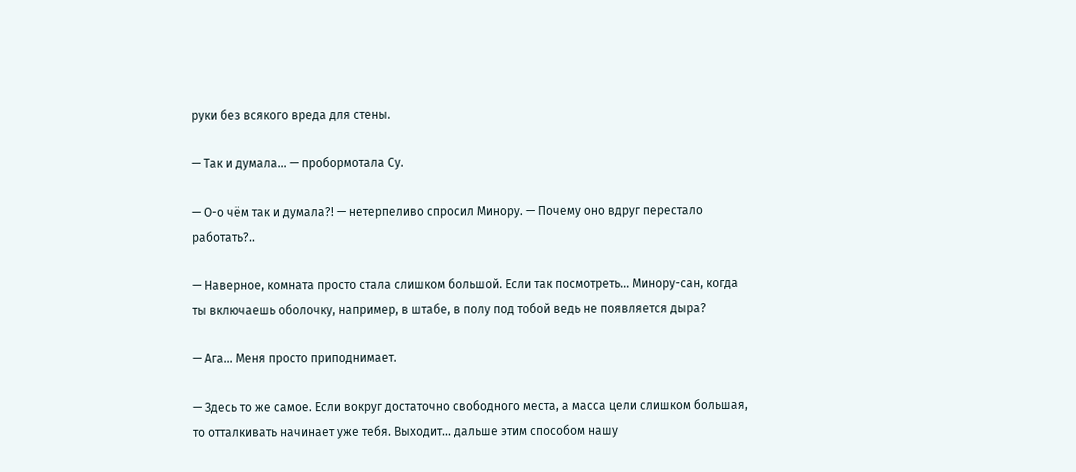руки без всякого вреда для стены.

— Так и думала... — пробормотала Су.

— О-о чём так и думала?! — нетерпеливо спросил Минору. — Почему оно вдруг перестало работать?..

— Наверное, комната просто стала слишком большой. Если так посмотреть... Минору-сан, когда ты включаешь оболочку, например, в штабе, в полу под тобой ведь не появляется дыра?

— Ага... Меня просто приподнимает.

— Здесь то же самое. Если вокруг достаточно свободного места, а масса цели слишком большая, то отталкивать начинает уже тебя. Выходит... дальше этим способом нашу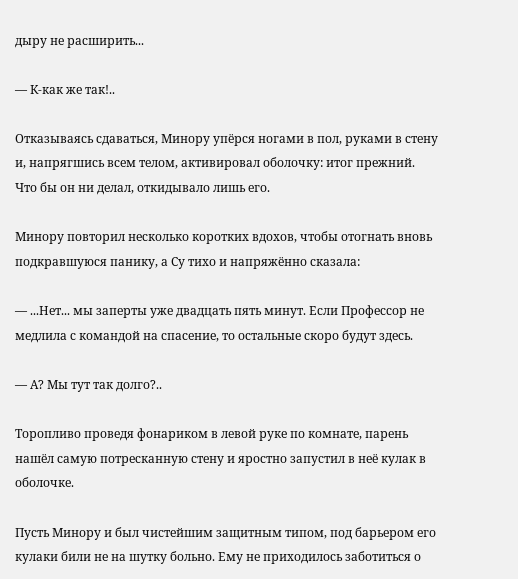дыру не расширить...

— К-как же так!..

Отказываясь сдаваться, Минору упёрся ногами в пол, руками в стену и, напрягшись всем телом, активировал оболочку: итог прежний. Что бы он ни делал, откидывало лишь его.

Минору повторил несколько коротких вдохов, чтобы отогнать вновь подкравшуюся панику, а Су тихо и напряжённо сказала:

— ...Нет... мы заперты уже двадцать пять минут. Если Профессор не медлила с командой на спасение, то остальные скоро будут здесь.

— А? Мы тут так долго?..

Торопливо проведя фонариком в левой руке по комнате, парень нашёл самую потресканную стену и яростно запустил в неё кулак в оболочке.

Пусть Минору и был чистейшим защитным типом, под барьером его кулаки били не на шутку больно. Ему не приходилось заботиться о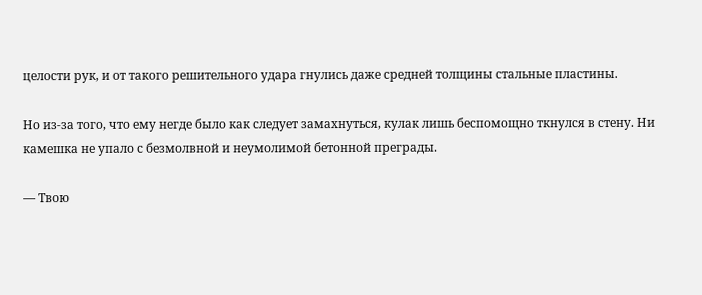целости рук, и от такого решительного удара гнулись даже средней толщины стальные пластины.

Но из-за того, что ему негде было как следует замахнуться, кулак лишь беспомощно ткнулся в стену. Ни камешка не упало с безмолвной и неумолимой бетонной преграды.

— Твою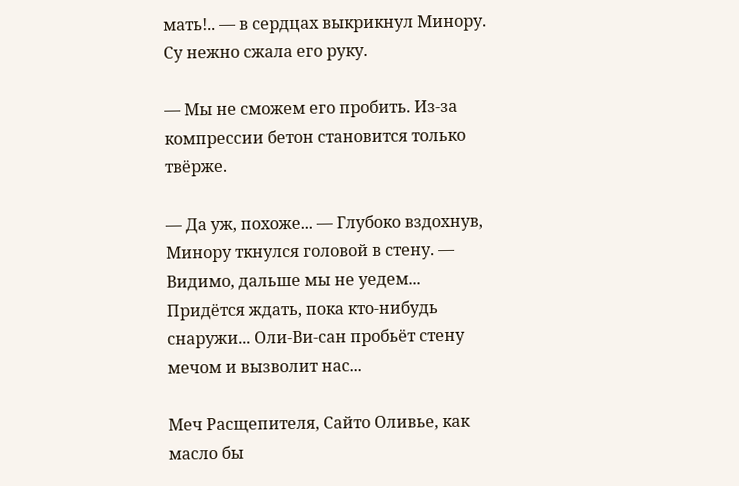мать!.. — в сердцах выкрикнул Минору. Су нежно сжала его руку.

— Мы не сможем его пробить. Из-за компрессии бетон становится только твёрже.

— Да уж, похоже... — Глубоко вздохнув, Минору ткнулся головой в стену. — Видимо, дальше мы не уедем... Придётся ждать, пока кто-нибудь снаружи... Оли-Ви-сан пробьёт стену мечом и вызволит нас...

Меч Расщепителя, Сайто Оливье, как масло бы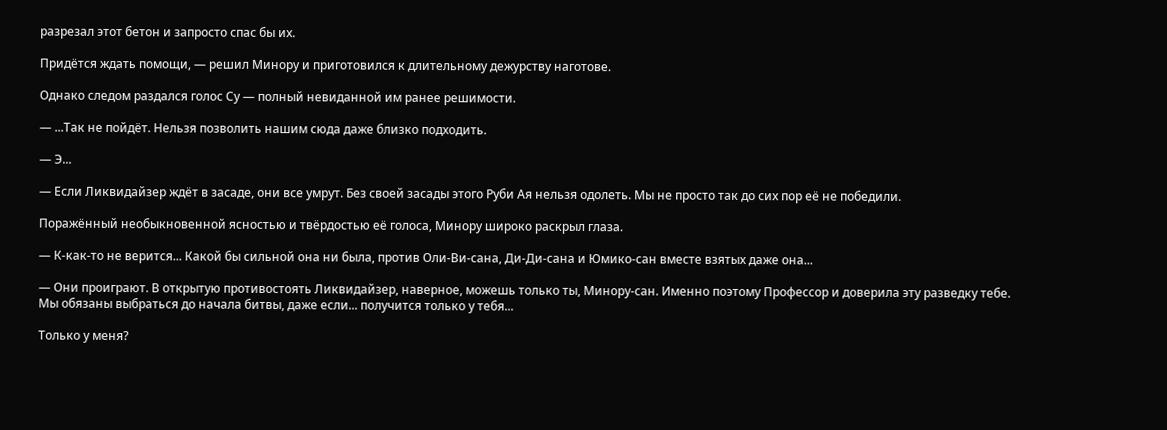разрезал этот бетон и запросто спас бы их.

Придётся ждать помощи, — решил Минору и приготовился к длительному дежурству наготове.

Однако следом раздался голос Су — полный невиданной им ранее решимости.

— ...Так не пойдёт. Нельзя позволить нашим сюда даже близко подходить.

— Э...

— Если Ликвидайзер ждёт в засаде, они все умрут. Без своей засады этого Руби Ая нельзя одолеть. Мы не просто так до сих пор её не победили.

Поражённый необыкновенной ясностью и твёрдостью её голоса, Минору широко раскрыл глаза.

— К-как-то не верится... Какой бы сильной она ни была, против Оли-Ви-сана, Ди-Ди-сана и Юмико-сан вместе взятых даже она...

— Они проиграют. В открытую противостоять Ликвидайзер, наверное, можешь только ты, Минору-сан. Именно поэтому Профессор и доверила эту разведку тебе. Мы обязаны выбраться до начала битвы, даже если... получится только у тебя...

Только у меня?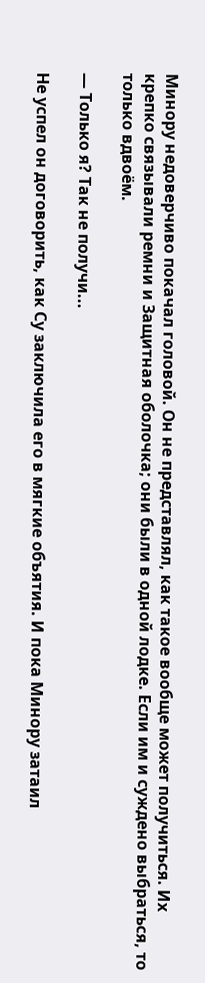Минору недоверчиво покачал головой. Он не представлял, как такое вообще может получиться. Их крепко связывали ремни и Защитная оболочка; они были в одной лодке. Если им и суждено выбраться, то только вдвоём.

— Только я? Так не получи...

Не успел он договорить, как Су заключила его в мягкие объятия. И пока Минору затаил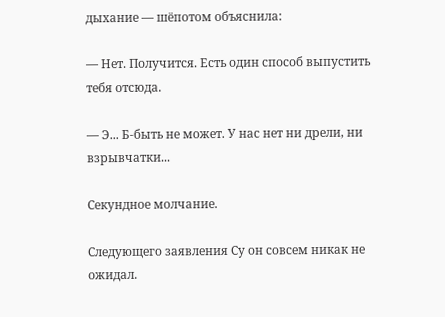дыхание — шёпотом объяснила:

— Нет. Получится. Есть один способ выпустить тебя отсюда.

— Э... Б-быть не может. У нас нет ни дрели, ни взрывчатки...

Секундное молчание.

Следующего заявления Су он совсем никак не ожидал.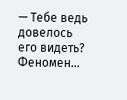— Тебе ведь довелось его видеть? Феномен...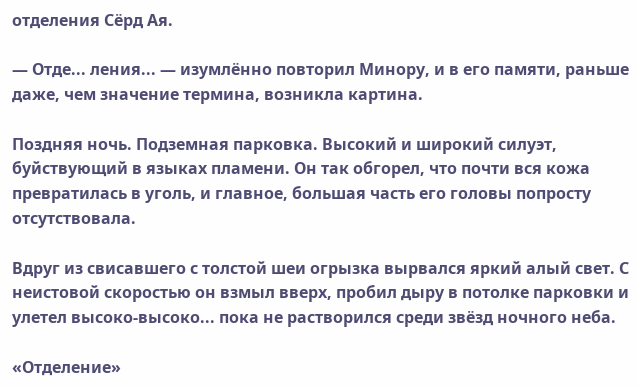отделения Сёрд Ая.

— Отде... ления... — изумлённо повторил Минору, и в его памяти, раньше даже, чем значение термина, возникла картина.

Поздняя ночь. Подземная парковка. Высокий и широкий силуэт, буйствующий в языках пламени. Он так обгорел, что почти вся кожа превратилась в уголь, и главное, большая часть его головы попросту отсутствовала.

Вдруг из свисавшего с толстой шеи огрызка вырвался яркий алый свет. С неистовой скоростью он взмыл вверх, пробил дыру в потолке парковки и улетел высоко-высоко... пока не растворился среди звёзд ночного неба.

«Отделение»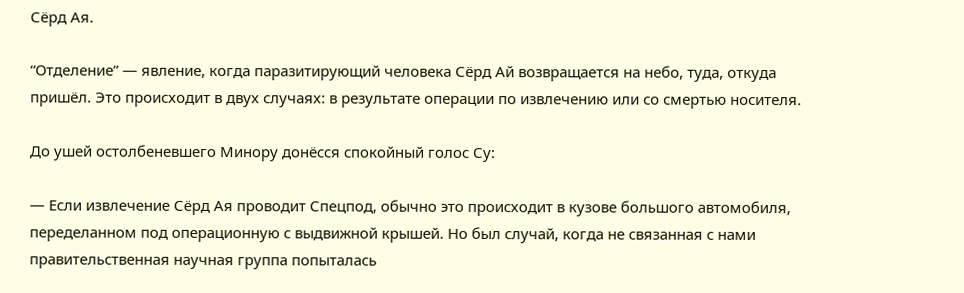Сёрд Ая.

“Отделение” — явление, когда паразитирующий человека Сёрд Ай возвращается на небо, туда, откуда пришёл. Это происходит в двух случаях: в результате операции по извлечению или со смертью носителя.

До ушей остолбеневшего Минору донёсся спокойный голос Су:

— Если извлечение Сёрд Ая проводит Спецпод, обычно это происходит в кузове большого автомобиля, переделанном под операционную с выдвижной крышей. Но был случай, когда не связанная с нами правительственная научная группа попыталась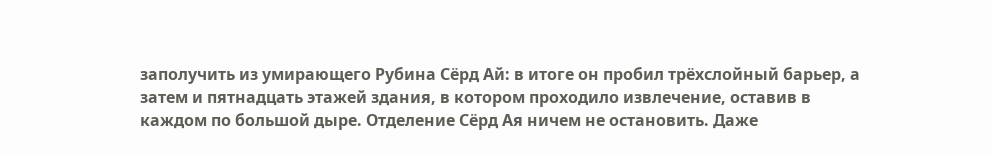заполучить из умирающего Рубина Сёрд Ай: в итоге он пробил трёхслойный барьер, а затем и пятнадцать этажей здания, в котором проходило извлечение, оставив в каждом по большой дыре. Отделение Сёрд Ая ничем не остановить. Даже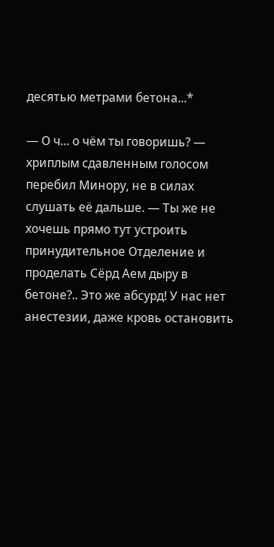десятью метрами бетона...*

— О ч... о чём ты говоришь? — хриплым сдавленным голосом перебил Минору, не в силах слушать её дальше. — Ты же не хочешь прямо тут устроить принудительное Отделение и проделать Сёрд Аем дыру в бетоне?.. Это же абсурд! У нас нет анестезии, даже кровь остановить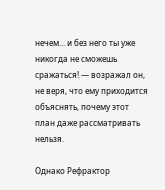нечем... и без него ты уже никогда не сможешь сражаться! — возражал он, не веря, что ему приходится объяснять, почему этот план даже рассматривать нельзя.

Однако Рефрактор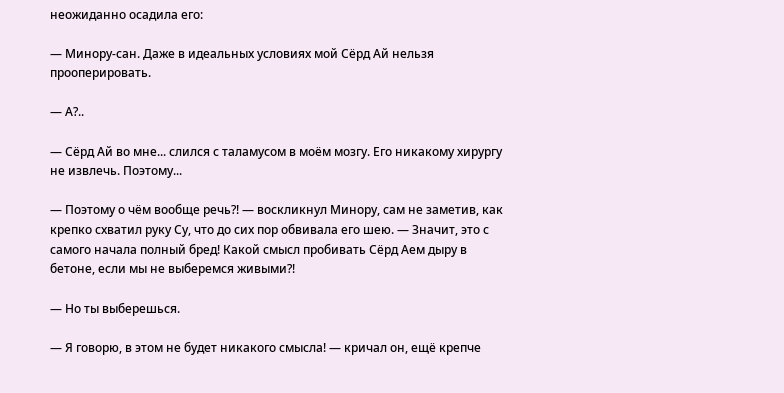неожиданно осадила его:

— Минору-сан. Даже в идеальных условиях мой Сёрд Ай нельзя прооперировать.

— А?..

— Сёрд Ай во мне... слился с таламусом в моём мозгу. Его никакому хирургу не извлечь. Поэтому...

— Поэтому о чём вообще речь?! — воскликнул Минору, сам не заметив, как крепко схватил руку Су, что до сих пор обвивала его шею. — Значит, это с самого начала полный бред! Какой смысл пробивать Сёрд Аем дыру в бетоне, если мы не выберемся живыми?!

— Но ты выберешься.

— Я говорю, в этом не будет никакого смысла! — кричал он, ещё крепче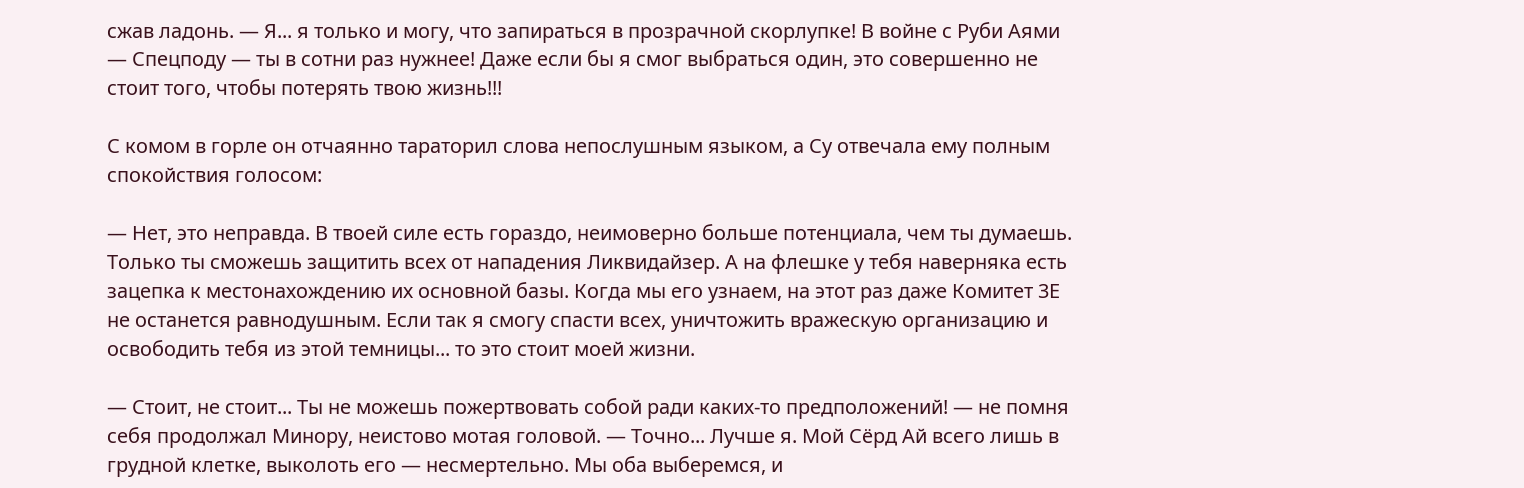сжав ладонь. — Я... я только и могу, что запираться в прозрачной скорлупке! В войне с Руби Аями — Спецподу — ты в сотни раз нужнее! Даже если бы я смог выбраться один, это совершенно не стоит того, чтобы потерять твою жизнь!!!

С комом в горле он отчаянно тараторил слова непослушным языком, а Су отвечала ему полным спокойствия голосом:

— Нет, это неправда. В твоей силе есть гораздо, неимоверно больше потенциала, чем ты думаешь. Только ты сможешь защитить всех от нападения Ликвидайзер. А на флешке у тебя наверняка есть зацепка к местонахождению их основной базы. Когда мы его узнаем, на этот раз даже Комитет 3Е не останется равнодушным. Если так я смогу спасти всех, уничтожить вражескую организацию и освободить тебя из этой темницы... то это стоит моей жизни.

— Стоит, не стоит... Ты не можешь пожертвовать собой ради каких-то предположений! — не помня себя продолжал Минору, неистово мотая головой. — Точно... Лучше я. Мой Сёрд Ай всего лишь в грудной клетке, выколоть его — несмертельно. Мы оба выберемся, и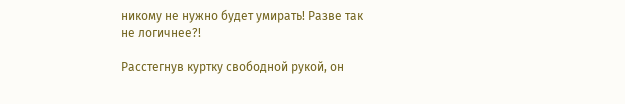никому не нужно будет умирать! Разве так не логичнее?!

Расстегнув куртку свободной рукой, он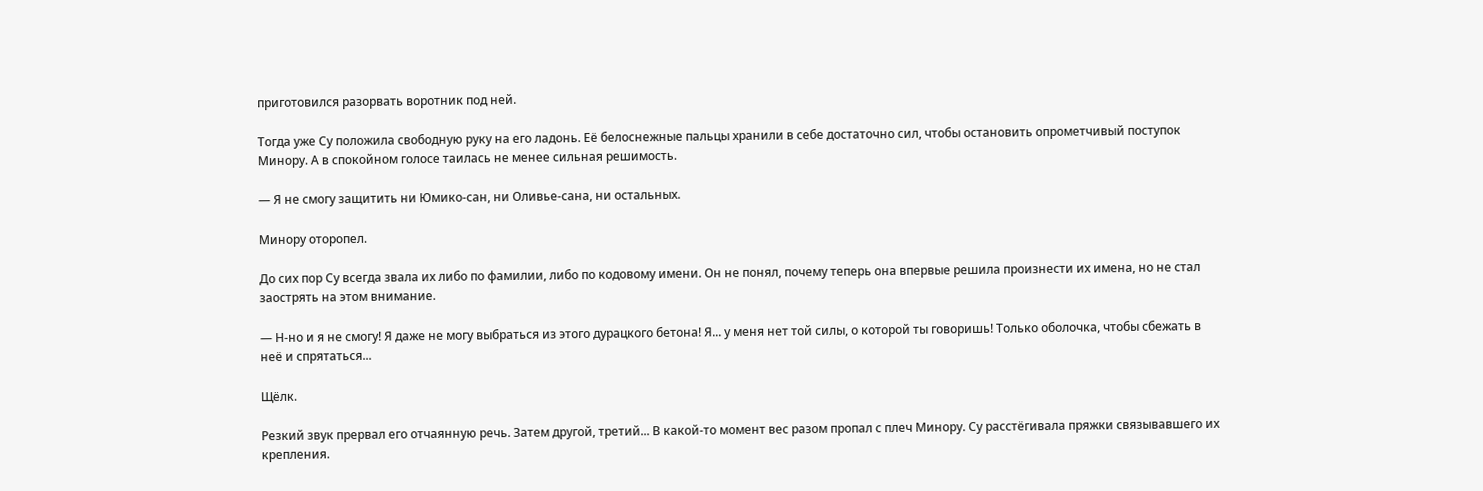приготовился разорвать воротник под ней.

Тогда уже Су положила свободную руку на его ладонь. Её белоснежные пальцы хранили в себе достаточно сил, чтобы остановить опрометчивый поступок Минору. А в спокойном голосе таилась не менее сильная решимость.

— Я не смогу защитить ни Юмико-сан, ни Оливье-сана, ни остальных.

Минору оторопел.

До сих пор Су всегда звала их либо по фамилии, либо по кодовому имени. Он не понял, почему теперь она впервые решила произнести их имена, но не стал заострять на этом внимание.

— Н-но и я не смогу! Я даже не могу выбраться из этого дурацкого бетона! Я... у меня нет той силы, о которой ты говоришь! Только оболочка, чтобы сбежать в неё и спрятаться...

Щёлк.

Резкий звук прервал его отчаянную речь. Затем другой, третий... В какой-то момент вес разом пропал с плеч Минору. Су расстёгивала пряжки связывавшего их крепления.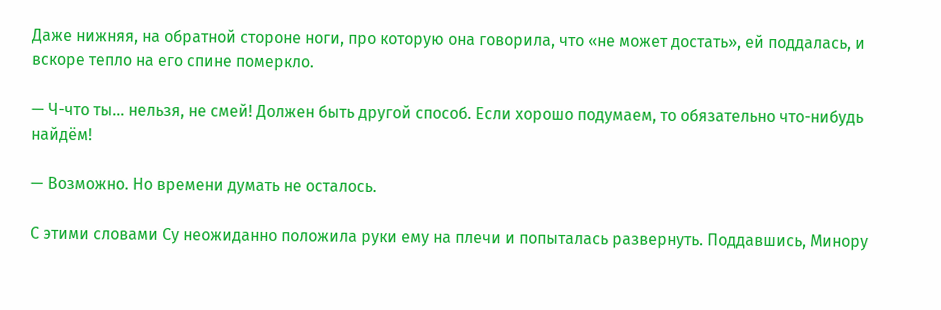Даже нижняя, на обратной стороне ноги, про которую она говорила, что «не может достать», ей поддалась, и вскоре тепло на его спине померкло.

— Ч-что ты... нельзя, не смей! Должен быть другой способ. Если хорошо подумаем, то обязательно что-нибудь найдём!

— Возможно. Но времени думать не осталось.

С этими словами Су неожиданно положила руки ему на плечи и попыталась развернуть. Поддавшись, Минору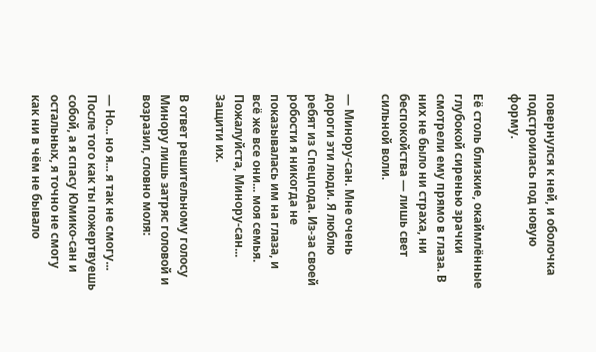повернулся к ней, и оболочка подстроилась под новую форму.

Её столь близкие, окаймлённые глубокой сиренью зрачки смотрели ему прямо в глаза. В них не было ни страха, ни беспокойства — лишь свет сильной воли.

— Минору-сан. Мне очень дороги эти люди. Я люблю ребят из Спецпода. Из-за своей робости я никогда не показывалась им на глаза, и всё же все они... моя семья. Пожалуйста, Минору-сан... Защити их.

В ответ решительному голосу Минору лишь затряс головой и возразил, словно моля:

— Но... но я... я так не смогу... После того как ты пожертвуешь собой, а я спасу Юмико-сан и остальных, я точно не смогу как ни в чём не бывало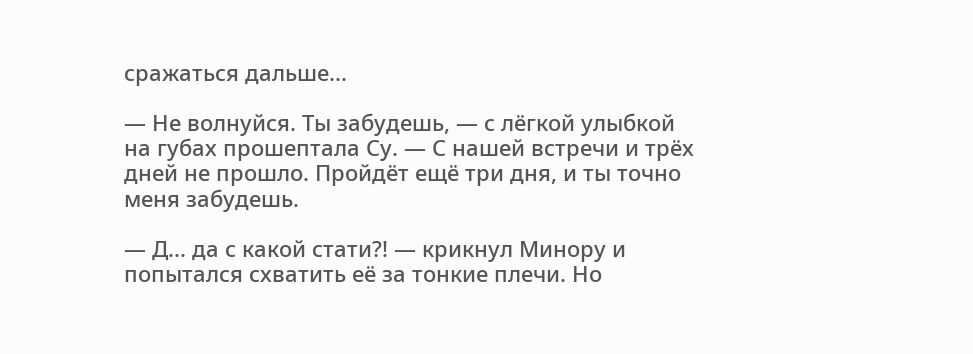сражаться дальше...

— Не волнуйся. Ты забудешь, — с лёгкой улыбкой на губах прошептала Су. — С нашей встречи и трёх дней не прошло. Пройдёт ещё три дня, и ты точно меня забудешь.

— Д... да с какой стати?! — крикнул Минору и попытался схватить её за тонкие плечи. Но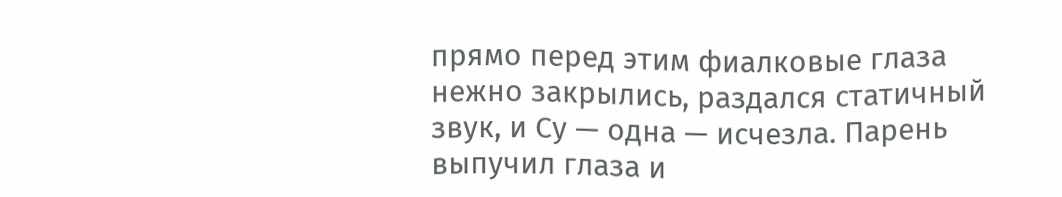прямо перед этим фиалковые глаза нежно закрылись, раздался статичный звук, и Су — одна — исчезла. Парень выпучил глаза и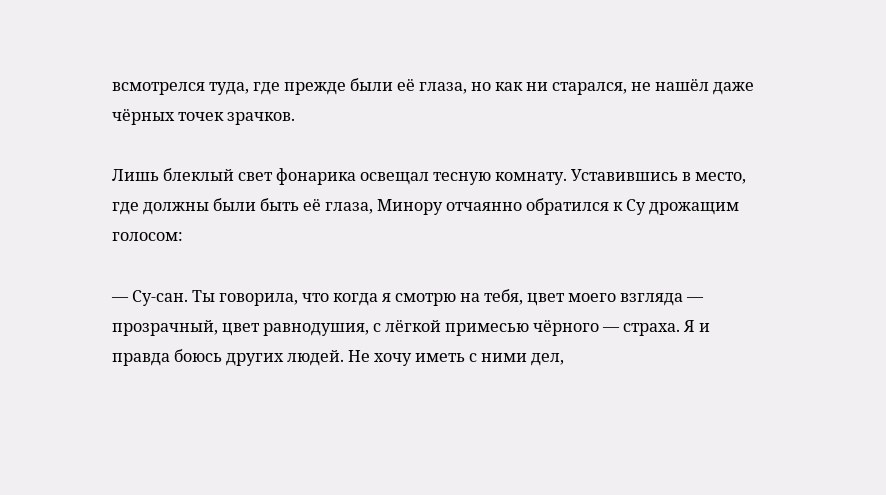всмотрелся туда, где прежде были её глаза, но как ни старался, не нашёл даже чёрных точек зрачков.

Лишь блеклый свет фонарика освещал тесную комнату. Уставившись в место, где должны были быть её глаза, Минору отчаянно обратился к Су дрожащим голосом:

— Су-сан. Ты говорила, что когда я смотрю на тебя, цвет моего взгляда — прозрачный, цвет равнодушия, с лёгкой примесью чёрного — страха. Я и правда боюсь других людей. Не хочу иметь с ними дел,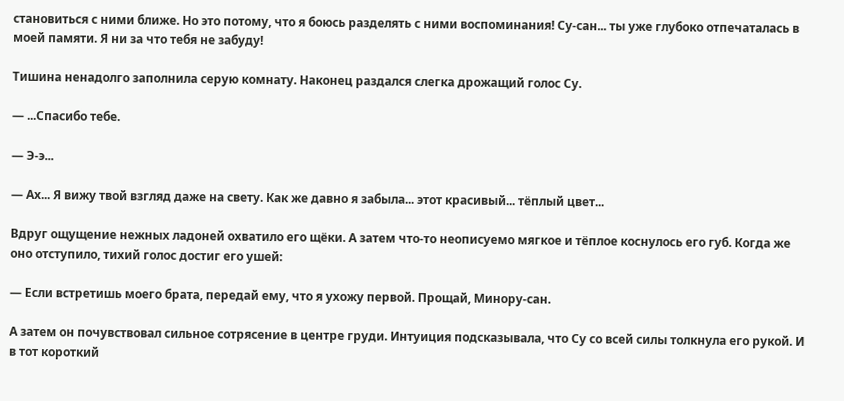становиться с ними ближе. Но это потому, что я боюсь разделять с ними воспоминания! Су-сан... ты уже глубоко отпечаталась в моей памяти. Я ни за что тебя не забуду!

Тишина ненадолго заполнила серую комнату. Наконец раздался слегка дрожащий голос Су.

— ...Спасибо тебе.

— Э-э...

— Ах... Я вижу твой взгляд даже на свету. Как же давно я забыла... этот красивый... тёплый цвет...

Вдруг ощущение нежных ладоней охватило его щёки. А затем что-то неописуемо мягкое и тёплое коснулось его губ. Когда же оно отступило, тихий голос достиг его ушей:

— Если встретишь моего брата, передай ему, что я ухожу первой. Прощай, Минору-сан.

А затем он почувствовал сильное сотрясение в центре груди. Интуиция подсказывала, что Су со всей силы толкнула его рукой. И в тот короткий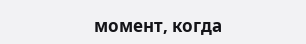момент, когда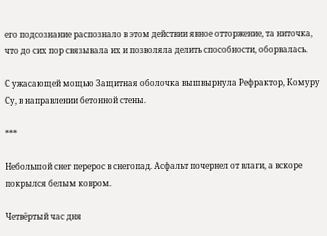его подсознание распознало в этом действии явное отторжение, та ниточка, что до сих пор связывала их и позволяла делить способности, оборвалась.

С ужасающей мощью Защитная оболочка вышвырнула Рефрактор, Комуру Су, в направлении бетонной стены.

***

Небольшой снег перерос в снегопад. Асфальт почернел от влаги, а вскоре покрылся белым ковром.

Четвёртый час дня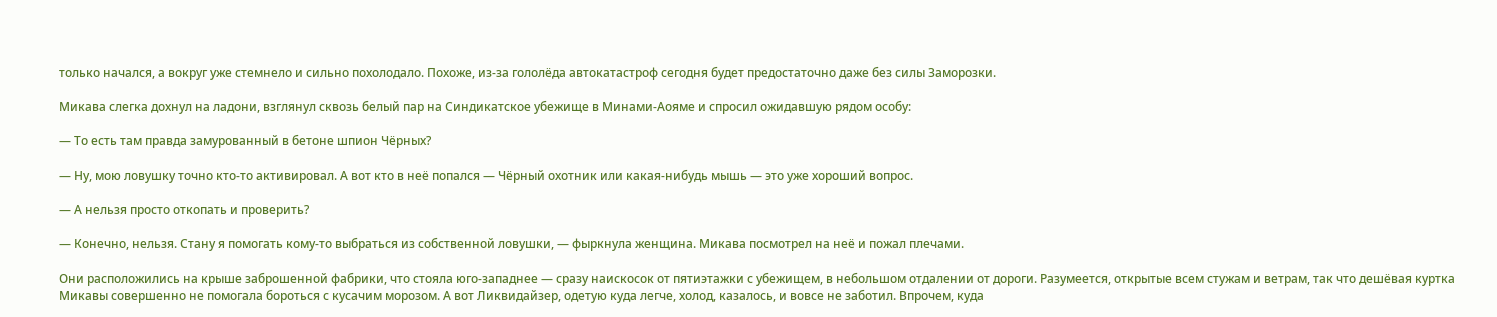только начался, а вокруг уже стемнело и сильно похолодало. Похоже, из-за гололёда автокатастроф сегодня будет предостаточно даже без силы Заморозки.

Микава слегка дохнул на ладони, взглянул сквозь белый пар на Синдикатское убежище в Минами-Аояме и спросил ожидавшую рядом особу:

— То есть там правда замурованный в бетоне шпион Чёрных?

— Ну, мою ловушку точно кто-то активировал. А вот кто в неё попался — Чёрный охотник или какая-нибудь мышь — это уже хороший вопрос.

— А нельзя просто откопать и проверить?

— Конечно, нельзя. Стану я помогать кому-то выбраться из собственной ловушки, — фыркнула женщина. Микава посмотрел на неё и пожал плечами.

Они расположились на крыше заброшенной фабрики, что стояла юго-западнее — сразу наискосок от пятиэтажки с убежищем, в небольшом отдалении от дороги. Разумеется, открытые всем стужам и ветрам, так что дешёвая куртка Микавы совершенно не помогала бороться с кусачим морозом. А вот Ликвидайзер, одетую куда легче, холод, казалось, и вовсе не заботил. Впрочем, куда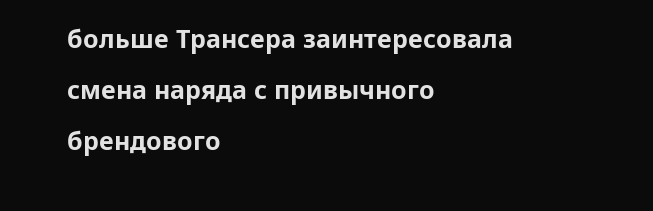больше Трансера заинтересовала смена наряда с привычного брендового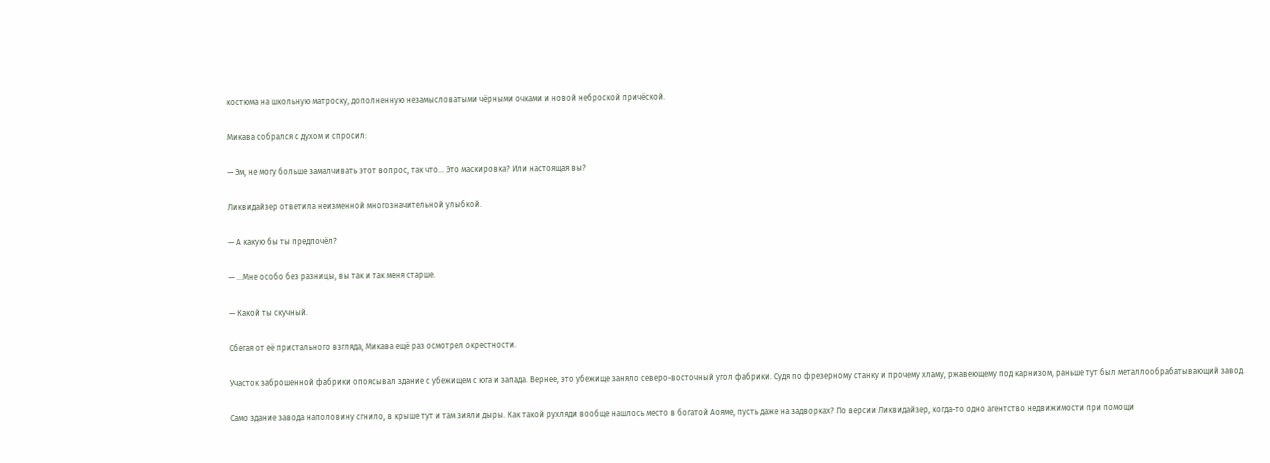костюма на школьную матроску, дополненную незамысловатыми чёрными очками и новой неброской причёской.

Микава собрался с духом и спросил:

— Эм, не могу больше замалчивать этот вопрос, так что... Это маскировка? Или настоящая вы?

Ликвидайзер ответила неизменной многозначительной улыбкой.

— А какую бы ты предпочёл?

— ...Мне особо без разницы, вы так и так меня старше.

— Какой ты скучный.

Сбегая от её пристального взгляда, Микава ещё раз осмотрел окрестности.

Участок заброшенной фабрики опоясывал здание с убежищем с юга и запада. Вернее, это убежище заняло северо-восточный угол фабрики. Судя по фрезерному станку и прочему хламу, ржавеющему под карнизом, раньше тут был металлообрабатывающий завод.

Само здание завода наполовину сгнило, в крыше тут и там зияли дыры. Как такой рухляди вообще нашлось место в богатой Аояме, пусть даже на задворках? По версии Ликвидайзер, когда-то одно агентство недвижимости при помощи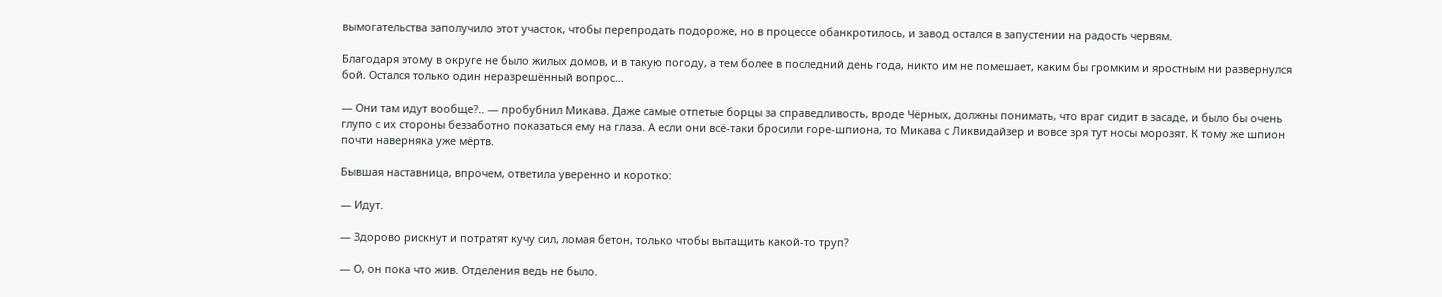вымогательства заполучило этот участок, чтобы перепродать подороже, но в процессе обанкротилось, и завод остался в запустении на радость червям.

Благодаря этому в округе не было жилых домов, и в такую погоду, а тем более в последний день года, никто им не помешает, каким бы громким и яростным ни развернулся бой. Остался только один неразрешённый вопрос...

— Они там идут вообще?.. — пробубнил Микава. Даже самые отпетые борцы за справедливость, вроде Чёрных, должны понимать, что враг сидит в засаде, и было бы очень глупо с их стороны беззаботно показаться ему на глаза. А если они всё-таки бросили горе-шпиона, то Микава с Ликвидайзер и вовсе зря тут носы морозят. К тому же шпион почти наверняка уже мёртв.

Бывшая наставница, впрочем, ответила уверенно и коротко:

— Идут.

— Здорово рискнут и потратят кучу сил, ломая бетон, только чтобы вытащить какой-то труп?

— О, он пока что жив. Отделения ведь не было.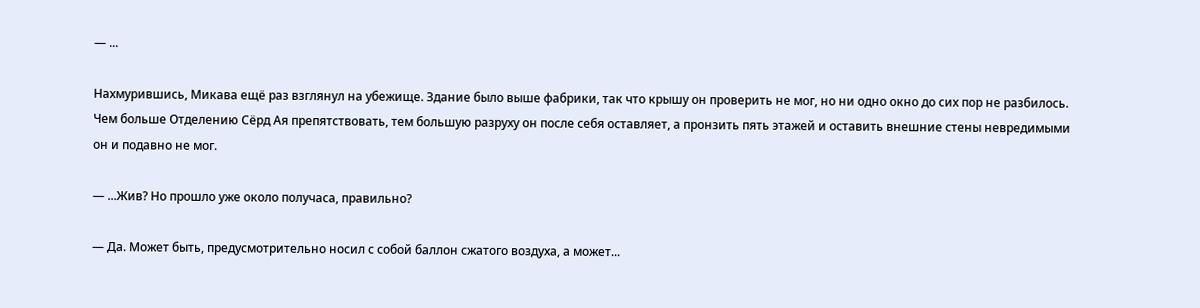— ...

Нахмурившись, Микава ещё раз взглянул на убежище. Здание было выше фабрики, так что крышу он проверить не мог, но ни одно окно до сих пор не разбилось. Чем больше Отделению Сёрд Ая препятствовать, тем большую разруху он после себя оставляет, а пронзить пять этажей и оставить внешние стены невредимыми он и подавно не мог.

— ...Жив? Но прошло уже около получаса, правильно?

— Да. Может быть, предусмотрительно носил с собой баллон сжатого воздуха, а может...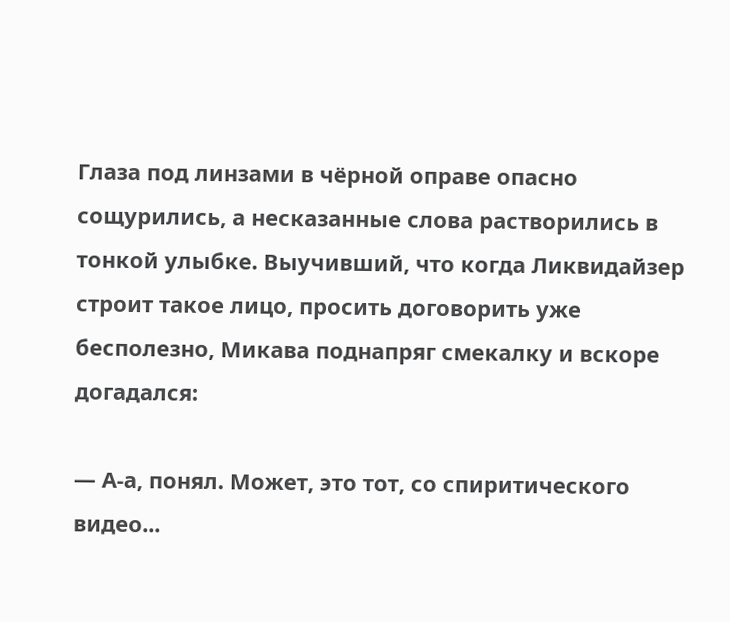Глаза под линзами в чёрной оправе опасно сощурились, а несказанные слова растворились в тонкой улыбке. Выучивший, что когда Ликвидайзер строит такое лицо, просить договорить уже бесполезно, Микава поднапряг смекалку и вскоре догадался:

— А-а, понял. Может, это тот, со спиритического видео...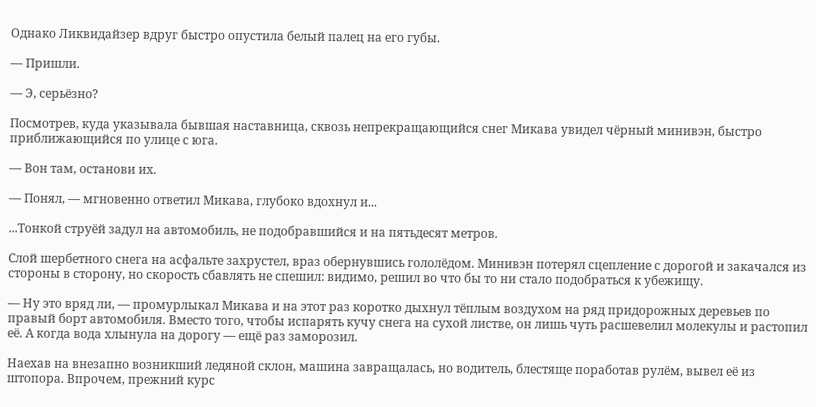Однако Ликвидайзер вдруг быстро опустила белый палец на его губы.

— Пришли.

— Э, серьёзно?

Посмотрев, куда указывала бывшая наставница, сквозь непрекращающийся снег Микава увидел чёрный минивэн, быстро приближающийся по улице с юга.

— Вон там, останови их.

— Понял, — мгновенно ответил Микава, глубоко вдохнул и...

...Тонкой струёй задул на автомобиль, не подобравшийся и на пятьдесят метров.

Слой шербетного снега на асфальте захрустел, враз обернувшись гололёдом. Минивэн потерял сцепление с дорогой и закачался из стороны в сторону, но скорость сбавлять не спешил: видимо, решил во что бы то ни стало подобраться к убежищу.

— Ну это вряд ли, — промурлыкал Микава и на этот раз коротко дыхнул тёплым воздухом на ряд придорожных деревьев по правый борт автомобиля. Вместо того, чтобы испарять кучу снега на сухой листве, он лишь чуть расшевелил молекулы и растопил её. А когда вода хлынула на дорогу — ещё раз заморозил.

Наехав на внезапно возникший ледяной склон, машина завращалась, но водитель, блестяще поработав рулём, вывел её из штопора. Впрочем, прежний курс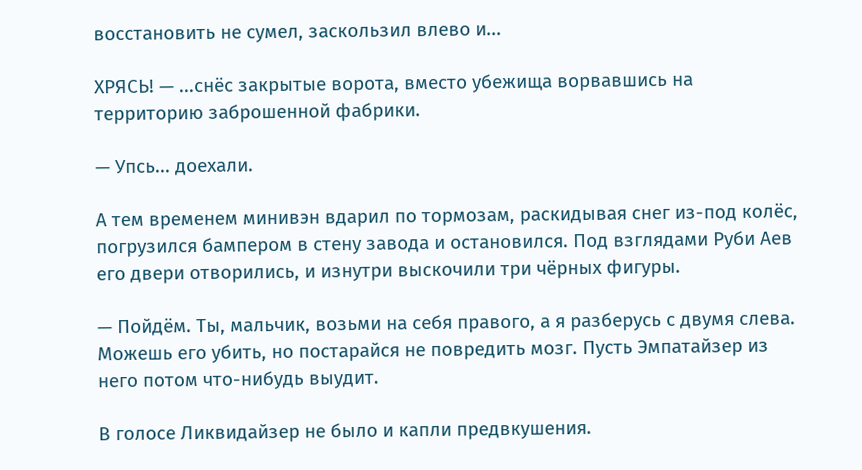восстановить не сумел, заскользил влево и...

ХРЯСЬ! — ...снёс закрытые ворота, вместо убежища ворвавшись на территорию заброшенной фабрики.

— Упсь... доехали.

А тем временем минивэн вдарил по тормозам, раскидывая снег из-под колёс, погрузился бампером в стену завода и остановился. Под взглядами Руби Аев его двери отворились, и изнутри выскочили три чёрных фигуры.

— Пойдём. Ты, мальчик, возьми на себя правого, а я разберусь с двумя слева. Можешь его убить, но постарайся не повредить мозг. Пусть Эмпатайзер из него потом что-нибудь выудит.

В голосе Ликвидайзер не было и капли предвкушения.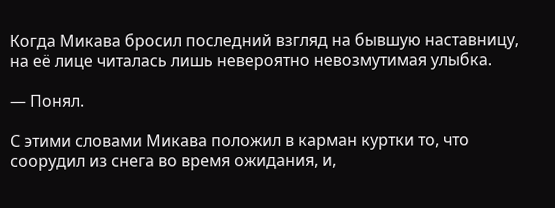Когда Микава бросил последний взгляд на бывшую наставницу, на её лице читалась лишь невероятно невозмутимая улыбка.

— Понял.

С этими словами Микава положил в карман куртки то, что соорудил из снега во время ожидания, и,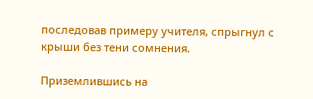последовав примеру учителя, спрыгнул с крыши без тени сомнения.

Приземлившись на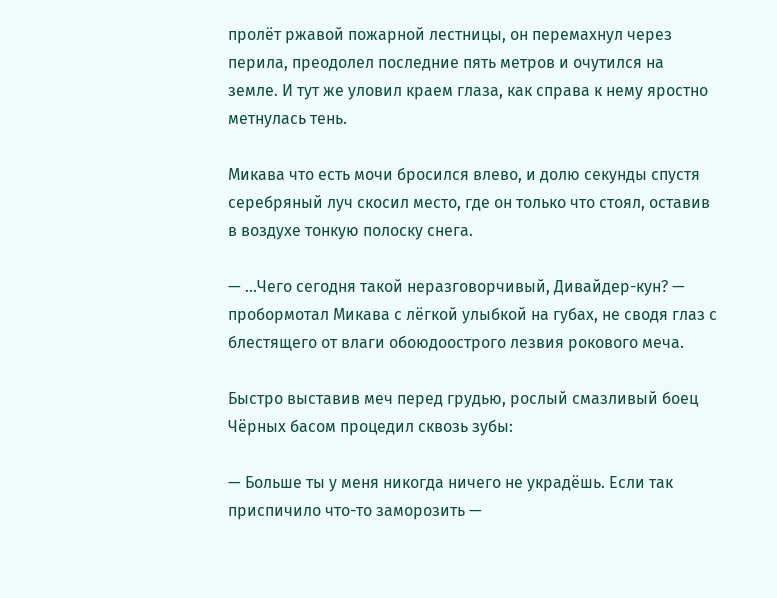пролёт ржавой пожарной лестницы, он перемахнул через перила, преодолел последние пять метров и очутился на земле. И тут же уловил краем глаза, как справа к нему яростно метнулась тень.

Микава что есть мочи бросился влево, и долю секунды спустя серебряный луч скосил место, где он только что стоял, оставив в воздухе тонкую полоску снега.

— ...Чего сегодня такой неразговорчивый, Дивайдер-кун? — пробормотал Микава с лёгкой улыбкой на губах, не сводя глаз с блестящего от влаги обоюдоострого лезвия рокового меча.

Быстро выставив меч перед грудью, рослый смазливый боец Чёрных басом процедил сквозь зубы:

— Больше ты у меня никогда ничего не украдёшь. Если так приспичило что-то заморозить —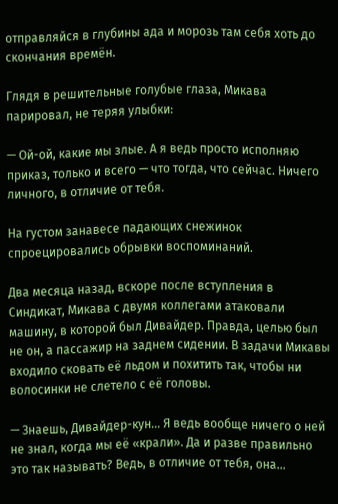отправляйся в глубины ада и морозь там себя хоть до скончания времён.

Глядя в решительные голубые глаза, Микава парировал, не теряя улыбки:

— Ой-ой, какие мы злые. А я ведь просто исполняю приказ, только и всего — что тогда, что сейчас. Ничего личного, в отличие от тебя.

На густом занавесе падающих снежинок спроецировались обрывки воспоминаний.

Два месяца назад, вскоре после вступления в Синдикат, Микава с двумя коллегами атаковали машину, в которой был Дивайдер. Правда, целью был не он, а пассажир на заднем сидении. В задачи Микавы входило сковать её льдом и похитить так, чтобы ни волосинки не слетело с её головы.

— Знаешь, Дивайдер-кун... Я ведь вообще ничего о ней не знал, когда мы её «крали». Да и разве правильно это так называть? Ведь, в отличие от тебя, она...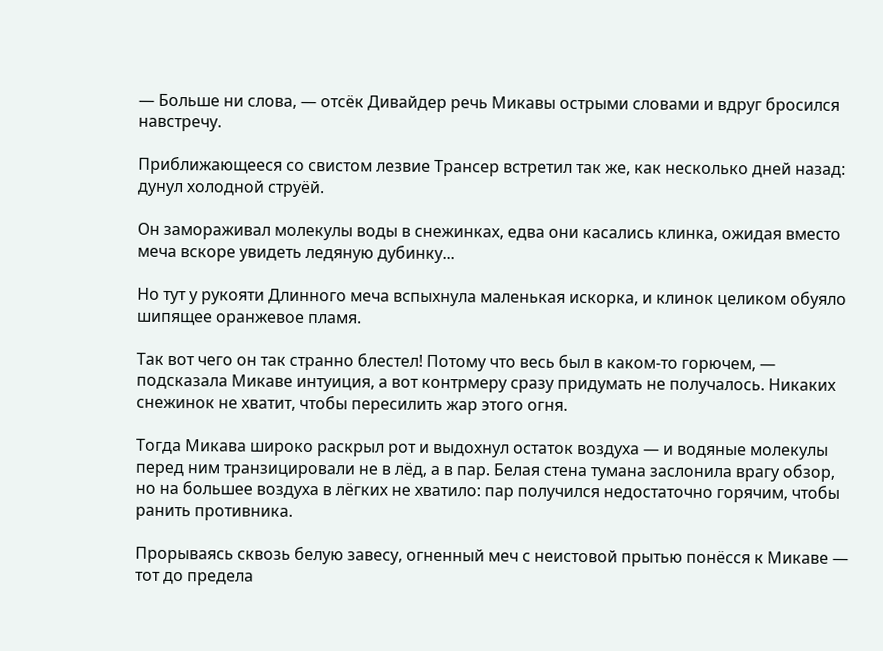— Больше ни слова, — отсёк Дивайдер речь Микавы острыми словами и вдруг бросился навстречу.

Приближающееся со свистом лезвие Трансер встретил так же, как несколько дней назад: дунул холодной струёй.

Он замораживал молекулы воды в снежинках, едва они касались клинка, ожидая вместо меча вскоре увидеть ледяную дубинку...

Но тут у рукояти Длинного меча вспыхнула маленькая искорка, и клинок целиком обуяло шипящее оранжевое пламя.

Так вот чего он так странно блестел! Потому что весь был в каком-то горючем, — подсказала Микаве интуиция, а вот контрмеру сразу придумать не получалось. Никаких снежинок не хватит, чтобы пересилить жар этого огня.

Тогда Микава широко раскрыл рот и выдохнул остаток воздуха — и водяные молекулы перед ним транзицировали не в лёд, а в пар. Белая стена тумана заслонила врагу обзор, но на большее воздуха в лёгких не хватило: пар получился недостаточно горячим, чтобы ранить противника.

Прорываясь сквозь белую завесу, огненный меч с неистовой прытью понёсся к Микаве — тот до предела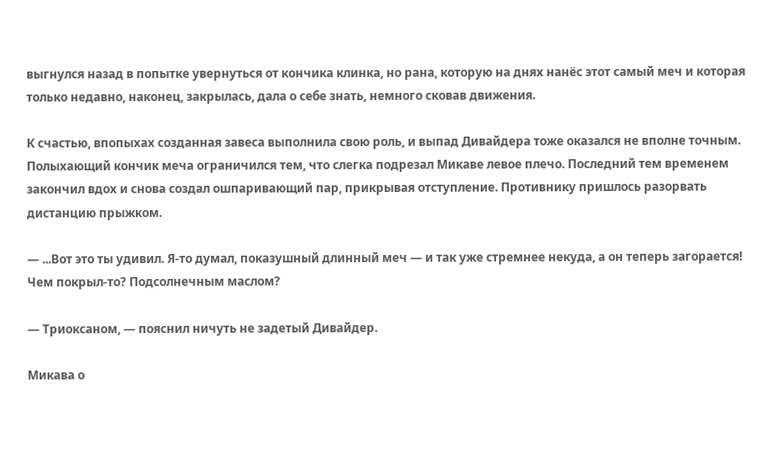выгнулся назад в попытке увернуться от кончика клинка, но рана, которую на днях нанёс этот самый меч и которая только недавно, наконец, закрылась, дала о себе знать, немного сковав движения.

К счастью, впопыхах созданная завеса выполнила свою роль, и выпад Дивайдера тоже оказался не вполне точным. Полыхающий кончик меча ограничился тем, что слегка подрезал Микаве левое плечо. Последний тем временем закончил вдох и снова создал ошпаривающий пар, прикрывая отступление. Противнику пришлось разорвать дистанцию прыжком.

— ...Вот это ты удивил. Я-то думал, показушный длинный меч — и так уже стремнее некуда, а он теперь загорается! Чем покрыл-то? Подсолнечным маслом?

— Триоксаном, — пояснил ничуть не задетый Дивайдер.

Микава о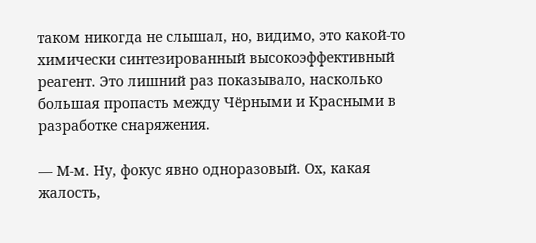таком никогда не слышал, но, видимо, это какой-то химически синтезированный высокоэффективный реагент. Это лишний раз показывало, насколько большая пропасть между Чёрными и Красными в разработке снаряжения.

— М-м. Ну, фокус явно одноразовый. Ох, какая жалость,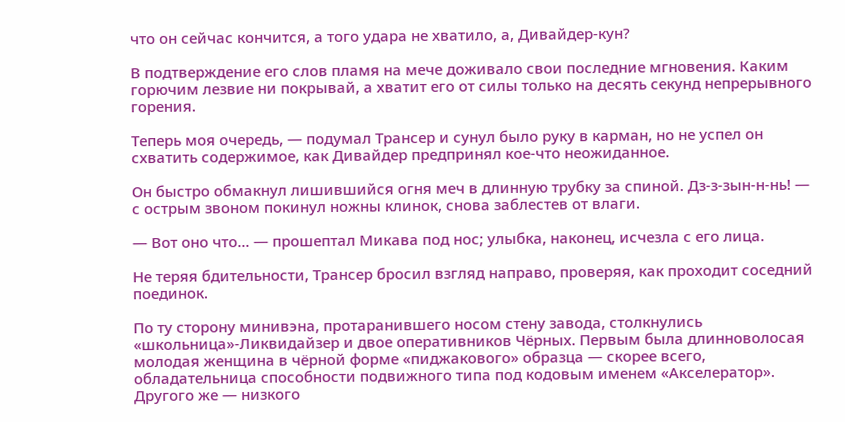что он сейчас кончится, а того удара не хватило, а, Дивайдер-кун?

В подтверждение его слов пламя на мече доживало свои последние мгновения. Каким горючим лезвие ни покрывай, а хватит его от силы только на десять секунд непрерывного горения.

Теперь моя очередь, — подумал Трансер и сунул было руку в карман, но не успел он схватить содержимое, как Дивайдер предпринял кое-что неожиданное.

Он быстро обмакнул лишившийся огня меч в длинную трубку за спиной. Дз-з-зын-н-нь! — с острым звоном покинул ножны клинок, снова заблестев от влаги.

— Вот оно что... — прошептал Микава под нос; улыбка, наконец, исчезла с его лица.

Не теряя бдительности, Трансер бросил взгляд направо, проверяя, как проходит соседний поединок.

По ту сторону минивэна, протаранившего носом стену завода, столкнулись «школьница»-Ликвидайзер и двое оперативников Чёрных. Первым была длинноволосая молодая женщина в чёрной форме «пиджакового» образца — скорее всего, обладательница способности подвижного типа под кодовым именем «Акселератор». Другого же — низкого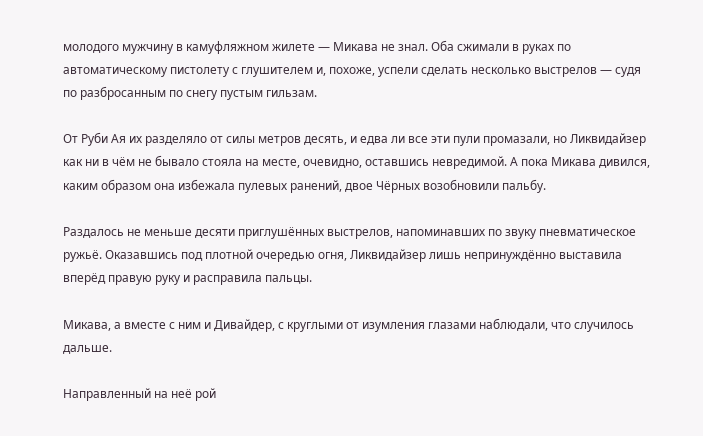молодого мужчину в камуфляжном жилете — Микава не знал. Оба сжимали в руках по автоматическому пистолету с глушителем и, похоже, успели сделать несколько выстрелов — судя по разбросанным по снегу пустым гильзам.

От Руби Ая их разделяло от силы метров десять, и едва ли все эти пули промазали, но Ликвидайзер как ни в чём не бывало стояла на месте, очевидно, оставшись невредимой. А пока Микава дивился, каким образом она избежала пулевых ранений, двое Чёрных возобновили пальбу.

Раздалось не меньше десяти приглушённых выстрелов, напоминавших по звуку пневматическое ружьё. Оказавшись под плотной очередью огня, Ликвидайзер лишь непринуждённо выставила вперёд правую руку и расправила пальцы.

Микава, а вместе с ним и Дивайдер, с круглыми от изумления глазами наблюдали, что случилось дальше.

Направленный на неё рой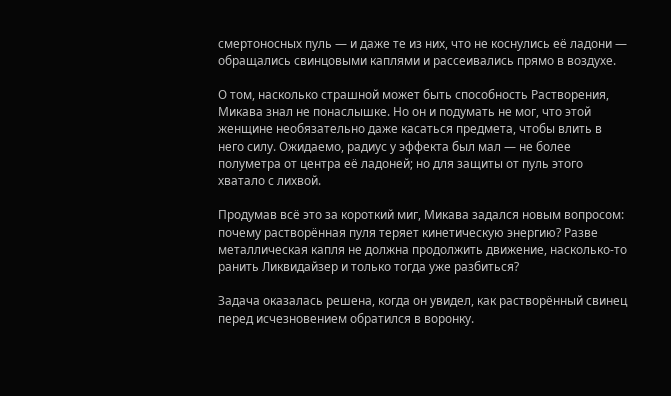смертоносных пуль — и даже те из них, что не коснулись её ладони — обращались свинцовыми каплями и рассеивались прямо в воздухе.

О том, насколько страшной может быть способность Растворения, Микава знал не понаслышке. Но он и подумать не мог, что этой женщине необязательно даже касаться предмета, чтобы влить в него силу. Ожидаемо, радиус у эффекта был мал — не более полуметра от центра её ладоней; но для защиты от пуль этого хватало с лихвой.

Продумав всё это за короткий миг, Микава задался новым вопросом: почему растворённая пуля теряет кинетическую энергию? Разве металлическая капля не должна продолжить движение, насколько-то ранить Ликвидайзер и только тогда уже разбиться?

Задача оказалась решена, когда он увидел, как растворённый свинец перед исчезновением обратился в воронку.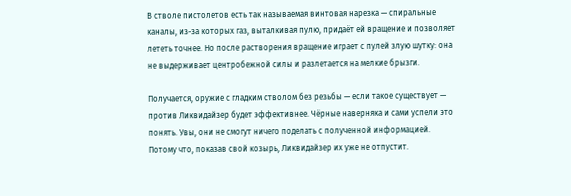В стволе пистолетов есть так называемая винтовая нарезка — спиральные каналы, из-за которых газ, выталкивая пулю, придаёт ей вращение и позволяет лететь точнее. Но после растворения вращение играет с пулей злую шутку: она не выдерживает центробежной силы и разлетается на мелкие брызги.

Получается, оружие с гладким стволом без резьбы — если такое существует — против Ликвидайзер будет эффективнее. Чёрные наверняка и сами успели это понять. Увы, они не смогут ничего поделать с полученной информацией. Потому что, показав свой козырь, Ликвидайзер их уже не отпустит.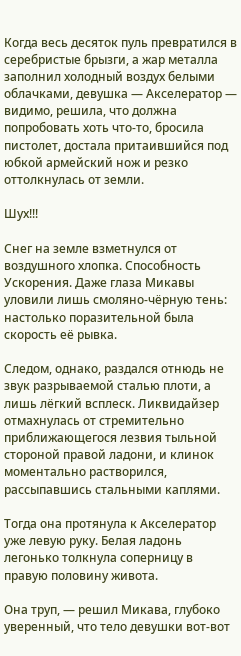Когда весь десяток пуль превратился в серебристые брызги, а жар металла заполнил холодный воздух белыми облачками, девушка — Акселератор — видимо, решила, что должна попробовать хоть что-то, бросила пистолет, достала притаившийся под юбкой армейский нож и резко оттолкнулась от земли.

Шух!!!

Снег на земле взметнулся от воздушного хлопка. Способность Ускорения. Даже глаза Микавы уловили лишь смоляно-чёрную тень: настолько поразительной была скорость её рывка.

Следом, однако, раздался отнюдь не звук разрываемой сталью плоти, а лишь лёгкий всплеск. Ликвидайзер отмахнулась от стремительно приближающегося лезвия тыльной стороной правой ладони, и клинок моментально растворился, рассыпавшись стальными каплями.

Тогда она протянула к Акселератор уже левую руку. Белая ладонь легонько толкнула соперницу в правую половину живота.

Она труп, — решил Микава, глубоко уверенный, что тело девушки вот-вот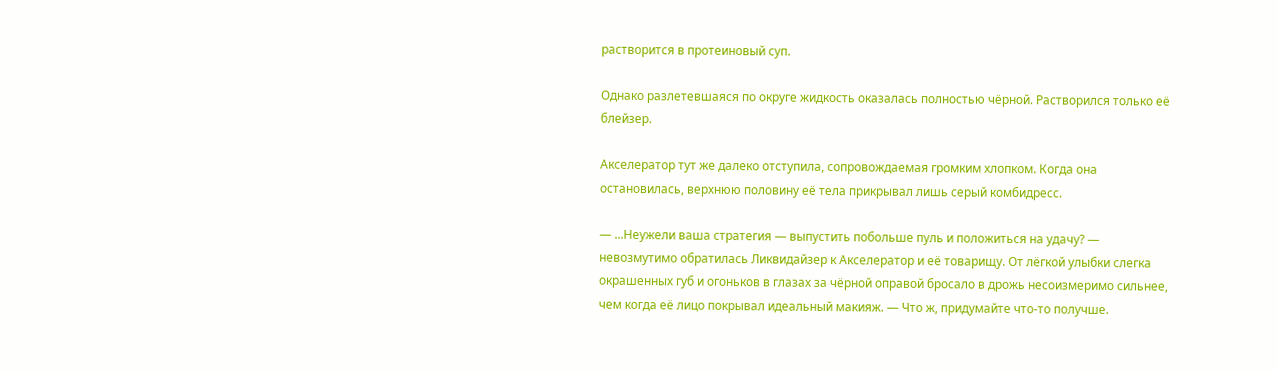растворится в протеиновый суп.

Однако разлетевшаяся по округе жидкость оказалась полностью чёрной. Растворился только её блейзер.

Акселератор тут же далеко отступила, сопровождаемая громким хлопком. Когда она остановилась, верхнюю половину её тела прикрывал лишь серый комбидресс.

— ...Неужели ваша стратегия — выпустить побольше пуль и положиться на удачу? — невозмутимо обратилась Ликвидайзер к Акселератор и её товарищу. От лёгкой улыбки слегка окрашенных губ и огоньков в глазах за чёрной оправой бросало в дрожь несоизмеримо сильнее, чем когда её лицо покрывал идеальный макияж. — Что ж, придумайте что-то получше.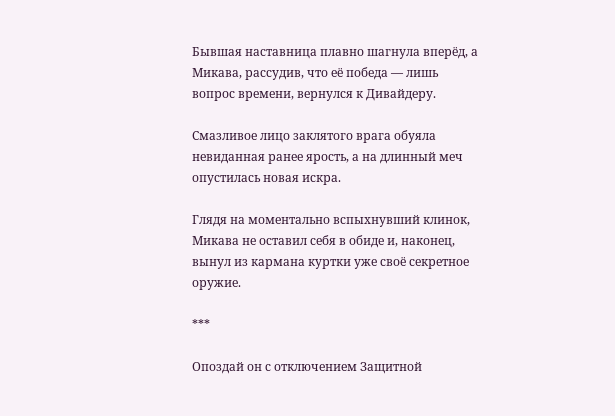Бывшая наставница плавно шагнула вперёд, а Микава, рассудив, что её победа — лишь вопрос времени, вернулся к Дивайдеру.

Смазливое лицо заклятого врага обуяла невиданная ранее ярость, а на длинный меч опустилась новая искра.

Глядя на моментально вспыхнувший клинок, Микава не оставил себя в обиде и, наконец, вынул из кармана куртки уже своё секретное оружие.

***

Опоздай он с отключением Защитной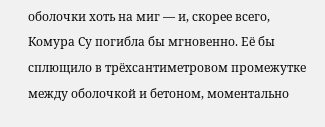оболочки хоть на миг — и, скорее всего, Комура Су погибла бы мгновенно. Её бы сплющило в трёхсантиметровом промежутке между оболочкой и бетоном, моментально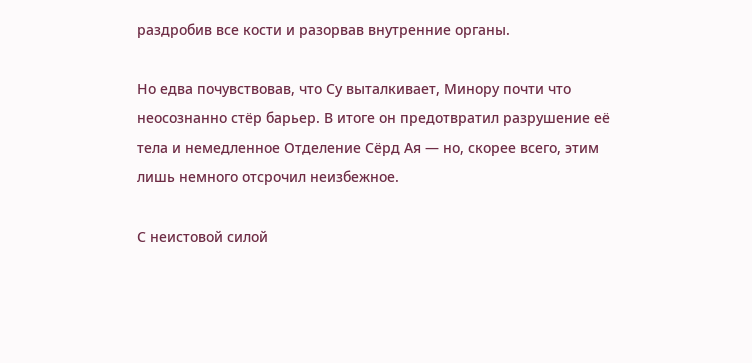раздробив все кости и разорвав внутренние органы.

Но едва почувствовав, что Су выталкивает, Минору почти что неосознанно стёр барьер. В итоге он предотвратил разрушение её тела и немедленное Отделение Сёрд Ая — но, скорее всего, этим лишь немного отсрочил неизбежное.

С неистовой силой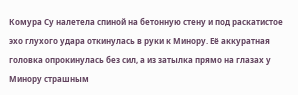Комура Су налетела спиной на бетонную стену и под раскатистое эхо глухого удара откинулась в руки к Минору. Её аккуратная головка опрокинулась без сил, а из затылка прямо на глазах у Минору страшным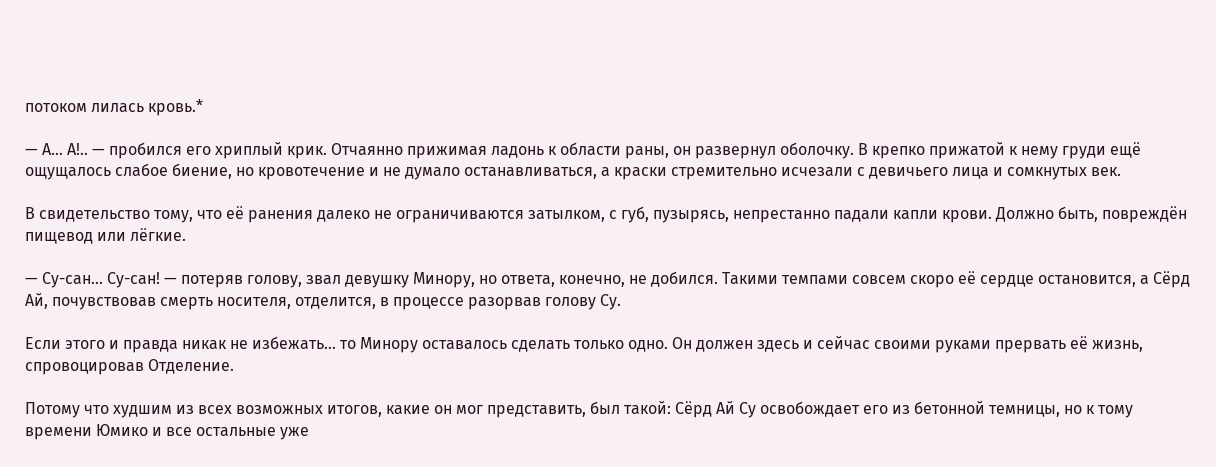потоком лилась кровь.*

— А... А!.. — пробился его хриплый крик. Отчаянно прижимая ладонь к области раны, он развернул оболочку. В крепко прижатой к нему груди ещё ощущалось слабое биение, но кровотечение и не думало останавливаться, а краски стремительно исчезали с девичьего лица и сомкнутых век.

В свидетельство тому, что её ранения далеко не ограничиваются затылком, с губ, пузырясь, непрестанно падали капли крови. Должно быть, повреждён пищевод или лёгкие.

— Су-сан... Су-сан! — потеряв голову, звал девушку Минору, но ответа, конечно, не добился. Такими темпами совсем скоро её сердце остановится, а Сёрд Ай, почувствовав смерть носителя, отделится, в процессе разорвав голову Су.

Если этого и правда никак не избежать... то Минору оставалось сделать только одно. Он должен здесь и сейчас своими руками прервать её жизнь, спровоцировав Отделение.

Потому что худшим из всех возможных итогов, какие он мог представить, был такой: Сёрд Ай Су освобождает его из бетонной темницы, но к тому времени Юмико и все остальные уже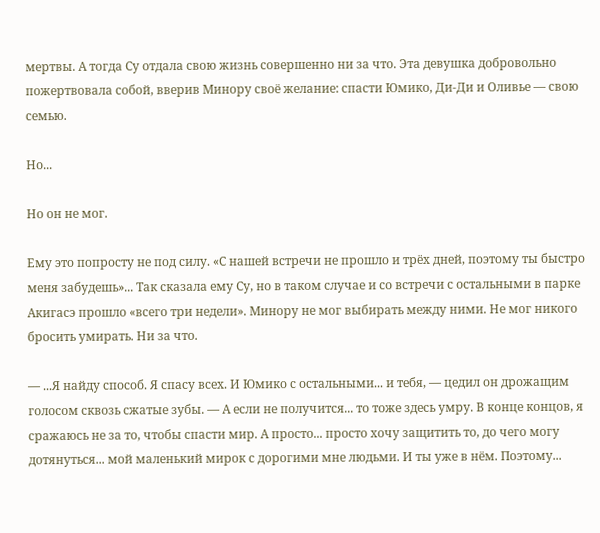мертвы. А тогда Су отдала свою жизнь совершенно ни за что. Эта девушка добровольно пожертвовала собой, вверив Минору своё желание: спасти Юмико, Ди-Ди и Оливье — свою семью.

Но...

Но он не мог.

Ему это попросту не под силу. «С нашей встречи не прошло и трёх дней, поэтому ты быстро меня забудешь»... Так сказала ему Су, но в таком случае и со встречи с остальными в парке Акигасэ прошло «всего три недели». Минору не мог выбирать между ними. Не мог никого бросить умирать. Ни за что.

— ...Я найду способ. Я спасу всех. И Юмико с остальными... и тебя, — цедил он дрожащим голосом сквозь сжатые зубы. — А если не получится... то тоже здесь умру. В конце концов, я сражаюсь не за то, чтобы спасти мир. А просто... просто хочу защитить то, до чего могу дотянуться... мой маленький мирок с дорогими мне людьми. И ты уже в нём. Поэтому...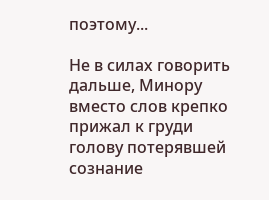поэтому...

Не в силах говорить дальше, Минору вместо слов крепко прижал к груди голову потерявшей сознание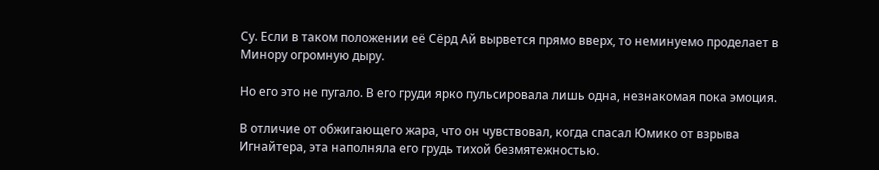Су. Если в таком положении её Сёрд Ай вырвется прямо вверх, то неминуемо проделает в Минору огромную дыру.

Но его это не пугало. В его груди ярко пульсировала лишь одна, незнакомая пока эмоция.

В отличие от обжигающего жара, что он чувствовал, когда спасал Юмико от взрыва Игнайтера, эта наполняла его грудь тихой безмятежностью.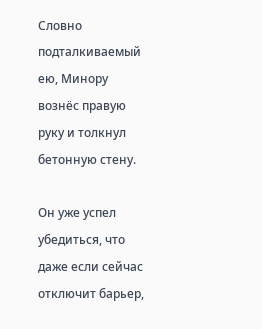Словно подталкиваемый ею, Минору вознёс правую руку и толкнул бетонную стену.

Он уже успел убедиться, что даже если сейчас отключит барьер,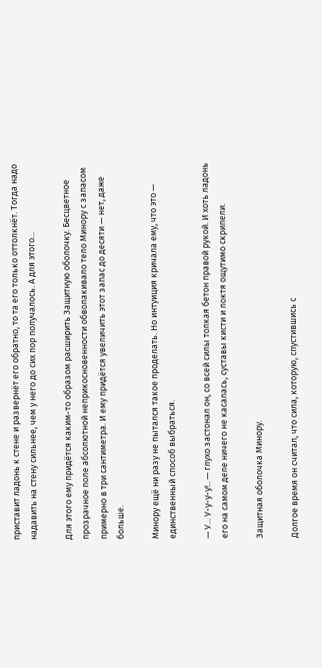приставит ладонь к стене и развернёт его обратно, то та его только оттолкнёт. Тогда надо надавить на стену сильнее, чем у него до сих пор получалось. А для этого...

Для этого ему придётся каким-то образом расширить Защитную оболочку. Бесцветное прозрачное поле абсолютной неприкосновенности обволакивало тело Минору с запасом примерно в три сантиметра. И ему придётся увеличить этот запас до десяти — нет, даже больше.

Минору ещё ни разу не пытался такое проделать. Но интуиция кричала ему, что это — единственный способ выбраться.

— У... У-у-у-у!.. — глухо застонал он, со всей силы толкая бетон правой рукой. И хоть ладонь его на самом деле ничего не касалась, суставы кисти и локтя ощутимо скрипели.

Защитная оболочка Минору.

Долгое время он считал, что сила, которую, спустившись с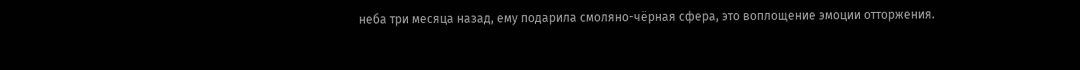неба три месяца назад, ему подарила смоляно-чёрная сфера, это воплощение эмоции отторжения.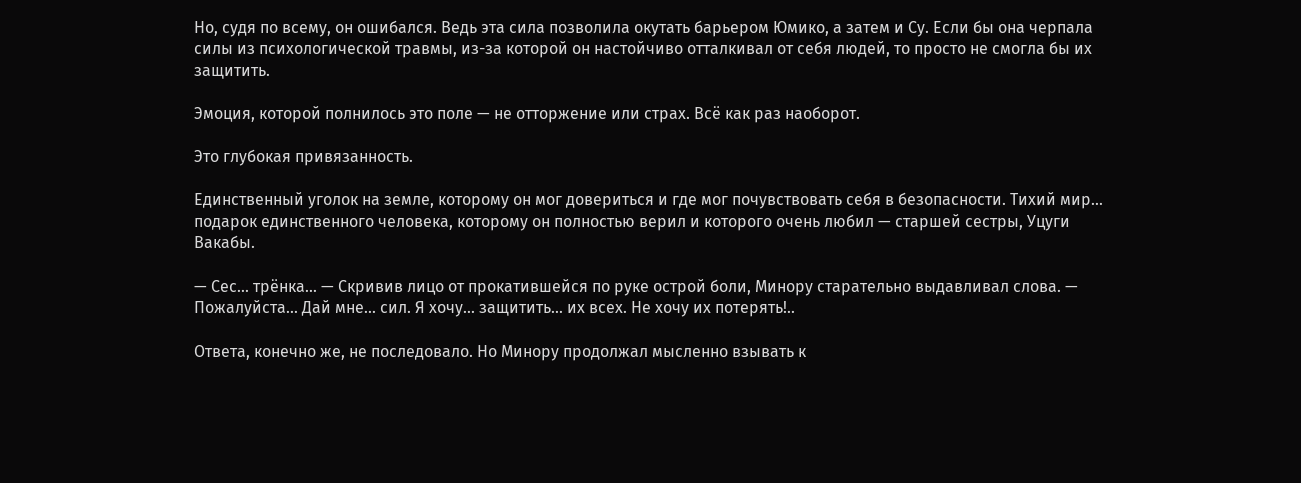Но, судя по всему, он ошибался. Ведь эта сила позволила окутать барьером Юмико, а затем и Су. Если бы она черпала силы из психологической травмы, из-за которой он настойчиво отталкивал от себя людей, то просто не смогла бы их защитить.

Эмоция, которой полнилось это поле — не отторжение или страх. Всё как раз наоборот.

Это глубокая привязанность.

Единственный уголок на земле, которому он мог довериться и где мог почувствовать себя в безопасности. Тихий мир... подарок единственного человека, которому он полностью верил и которого очень любил — старшей сестры, Уцуги Вакабы.

— Сес... трёнка... — Скривив лицо от прокатившейся по руке острой боли, Минору старательно выдавливал слова. — Пожалуйста... Дай мне... сил. Я хочу... защитить... их всех. Не хочу их потерять!..

Ответа, конечно же, не последовало. Но Минору продолжал мысленно взывать к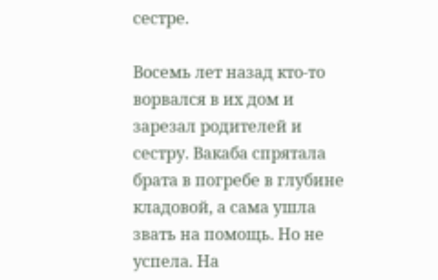сестре.

Восемь лет назад кто-то ворвался в их дом и зарезал родителей и сестру. Вакаба спрятала брата в погребе в глубине кладовой, а сама ушла звать на помощь. Но не успела. На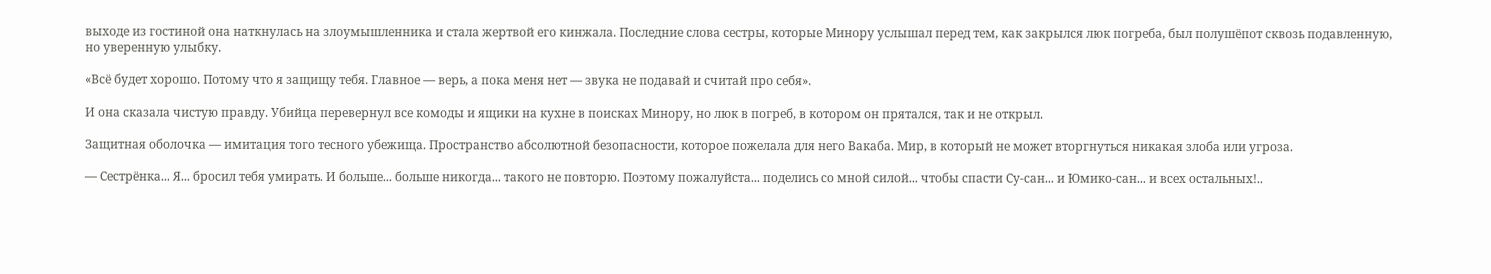выходе из гостиной она наткнулась на злоумышленника и стала жертвой его кинжала. Последние слова сестры, которые Минору услышал перед тем, как закрылся люк погреба, был полушёпот сквозь подавленную, но уверенную улыбку.

«Всё будет хорошо. Потому что я защищу тебя. Главное — верь, а пока меня нет — звука не подавай и считай про себя».

И она сказала чистую правду. Убийца перевернул все комоды и ящики на кухне в поисках Минору, но люк в погреб, в котором он прятался, так и не открыл.

Защитная оболочка — имитация того тесного убежища. Пространство абсолютной безопасности, которое пожелала для него Вакаба. Мир, в который не может вторгнуться никакая злоба или угроза.

— Сестрёнка... Я... бросил тебя умирать. И больше... больше никогда... такого не повторю. Поэтому пожалуйста... поделись со мной силой... чтобы спасти Су-сан... и Юмико-сан... и всех остальных!..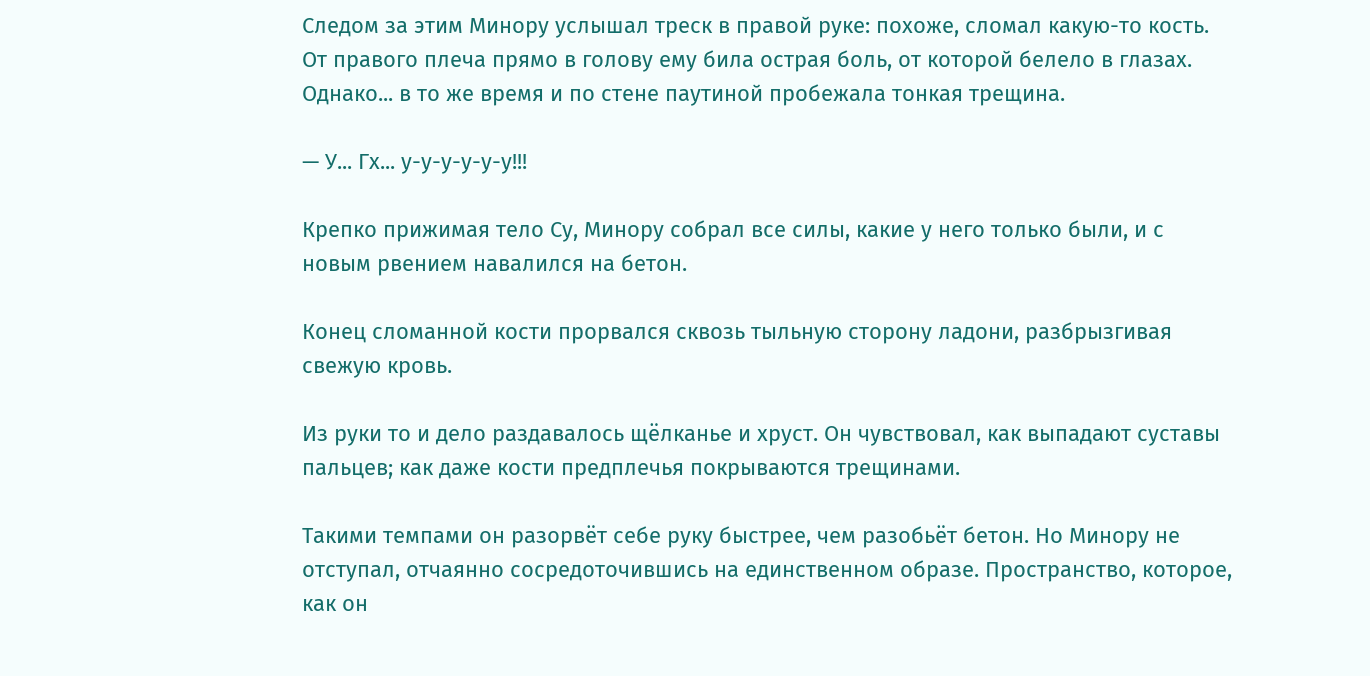Следом за этим Минору услышал треск в правой руке: похоже, сломал какую-то кость. От правого плеча прямо в голову ему била острая боль, от которой белело в глазах. Однако... в то же время и по стене паутиной пробежала тонкая трещина.

— У... Гх... у-у-у-у-у-у!!!

Крепко прижимая тело Су, Минору собрал все силы, какие у него только были, и с новым рвением навалился на бетон.

Конец сломанной кости прорвался сквозь тыльную сторону ладони, разбрызгивая свежую кровь.

Из руки то и дело раздавалось щёлканье и хруст. Он чувствовал, как выпадают суставы пальцев; как даже кости предплечья покрываются трещинами.

Такими темпами он разорвёт себе руку быстрее, чем разобьёт бетон. Но Минору не отступал, отчаянно сосредоточившись на единственном образе. Пространство, которое, как он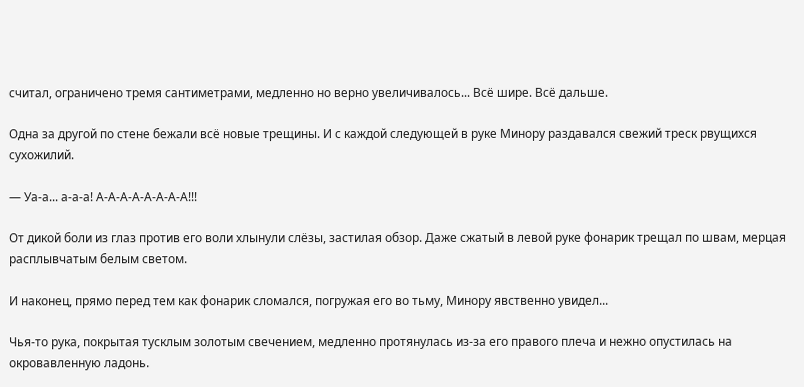считал, ограничено тремя сантиметрами, медленно но верно увеличивалось... Всё шире. Всё дальше.

Одна за другой по стене бежали всё новые трещины. И с каждой следующей в руке Минору раздавался свежий треск рвущихся сухожилий.

— Уа-а... а-а-а! А-А-А-А-А-А-А-А!!!

От дикой боли из глаз против его воли хлынули слёзы, застилая обзор. Даже сжатый в левой руке фонарик трещал по швам, мерцая расплывчатым белым светом.

И наконец, прямо перед тем как фонарик сломался, погружая его во тьму, Минору явственно увидел...

Чья-то рука, покрытая тусклым золотым свечением, медленно протянулась из-за его правого плеча и нежно опустилась на окровавленную ладонь.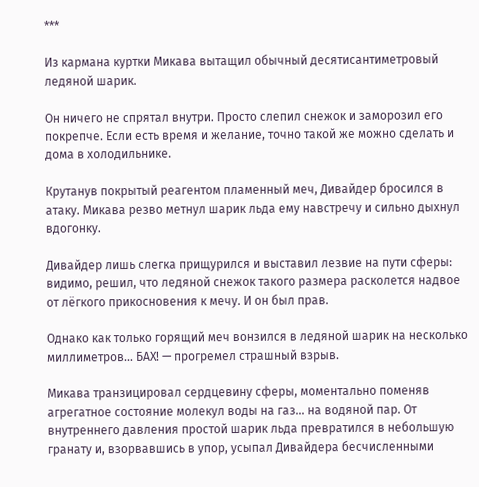***

Из кармана куртки Микава вытащил обычный десятисантиметровый ледяной шарик.

Он ничего не спрятал внутри. Просто слепил снежок и заморозил его покрепче. Если есть время и желание, точно такой же можно сделать и дома в холодильнике.

Крутанув покрытый реагентом пламенный меч, Дивайдер бросился в атаку. Микава резво метнул шарик льда ему навстречу и сильно дыхнул вдогонку.

Дивайдер лишь слегка прищурился и выставил лезвие на пути сферы: видимо, решил, что ледяной снежок такого размера расколется надвое от лёгкого прикосновения к мечу. И он был прав.

Однако как только горящий меч вонзился в ледяной шарик на несколько миллиметров… БАХ! — прогремел страшный взрыв.

Микава транзицировал сердцевину сферы, моментально поменяв агрегатное состояние молекул воды на газ… на водяной пар. От внутреннего давления простой шарик льда превратился в небольшую гранату и, взорвавшись в упор, усыпал Дивайдера бесчисленными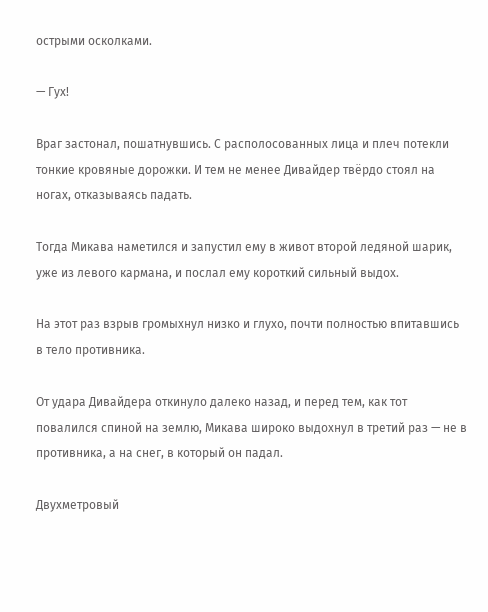острыми осколками.

— Гух!

Враг застонал, пошатнувшись. С располосованных лица и плеч потекли тонкие кровяные дорожки. И тем не менее Дивайдер твёрдо стоял на ногах, отказываясь падать.

Тогда Микава наметился и запустил ему в живот второй ледяной шарик, уже из левого кармана, и послал ему короткий сильный выдох.

На этот раз взрыв громыхнул низко и глухо, почти полностью впитавшись в тело противника.

От удара Дивайдера откинуло далеко назад, и перед тем, как тот повалился спиной на землю, Микава широко выдохнул в третий раз — не в противника, а на снег, в который он падал.

Двухметровый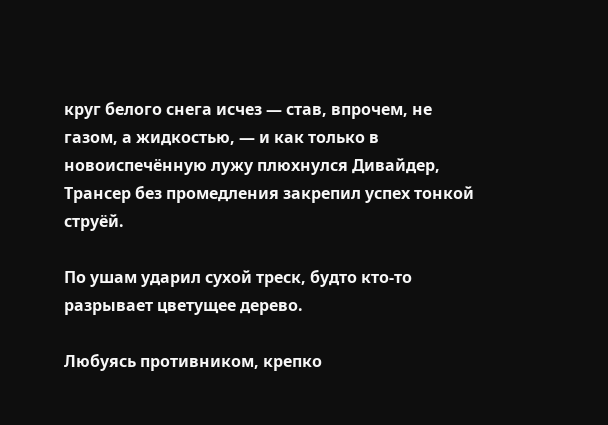круг белого снега исчез — став, впрочем, не газом, а жидкостью, — и как только в новоиспечённую лужу плюхнулся Дивайдер, Трансер без промедления закрепил успех тонкой струёй.

По ушам ударил сухой треск, будто кто-то разрывает цветущее дерево.

Любуясь противником, крепко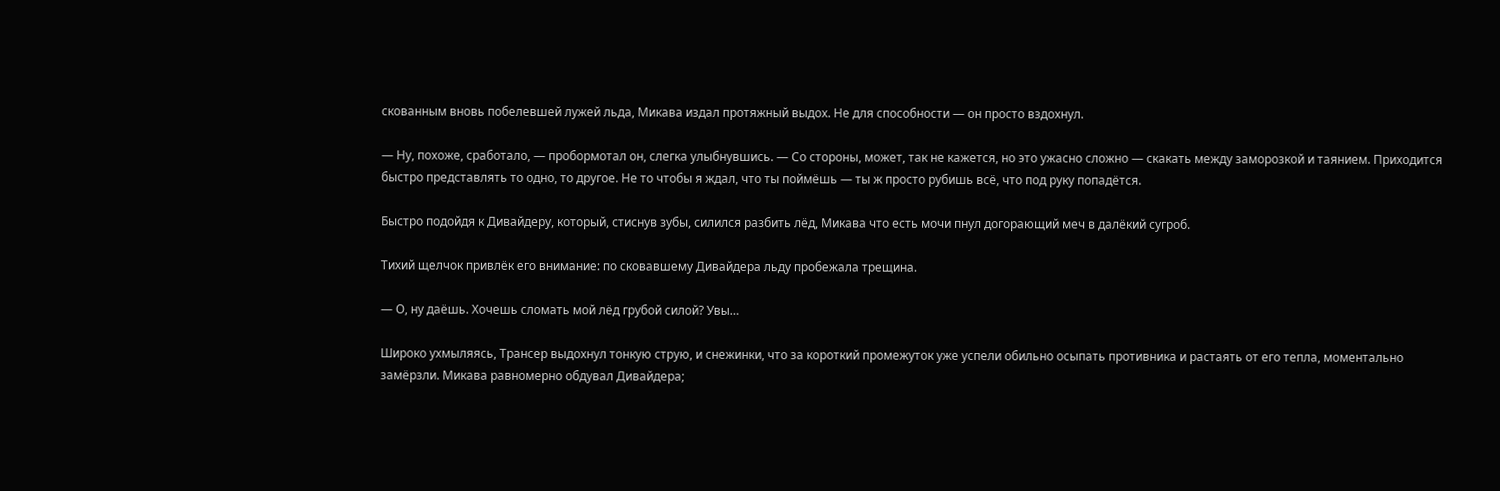скованным вновь побелевшей лужей льда, Микава издал протяжный выдох. Не для способности — он просто вздохнул.

— Ну, похоже, сработало, — пробормотал он, слегка улыбнувшись. — Со стороны, может, так не кажется, но это ужасно сложно — скакать между заморозкой и таянием. Приходится быстро представлять то одно, то другое. Не то чтобы я ждал, что ты поймёшь — ты ж просто рубишь всё, что под руку попадётся.

Быстро подойдя к Дивайдеру, который, стиснув зубы, силился разбить лёд, Микава что есть мочи пнул догорающий меч в далёкий сугроб.

Тихий щелчок привлёк его внимание: по сковавшему Дивайдера льду пробежала трещина.

— О, ну даёшь. Хочешь сломать мой лёд грубой силой? Увы…

Широко ухмыляясь, Трансер выдохнул тонкую струю, и снежинки, что за короткий промежуток уже успели обильно осыпать противника и растаять от его тепла, моментально замёрзли. Микава равномерно обдувал Дивайдера;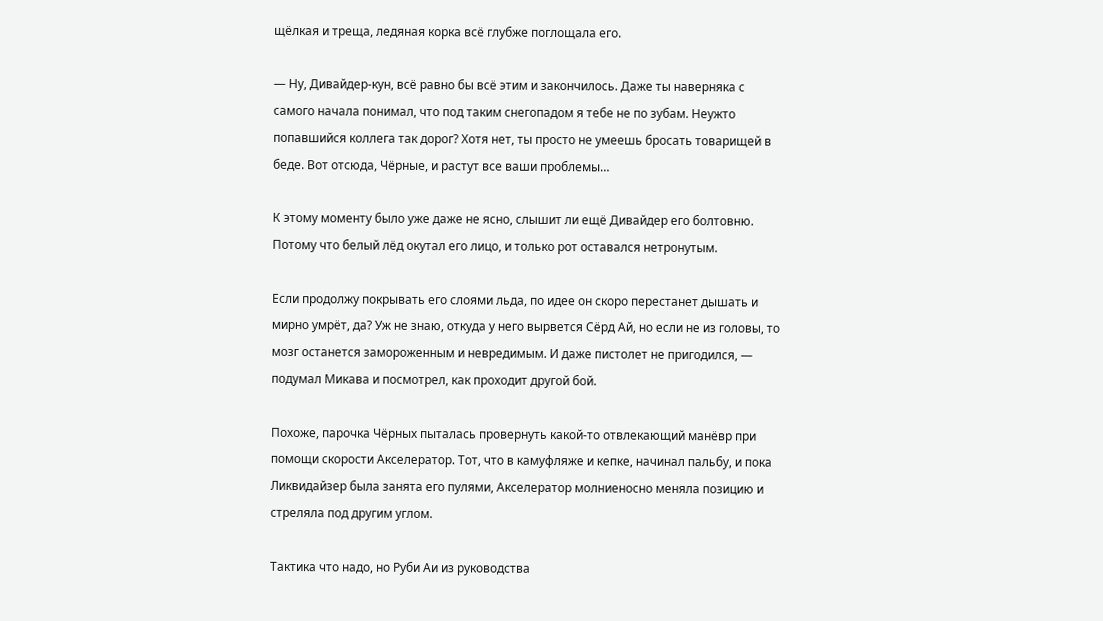щёлкая и треща, ледяная корка всё глубже поглощала его.

— Ну, Дивайдер-кун, всё равно бы всё этим и закончилось. Даже ты наверняка с самого начала понимал, что под таким снегопадом я тебе не по зубам. Неужто попавшийся коллега так дорог? Хотя нет, ты просто не умеешь бросать товарищей в беде. Вот отсюда, Чёрные, и растут все ваши проблемы…

К этому моменту было уже даже не ясно, слышит ли ещё Дивайдер его болтовню. Потому что белый лёд окутал его лицо, и только рот оставался нетронутым.

Если продолжу покрывать его слоями льда, по идее он скоро перестанет дышать и мирно умрёт, да? Уж не знаю, откуда у него вырвется Сёрд Ай, но если не из головы, то мозг останется замороженным и невредимым. И даже пистолет не пригодился, — подумал Микава и посмотрел, как проходит другой бой.

Похоже, парочка Чёрных пыталась провернуть какой-то отвлекающий манёвр при помощи скорости Акселератор. Тот, что в камуфляже и кепке, начинал пальбу, и пока Ликвидайзер была занята его пулями, Акселератор молниеносно меняла позицию и стреляла под другим углом.

Тактика что надо, но Руби Аи из руководства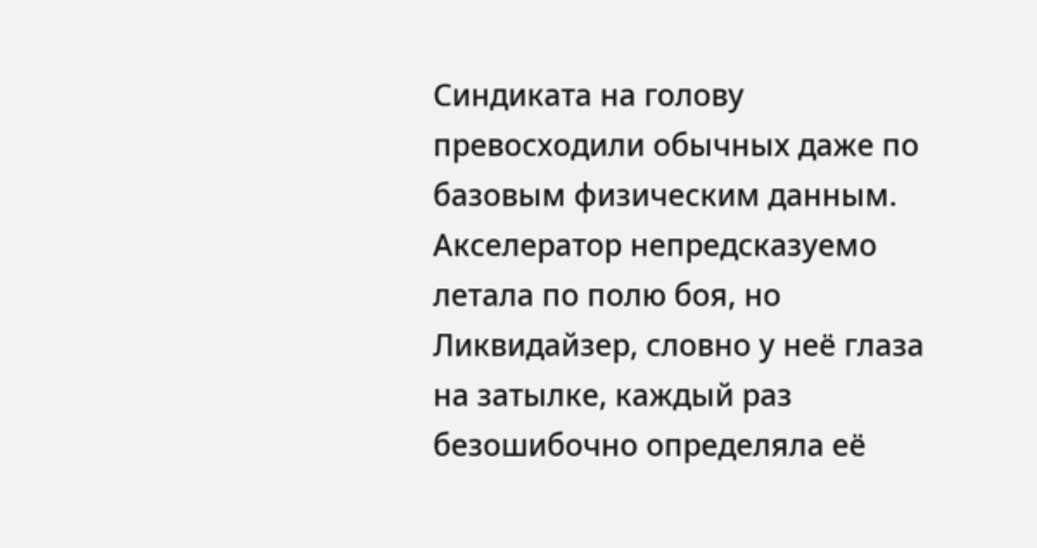Синдиката на голову превосходили обычных даже по базовым физическим данным. Акселератор непредсказуемо летала по полю боя, но Ликвидайзер, словно у неё глаза на затылке, каждый раз безошибочно определяла её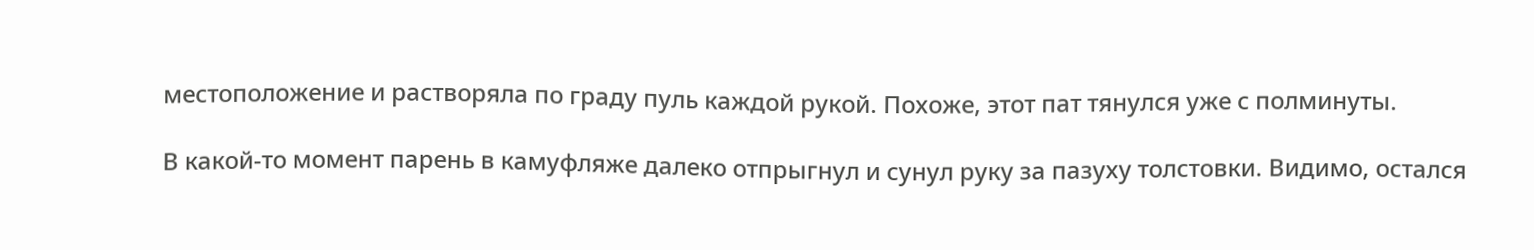местоположение и растворяла по граду пуль каждой рукой. Похоже, этот пат тянулся уже с полминуты.

В какой-то момент парень в камуфляже далеко отпрыгнул и сунул руку за пазуху толстовки. Видимо, остался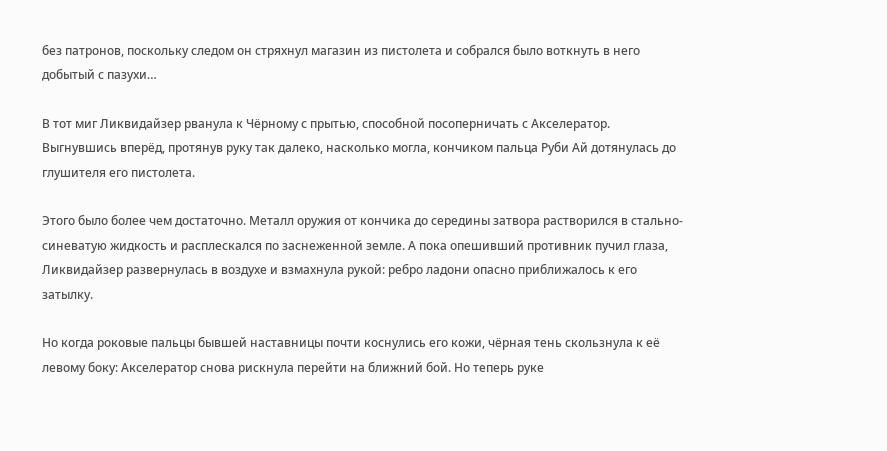без патронов, поскольку следом он стряхнул магазин из пистолета и собрался было воткнуть в него добытый с пазухи…

В тот миг Ликвидайзер рванула к Чёрному с прытью, способной посоперничать с Акселератор. Выгнувшись вперёд, протянув руку так далеко, насколько могла, кончиком пальца Руби Ай дотянулась до глушителя его пистолета.

Этого было более чем достаточно. Металл оружия от кончика до середины затвора растворился в стально-синеватую жидкость и расплескался по заснеженной земле. А пока опешивший противник пучил глаза, Ликвидайзер развернулась в воздухе и взмахнула рукой: ребро ладони опасно приближалось к его затылку.

Но когда роковые пальцы бывшей наставницы почти коснулись его кожи, чёрная тень скользнула к её левому боку: Акселератор снова рискнула перейти на ближний бой. Но теперь руке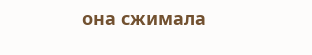она сжимала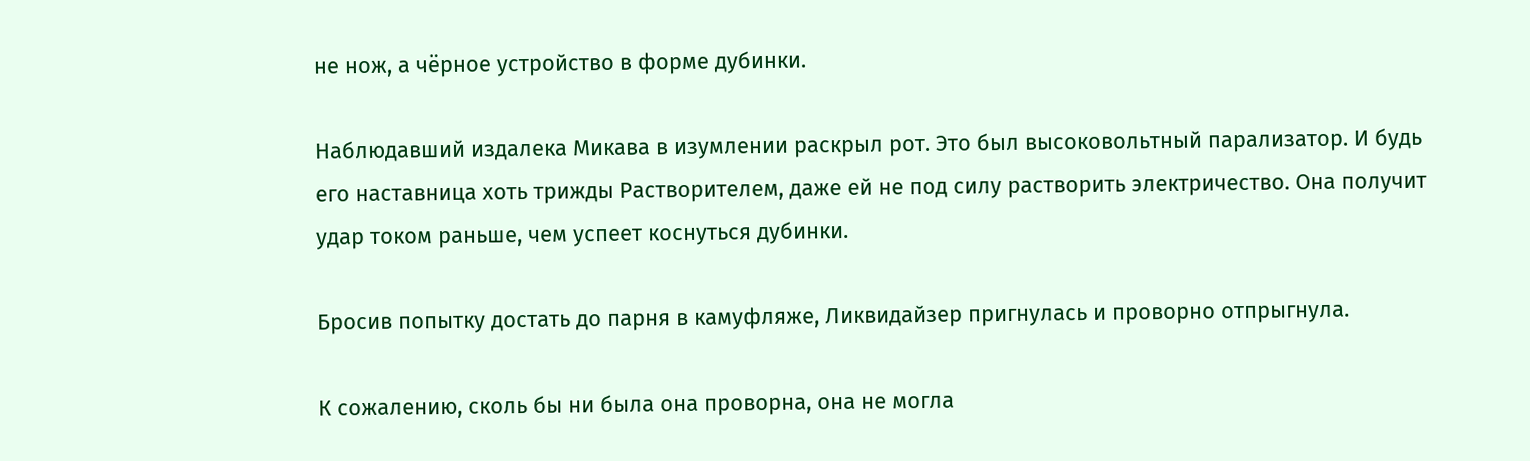не нож, а чёрное устройство в форме дубинки.

Наблюдавший издалека Микава в изумлении раскрыл рот. Это был высоковольтный парализатор. И будь его наставница хоть трижды Растворителем, даже ей не под силу растворить электричество. Она получит удар током раньше, чем успеет коснуться дубинки.

Бросив попытку достать до парня в камуфляже, Ликвидайзер пригнулась и проворно отпрыгнула.

К сожалению, сколь бы ни была она проворна, она не могла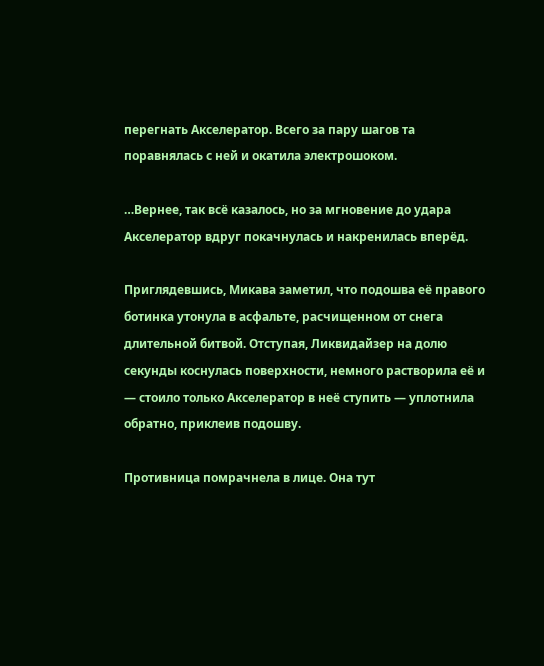перегнать Акселератор. Всего за пару шагов та поравнялась с ней и окатила электрошоком.

…Вернее, так всё казалось, но за мгновение до удара Акселератор вдруг покачнулась и накренилась вперёд.

Приглядевшись, Микава заметил, что подошва её правого ботинка утонула в асфальте, расчищенном от снега длительной битвой. Отступая, Ликвидайзер на долю секунды коснулась поверхности, немного растворила её и — стоило только Акселератор в неё ступить — уплотнила обратно, приклеив подошву.

Противница помрачнела в лице. Она тут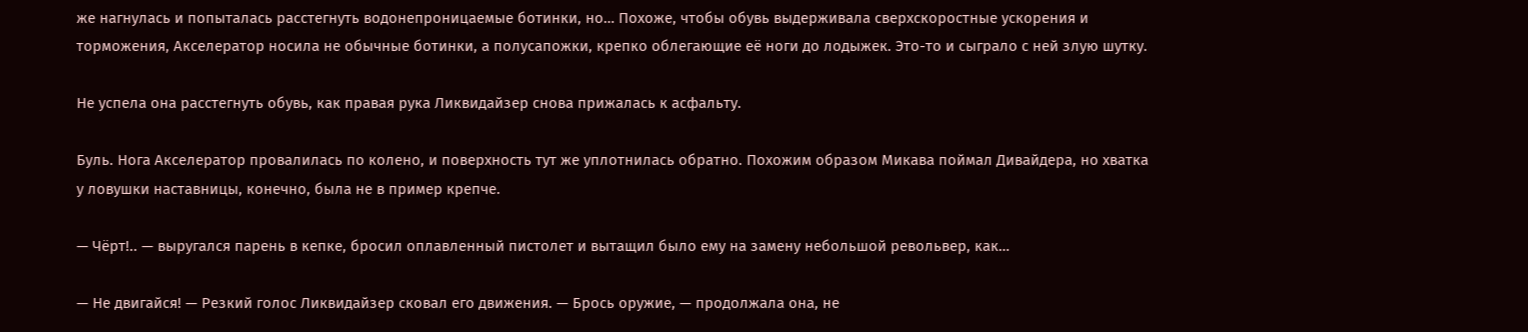же нагнулась и попыталась расстегнуть водонепроницаемые ботинки, но… Похоже, чтобы обувь выдерживала сверхскоростные ускорения и торможения, Акселератор носила не обычные ботинки, а полусапожки, крепко облегающие её ноги до лодыжек. Это-то и сыграло с ней злую шутку.

Не успела она расстегнуть обувь, как правая рука Ликвидайзер снова прижалась к асфальту.

Буль. Нога Акселератор провалилась по колено, и поверхность тут же уплотнилась обратно. Похожим образом Микава поймал Дивайдера, но хватка у ловушки наставницы, конечно, была не в пример крепче.

— Чёрт!.. — выругался парень в кепке, бросил оплавленный пистолет и вытащил было ему на замену небольшой револьвер, как…

— Не двигайся! — Резкий голос Ликвидайзер сковал его движения. — Брось оружие, — продолжала она, не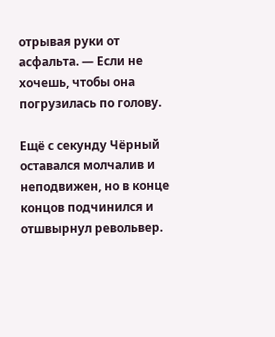отрывая руки от асфальта. — Если не хочешь, чтобы она погрузилась по голову.

Ещё с секунду Чёрный оставался молчалив и неподвижен, но в конце концов подчинился и отшвырнул револьвер.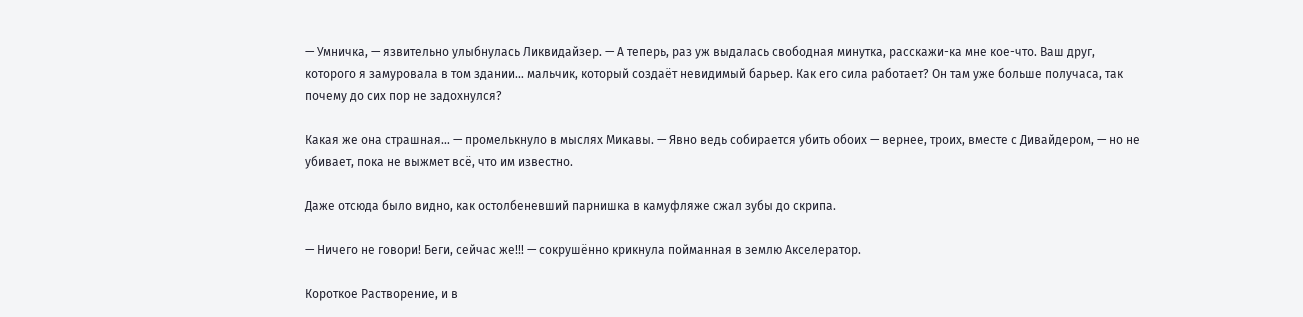— Умничка, — язвительно улыбнулась Ликвидайзер. — А теперь, раз уж выдалась свободная минутка, расскажи-ка мне кое-что. Ваш друг, которого я замуровала в том здании… мальчик, который создаёт невидимый барьер. Как его сила работает? Он там уже больше получаса, так почему до сих пор не задохнулся?

Какая же она страшная… — промелькнуло в мыслях Микавы. — Явно ведь собирается убить обоих — вернее, троих, вместе с Дивайдером, — но не убивает, пока не выжмет всё, что им известно.

Даже отсюда было видно, как остолбеневший парнишка в камуфляже сжал зубы до скрипа.

— Ничего не говори! Беги, сейчас же!!! — сокрушённо крикнула пойманная в землю Акселератор.

Короткое Растворение, и в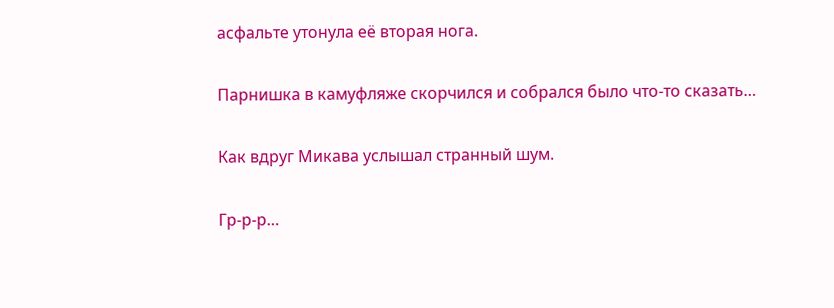асфальте утонула её вторая нога.

Парнишка в камуфляже скорчился и собрался было что-то сказать…

Как вдруг Микава услышал странный шум.

Гр-р-р…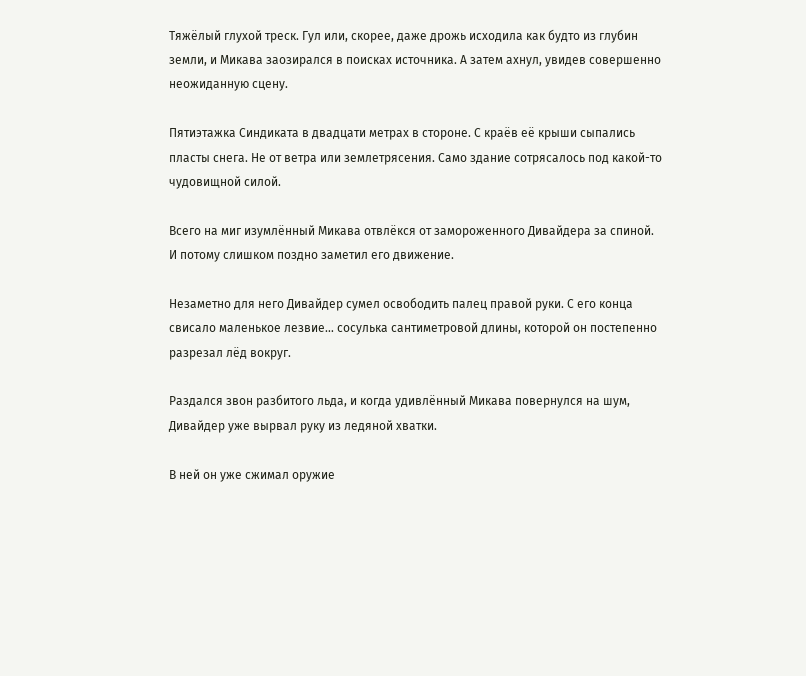Тяжёлый глухой треск. Гул или, скорее, даже дрожь исходила как будто из глубин земли, и Микава заозирался в поисках источника. А затем ахнул, увидев совершенно неожиданную сцену.

Пятиэтажка Синдиката в двадцати метрах в стороне. С краёв её крыши сыпались пласты снега. Не от ветра или землетрясения. Само здание сотрясалось под какой-то чудовищной силой.

Всего на миг изумлённый Микава отвлёкся от замороженного Дивайдера за спиной. И потому слишком поздно заметил его движение.

Незаметно для него Дивайдер сумел освободить палец правой руки. С его конца свисало маленькое лезвие… сосулька сантиметровой длины, которой он постепенно разрезал лёд вокруг.

Раздался звон разбитого льда, и когда удивлённый Микава повернулся на шум, Дивайдер уже вырвал руку из ледяной хватки.

В ней он уже сжимал оружие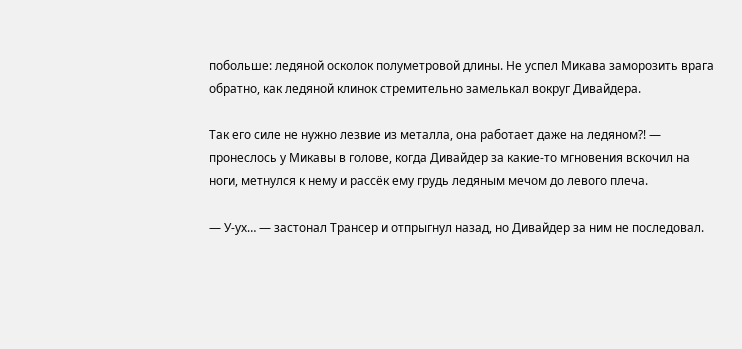побольше: ледяной осколок полуметровой длины. Не успел Микава заморозить врага обратно, как ледяной клинок стремительно замелькал вокруг Дивайдера.

Так его силе не нужно лезвие из металла, она работает даже на ледяном?! — пронеслось у Микавы в голове, когда Дивайдер за какие-то мгновения вскочил на ноги, метнулся к нему и рассёк ему грудь ледяным мечом до левого плеча.

— У-ух… — застонал Трансер и отпрыгнул назад, но Дивайдер за ним не последовал.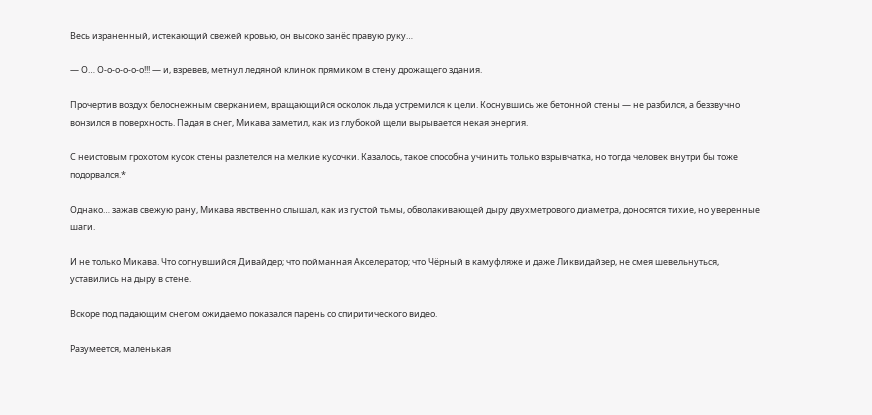Весь израненный, истекающий свежей кровью, он высоко занёс правую руку…

— О… О-о-о-о-о-о!!! — и, взревев, метнул ледяной клинок прямиком в стену дрожащего здания.

Прочертив воздух белоснежным сверканием, вращающийся осколок льда устремился к цели. Коснувшись же бетонной стены — не разбился, а беззвучно вонзился в поверхность. Падая в снег, Микава заметил, как из глубокой щели вырывается некая энергия.

С неистовым грохотом кусок стены разлетелся на мелкие кусочки. Казалось, такое способна учинить только взрывчатка, но тогда человек внутри бы тоже подорвался.*

Однако… зажав свежую рану, Микава явственно слышал, как из густой тьмы, обволакивающей дыру двухметрового диаметра, доносятся тихие, но уверенные шаги.

И не только Микава. Что согнувшийся Дивайдер; что пойманная Акселератор; что Чёрный в камуфляже и даже Ликвидайзер, не смея шевельнуться, уставились на дыру в стене.

Вскоре под падающим снегом ожидаемо показался парень со спиритического видео.

Разумеется, маленькая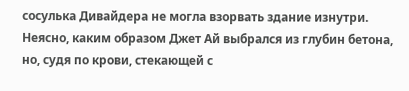сосулька Дивайдера не могла взорвать здание изнутри. Неясно, каким образом Джет Ай выбрался из глубин бетона, но, судя по крови, стекающей с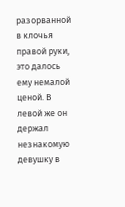разорванной в клочья правой руки, это далось ему немалой ценой. В левой же он держал незнакомую девушку в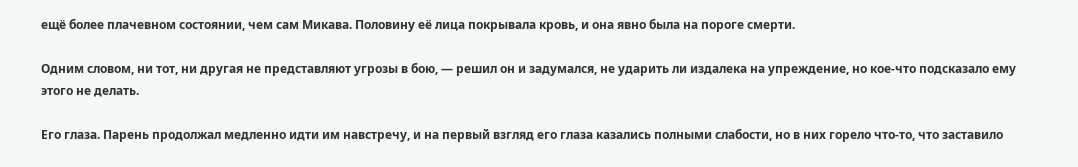ещё более плачевном состоянии, чем сам Микава. Половину её лица покрывала кровь, и она явно была на пороге смерти.

Одним словом, ни тот, ни другая не представляют угрозы в бою, — решил он и задумался, не ударить ли издалека на упреждение, но кое-что подсказало ему этого не делать.

Его глаза. Парень продолжал медленно идти им навстречу, и на первый взгляд его глаза казались полными слабости, но в них горело что-то, что заставило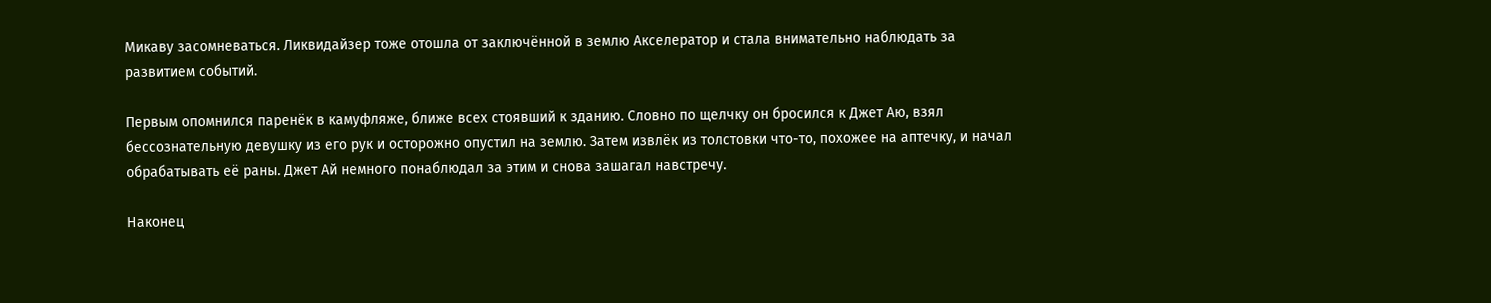Микаву засомневаться. Ликвидайзер тоже отошла от заключённой в землю Акселератор и стала внимательно наблюдать за развитием событий.

Первым опомнился паренёк в камуфляже, ближе всех стоявший к зданию. Словно по щелчку он бросился к Джет Аю, взял бессознательную девушку из его рук и осторожно опустил на землю. Затем извлёк из толстовки что-то, похожее на аптечку, и начал обрабатывать её раны. Джет Ай немного понаблюдал за этим и снова зашагал навстречу.

Наконец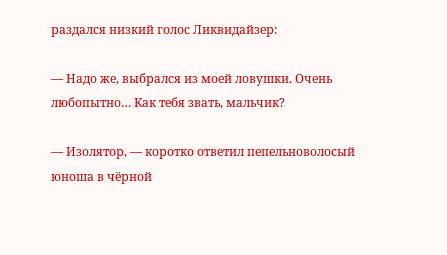раздался низкий голос Ликвидайзер:

— Надо же, выбрался из моей ловушки. Очень любопытно… Как тебя звать, мальчик?

— Изолятор, — коротко ответил пепельноволосый юноша в чёрной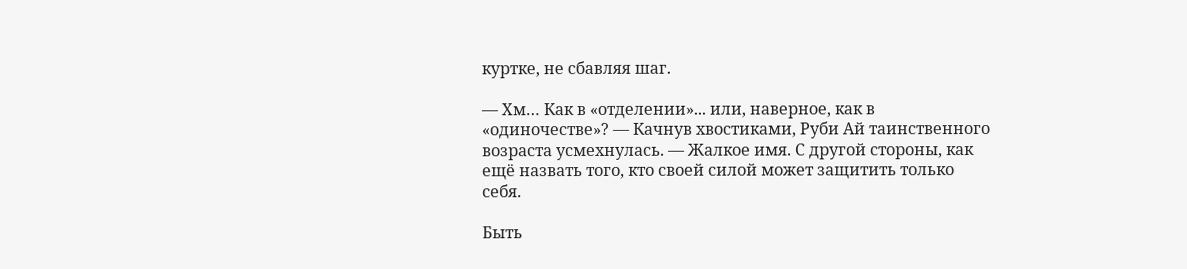куртке, не сбавляя шаг.

— Хм… Как в «отделении»... или, наверное, как в «одиночестве»? — Качнув хвостиками, Руби Ай таинственного возраста усмехнулась. — Жалкое имя. С другой стороны, как ещё назвать того, кто своей силой может защитить только себя.

Быть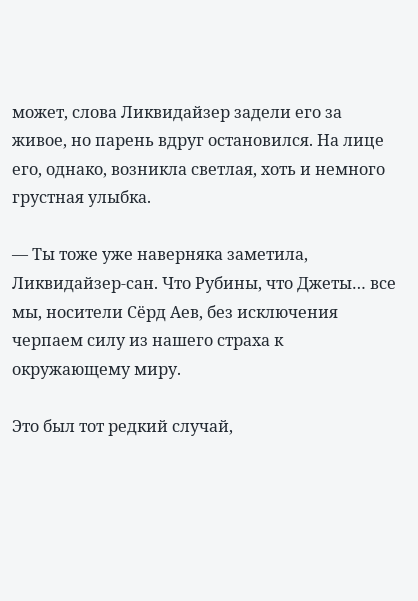может, слова Ликвидайзер задели его за живое, но парень вдруг остановился. На лице его, однако, возникла светлая, хоть и немного грустная улыбка.

— Ты тоже уже наверняка заметила, Ликвидайзер-сан. Что Рубины, что Джеты… все мы, носители Сёрд Аев, без исключения черпаем силу из нашего страха к окружающему миру.

Это был тот редкий случай,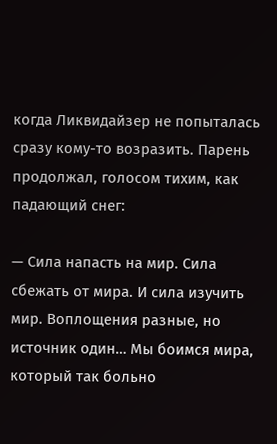когда Ликвидайзер не попыталась сразу кому-то возразить. Парень продолжал, голосом тихим, как падающий снег:

— Сила напасть на мир. Сила сбежать от мира. И сила изучить мир. Воплощения разные, но источник один… Мы боимся мира, который так больно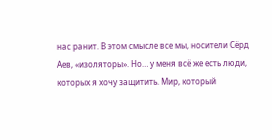нас ранит. В этом смысле все мы, носители Сёрд Аев, «изоляторы». Но… у меня всё же есть люди, которых я хочу защитить. Мир, который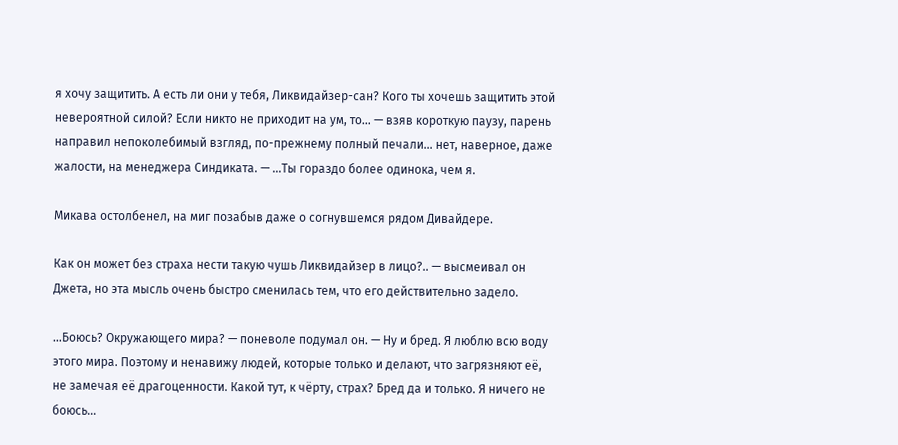я хочу защитить. А есть ли они у тебя, Ликвидайзер-сан? Кого ты хочешь защитить этой невероятной силой? Если никто не приходит на ум, то… — взяв короткую паузу, парень направил непоколебимый взгляд, по-прежнему полный печали… нет, наверное, даже жалости, на менеджера Синдиката. — …Ты гораздо более одинока, чем я.

Микава остолбенел, на миг позабыв даже о согнувшемся рядом Дивайдере.

Как он может без страха нести такую чушь Ликвидайзер в лицо?.. — высмеивал он Джета, но эта мысль очень быстро сменилась тем, что его действительно задело.

…Боюсь? Окружающего мира? — поневоле подумал он. — Ну и бред. Я люблю всю воду этого мира. Поэтому и ненавижу людей, которые только и делают, что загрязняют её, не замечая её драгоценности. Какой тут, к чёрту, страх? Бред да и только. Я ничего не боюсь…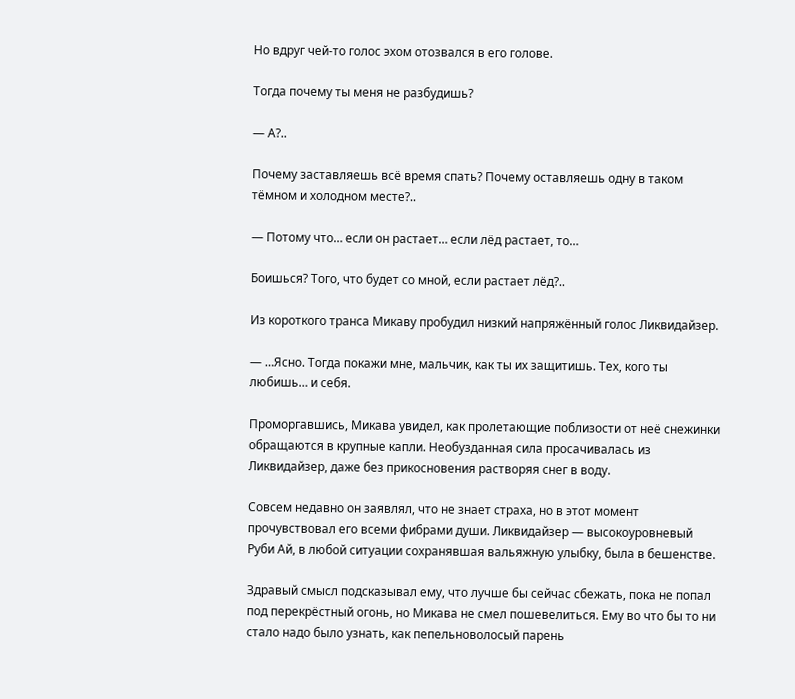Но вдруг чей-то голос эхом отозвался в его голове.

Тогда почему ты меня не разбудишь?

— А?..

Почему заставляешь всё время спать? Почему оставляешь одну в таком тёмном и холодном месте?..

— Потому что… если он растает… если лёд растает, то…

Боишься? Того, что будет со мной, если растает лёд?..

Из короткого транса Микаву пробудил низкий напряжённый голос Ликвидайзер.

— …Ясно. Тогда покажи мне, мальчик, как ты их защитишь. Тех, кого ты любишь… и себя.

Проморгавшись, Микава увидел, как пролетающие поблизости от неё снежинки обращаются в крупные капли. Необузданная сила просачивалась из Ликвидайзер, даже без прикосновения растворяя снег в воду.

Совсем недавно он заявлял, что не знает страха, но в этот момент прочувствовал его всеми фибрами души. Ликвидайзер — высокоуровневый Руби Ай, в любой ситуации сохранявшая вальяжную улыбку, была в бешенстве.

Здравый смысл подсказывал ему, что лучше бы сейчас сбежать, пока не попал под перекрёстный огонь, но Микава не смел пошевелиться. Ему во что бы то ни стало надо было узнать, как пепельноволосый парень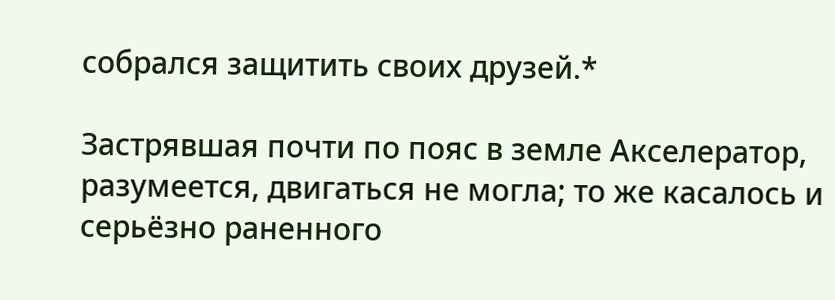собрался защитить своих друзей.*

Застрявшая почти по пояс в земле Акселератор, разумеется, двигаться не могла; то же касалось и серьёзно раненного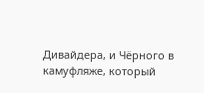Дивайдера, и Чёрного в камуфляже, который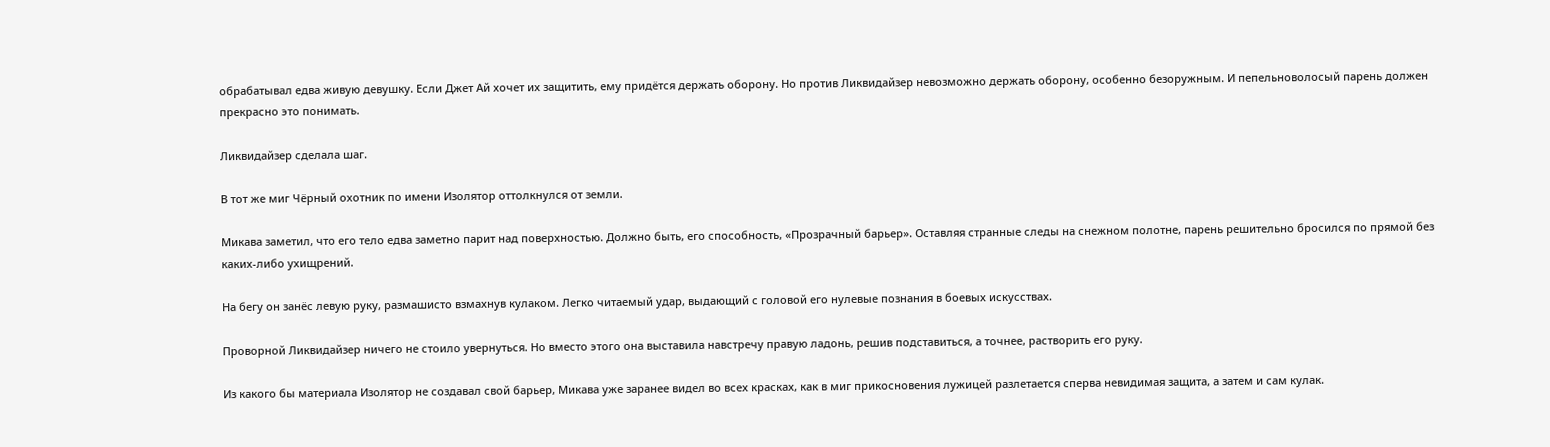обрабатывал едва живую девушку. Если Джет Ай хочет их защитить, ему придётся держать оборону. Но против Ликвидайзер невозможно держать оборону, особенно безоружным. И пепельноволосый парень должен прекрасно это понимать.

Ликвидайзер сделала шаг.

В тот же миг Чёрный охотник по имени Изолятор оттолкнулся от земли.

Микава заметил, что его тело едва заметно парит над поверхностью. Должно быть, его способность, «Прозрачный барьер». Оставляя странные следы на снежном полотне, парень решительно бросился по прямой без каких-либо ухищрений.

На бегу он занёс левую руку, размашисто взмахнув кулаком. Легко читаемый удар, выдающий с головой его нулевые познания в боевых искусствах.

Проворной Ликвидайзер ничего не стоило увернуться. Но вместо этого она выставила навстречу правую ладонь, решив подставиться, а точнее, растворить его руку.

Из какого бы материала Изолятор не создавал свой барьер, Микава уже заранее видел во всех красках, как в миг прикосновения лужицей разлетается сперва невидимая защита, а затем и сам кулак.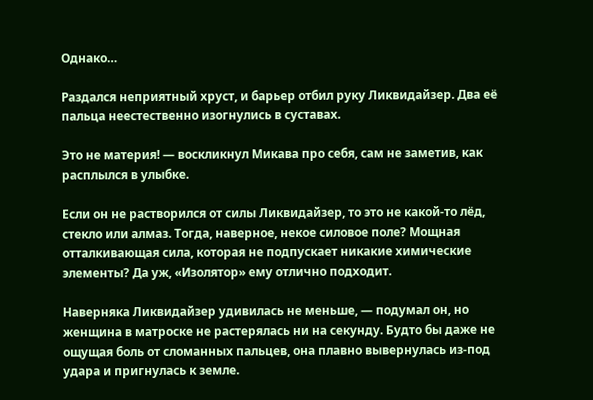Однако…

Раздался неприятный хруст, и барьер отбил руку Ликвидайзер. Два её пальца неестественно изогнулись в суставах.

Это не материя! — воскликнул Микава про себя, сам не заметив, как расплылся в улыбке.

Если он не растворился от силы Ликвидайзер, то это не какой-то лёд, стекло или алмаз. Тогда, наверное, некое силовое поле? Мощная отталкивающая сила, которая не подпускает никакие химические элементы? Да уж, «Изолятор» ему отлично подходит.

Наверняка Ликвидайзер удивилась не меньше, — подумал он, но женщина в матроске не растерялась ни на секунду. Будто бы даже не ощущая боль от сломанных пальцев, она плавно вывернулась из-под удара и пригнулась к земле.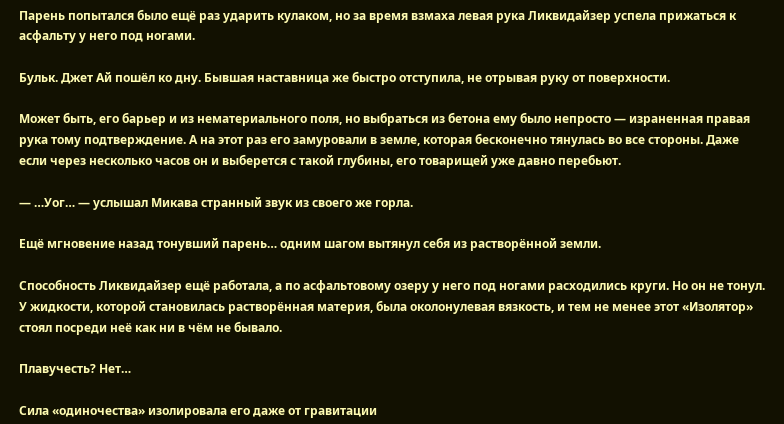Парень попытался было ещё раз ударить кулаком, но за время взмаха левая рука Ликвидайзер успела прижаться к асфальту у него под ногами.

Бульк. Джет Ай пошёл ко дну. Бывшая наставница же быстро отступила, не отрывая руку от поверхности.

Может быть, его барьер и из нематериального поля, но выбраться из бетона ему было непросто — израненная правая рука тому подтверждение. А на этот раз его замуровали в земле, которая бесконечно тянулась во все стороны. Даже если через несколько часов он и выберется с такой глубины, его товарищей уже давно перебьют.

— …Уог… — услышал Микава странный звук из своего же горла.

Ещё мгновение назад тонувший парень… одним шагом вытянул себя из растворённой земли.

Способность Ликвидайзер ещё работала, а по асфальтовому озеру у него под ногами расходились круги. Но он не тонул. У жидкости, которой становилась растворённая материя, была околонулевая вязкость, и тем не менее этот «Изолятор» стоял посреди неё как ни в чём не бывало.

Плавучесть? Нет…

Сила «одиночества» изолировала его даже от гравитации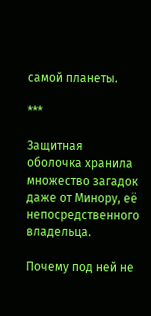самой планеты.

***

Защитная оболочка хранила множество загадок даже от Минору, её непосредственного владельца.

Почему под ней не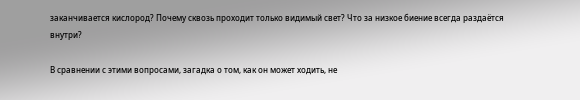заканчивается кислород? Почему сквозь проходит только видимый свет? Что за низкое биение всегда раздаётся внутри?

В сравнении с этими вопросами, загадка о том, как он может ходить, не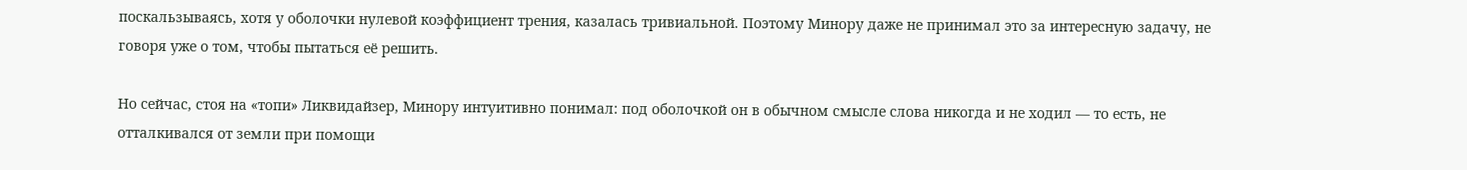поскальзываясь, хотя у оболочки нулевой коэффициент трения, казалась тривиальной. Поэтому Минору даже не принимал это за интересную задачу, не говоря уже о том, чтобы пытаться её решить.

Но сейчас, стоя на «топи» Ликвидайзер, Минору интуитивно понимал: под оболочкой он в обычном смысле слова никогда и не ходил — то есть, не отталкивался от земли при помощи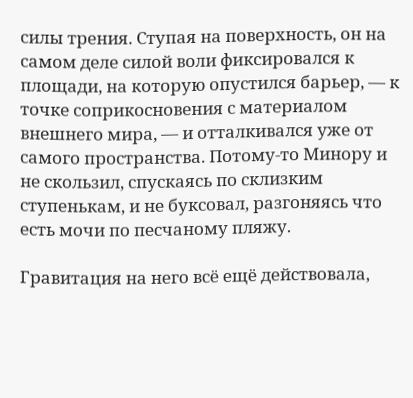силы трения. Ступая на поверхность, он на самом деле силой воли фиксировался к площади, на которую опустился барьер, — к точке соприкосновения с материалом внешнего мира, — и отталкивался уже от самого пространства. Потому-то Минору и не скользил, спускаясь по склизким ступенькам, и не буксовал, разгоняясь что есть мочи по песчаному пляжу.

Гравитация на него всё ещё действовала,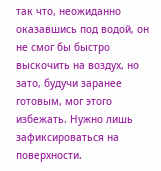так что, неожиданно оказавшись под водой, он не смог бы быстро выскочить на воздух, но зато, будучи заранее готовым, мог этого избежать. Нужно лишь зафиксироваться на поверхности.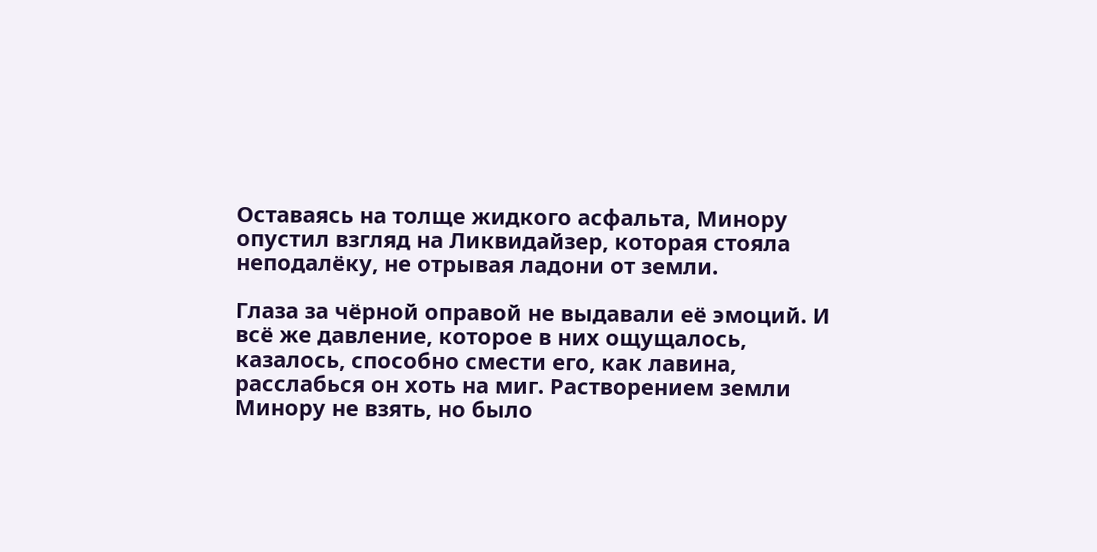Оставаясь на толще жидкого асфальта, Минору опустил взгляд на Ликвидайзер, которая стояла неподалёку, не отрывая ладони от земли.

Глаза за чёрной оправой не выдавали её эмоций. И всё же давление, которое в них ощущалось, казалось, способно смести его, как лавина, расслабься он хоть на миг. Растворением земли Минору не взять, но было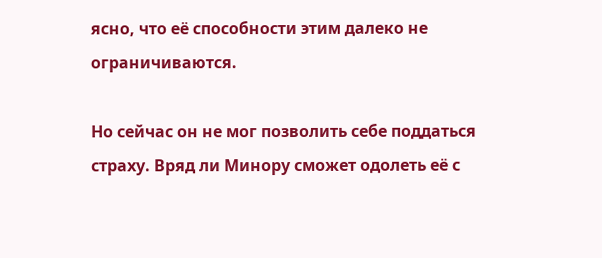ясно, что её способности этим далеко не ограничиваются.

Но сейчас он не мог позволить себе поддаться страху. Вряд ли Минору сможет одолеть её с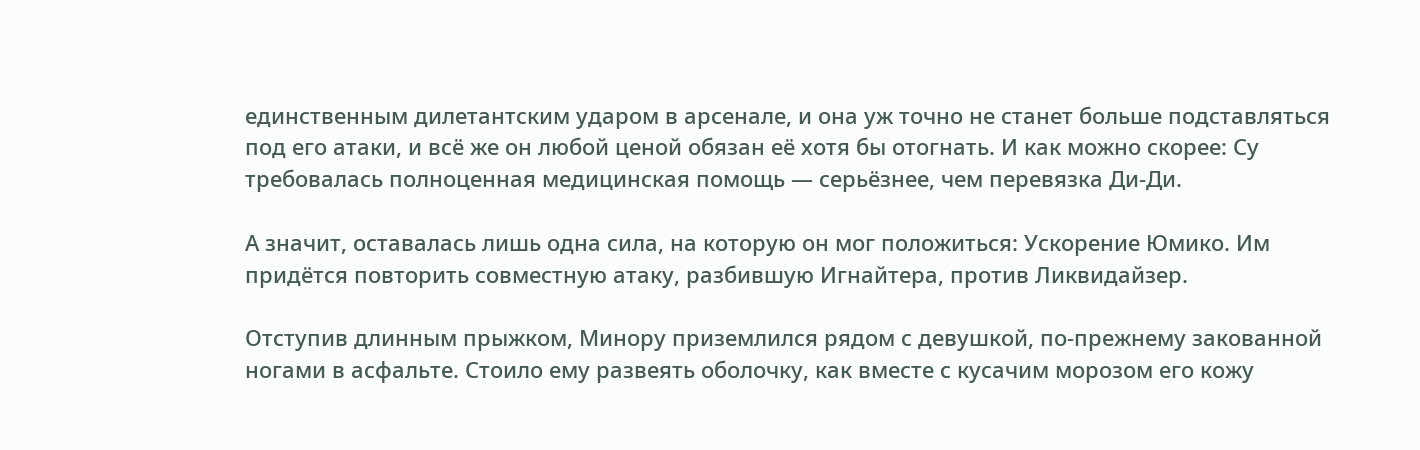единственным дилетантским ударом в арсенале, и она уж точно не станет больше подставляться под его атаки, и всё же он любой ценой обязан её хотя бы отогнать. И как можно скорее: Су требовалась полноценная медицинская помощь — серьёзнее, чем перевязка Ди-Ди.

А значит, оставалась лишь одна сила, на которую он мог положиться: Ускорение Юмико. Им придётся повторить совместную атаку, разбившую Игнайтера, против Ликвидайзер.

Отступив длинным прыжком, Минору приземлился рядом с девушкой, по-прежнему закованной ногами в асфальте. Стоило ему развеять оболочку, как вместе с кусачим морозом его кожу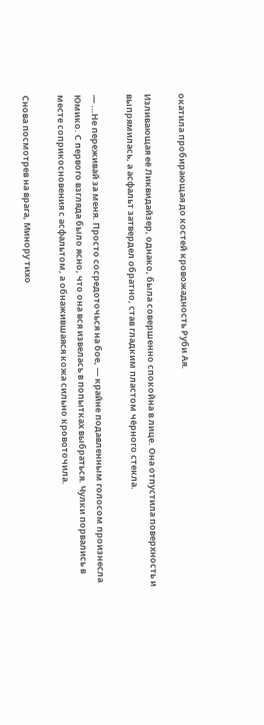окатила пробирающая до костей кровожадность Руби Ая.

Изливающая её Ликвидайзер, однако, была совершенно спокойна в лице. Она отпустила поверхность и выпрямилась, а асфальт затвердел обратно, став гладким пластом чёрного стекла.

— …Не переживай за меня. Просто сосредоточься на бое, — крайне подавленным голосом произнесла Юмико. С первого взгляда было ясно, что она вся извелась в попытках выбраться. Чулки порвались в месте соприкосновения с асфальтом, а обнажившаяся кожа сильно кровоточила.

Снова посмотрев на врага, Минору тихо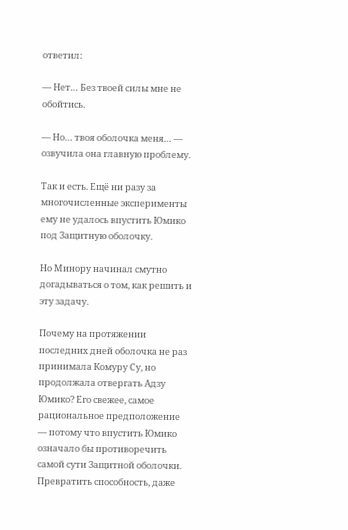ответил:

— Нет… Без твоей силы мне не обойтись.

— Но… твоя оболочка меня… — озвучила она главную проблему.

Так и есть. Ещё ни разу за многочисленные эксперименты ему не удалось впустить Юмико под Защитную оболочку.

Но Минору начинал смутно догадываться о том, как решить и эту задачу.

Почему на протяжении последних дней оболочка не раз принимала Комуру Су, но продолжала отвергать Адзу Юмико? Его свежее, самое рациональное предположение — потому что впустить Юмико означало бы противоречить самой сути Защитной оболочки. Превратить способность, даже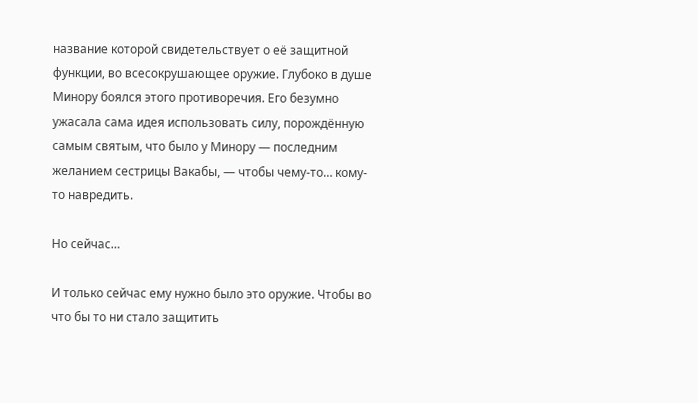название которой свидетельствует о её защитной функции, во всесокрушающее оружие. Глубоко в душе Минору боялся этого противоречия. Его безумно ужасала сама идея использовать силу, порождённую самым святым, что было у Минору — последним желанием сестрицы Вакабы, — чтобы чему-то… кому-то навредить.

Но сейчас…

И только сейчас ему нужно было это оружие. Чтобы во что бы то ни стало защитить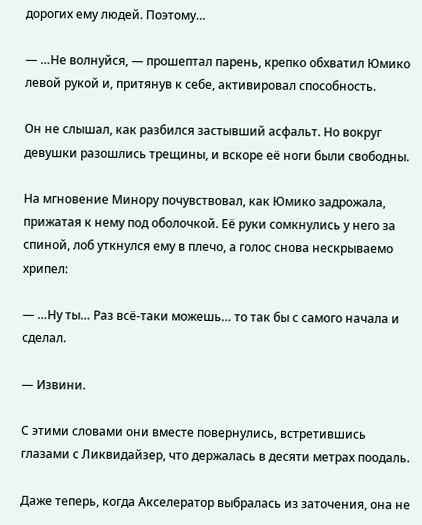дорогих ему людей. Поэтому…

— …Не волнуйся, — прошептал парень, крепко обхватил Юмико левой рукой и, притянув к себе, активировал способность.

Он не слышал, как разбился застывший асфальт. Но вокруг девушки разошлись трещины, и вскоре её ноги были свободны.

На мгновение Минору почувствовал, как Юмико задрожала, прижатая к нему под оболочкой. Её руки сомкнулись у него за спиной, лоб уткнулся ему в плечо, а голос снова нескрываемо хрипел:

— …Ну ты… Раз всё-таки можешь… то так бы с самого начала и сделал.

— Извини.

С этими словами они вместе повернулись, встретившись глазами с Ликвидайзер, что держалась в десяти метрах поодаль.

Даже теперь, когда Акселератор выбралась из заточения, она не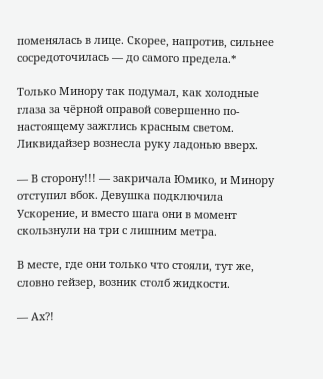поменялась в лице. Скорее, напротив, сильнее сосредоточилась — до самого предела.*

Только Минору так подумал, как холодные глаза за чёрной оправой совершенно по-настоящему зажглись красным светом. Ликвидайзер вознесла руку ладонью вверх.

— В сторону!!! — закричала Юмико, и Минору отступил вбок. Девушка подключила Ускорение, и вместо шага они в момент скользнули на три с лишним метра.

В месте, где они только что стояли, тут же, словно гейзер, возник столб жидкости.

— Ах?!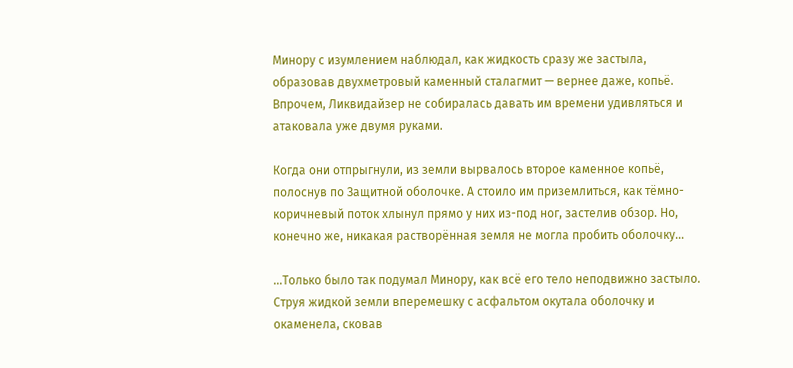Минору с изумлением наблюдал, как жидкость сразу же застыла, образовав двухметровый каменный сталагмит — вернее даже, копьё. Впрочем, Ликвидайзер не собиралась давать им времени удивляться и атаковала уже двумя руками.

Когда они отпрыгнули, из земли вырвалось второе каменное копьё, полоснув по Защитной оболочке. А стоило им приземлиться, как тёмно-коричневый поток хлынул прямо у них из-под ног, застелив обзор. Но, конечно же, никакая растворённая земля не могла пробить оболочку…

…Только было так подумал Минору, как всё его тело неподвижно застыло. Струя жидкой земли вперемешку с асфальтом окутала оболочку и окаменела, сковав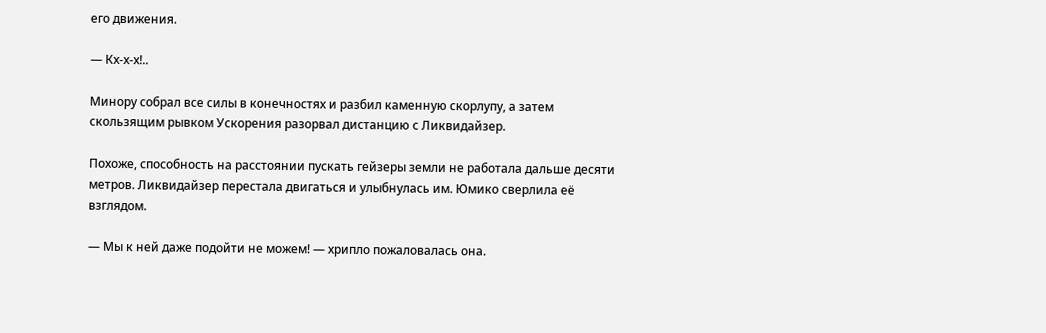его движения.

— Кх-х-х!..

Минору собрал все силы в конечностях и разбил каменную скорлупу, а затем скользящим рывком Ускорения разорвал дистанцию с Ликвидайзер.

Похоже, способность на расстоянии пускать гейзеры земли не работала дальше десяти метров. Ликвидайзер перестала двигаться и улыбнулась им. Юмико сверлила её взглядом.

— Мы к ней даже подойти не можем! — хрипло пожаловалась она.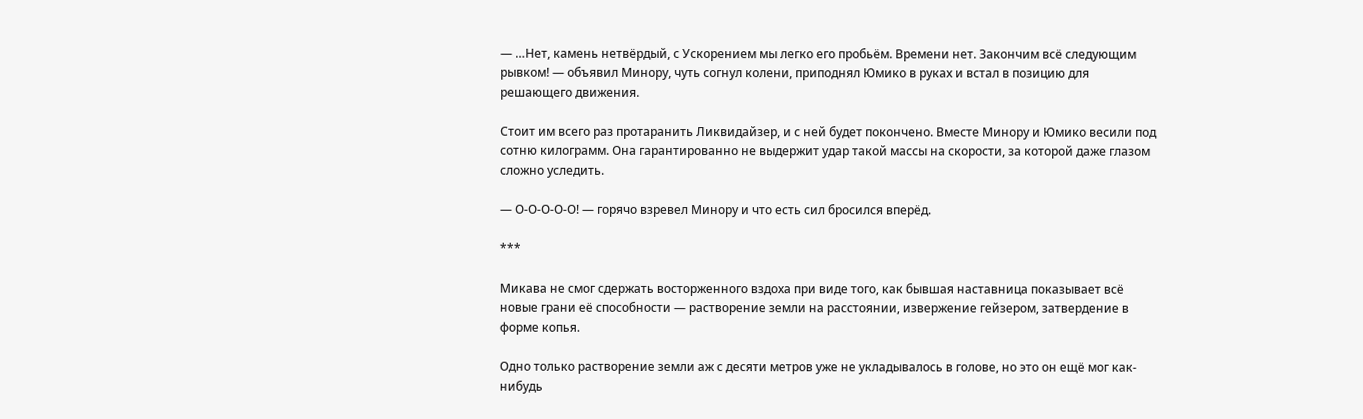— …Нет, камень нетвёрдый, с Ускорением мы легко его пробьём. Времени нет. Закончим всё следующим рывком! — объявил Минору, чуть согнул колени, приподнял Юмико в руках и встал в позицию для решающего движения.

Стоит им всего раз протаранить Ликвидайзер, и с ней будет покончено. Вместе Минору и Юмико весили под сотню килограмм. Она гарантированно не выдержит удар такой массы на скорости, за которой даже глазом сложно уследить.

— О-О-О-О-О! — горячо взревел Минору и что есть сил бросился вперёд.

***

Микава не смог сдержать восторженного вздоха при виде того, как бывшая наставница показывает всё новые грани её способности — растворение земли на расстоянии, извержение гейзером, затвердение в форме копья.

Одно только растворение земли аж с десяти метров уже не укладывалось в голове, но это он ещё мог как-нибудь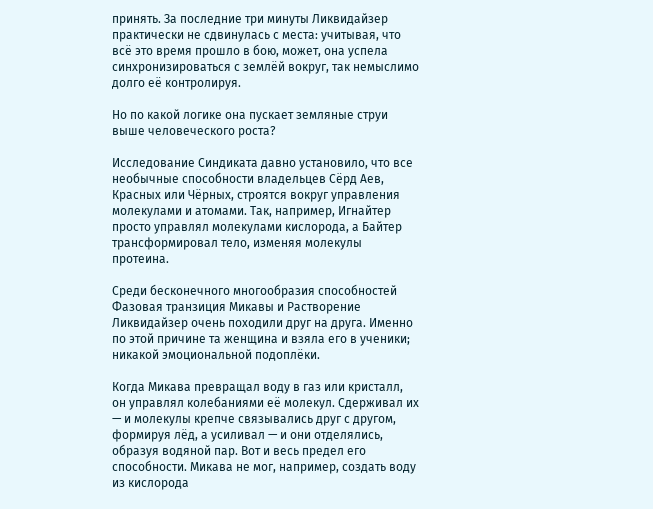принять. За последние три минуты Ликвидайзер практически не сдвинулась с места: учитывая, что всё это время прошло в бою, может, она успела синхронизироваться с землёй вокруг, так немыслимо долго её контролируя.

Но по какой логике она пускает земляные струи выше человеческого роста?

Исследование Синдиката давно установило, что все необычные способности владельцев Сёрд Аев, Красных или Чёрных, строятся вокруг управления молекулами и атомами. Так, например, Игнайтер просто управлял молекулами кислорода, а Байтер трансформировал тело, изменяя молекулы протеина.

Среди бесконечного многообразия способностей Фазовая транзиция Микавы и Растворение Ликвидайзер очень походили друг на друга. Именно по этой причине та женщина и взяла его в ученики; никакой эмоциональной подоплёки.

Когда Микава превращал воду в газ или кристалл, он управлял колебаниями её молекул. Сдерживал их — и молекулы крепче связывались друг с другом, формируя лёд, а усиливал — и они отделялись, образуя водяной пар. Вот и весь предел его способности. Микава не мог, например, создать воду из кислорода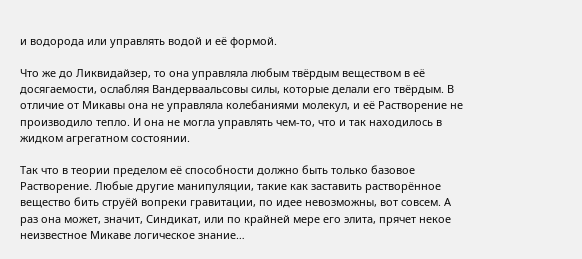и водорода или управлять водой и её формой.

Что же до Ликвидайзер, то она управляла любым твёрдым веществом в её досягаемости, ослабляя Вандерваальсовы силы, которые делали его твёрдым. В отличие от Микавы она не управляла колебаниями молекул, и её Растворение не производило тепло. И она не могла управлять чем-то, что и так находилось в жидком агрегатном состоянии.

Так что в теории пределом её способности должно быть только базовое Растворение. Любые другие манипуляции, такие как заставить растворённое вещество бить струёй вопреки гравитации, по идее невозможны, вот совсем. А раз она может, значит, Синдикат, или по крайней мере его элита, прячет некое неизвестное Микаве логическое знание…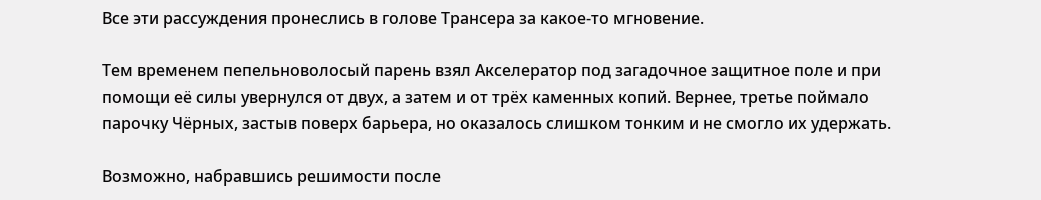Все эти рассуждения пронеслись в голове Трансера за какое-то мгновение.

Тем временем пепельноволосый парень взял Акселератор под загадочное защитное поле и при помощи её силы увернулся от двух, а затем и от трёх каменных копий. Вернее, третье поймало парочку Чёрных, застыв поверх барьера, но оказалось слишком тонким и не смогло их удержать.

Возможно, набравшись решимости после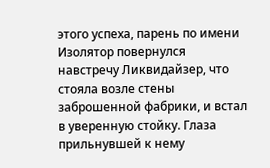этого успеха, парень по имени Изолятор повернулся навстречу Ликвидайзер, что стояла возле стены заброшенной фабрики, и встал в уверенную стойку. Глаза прильнувшей к нему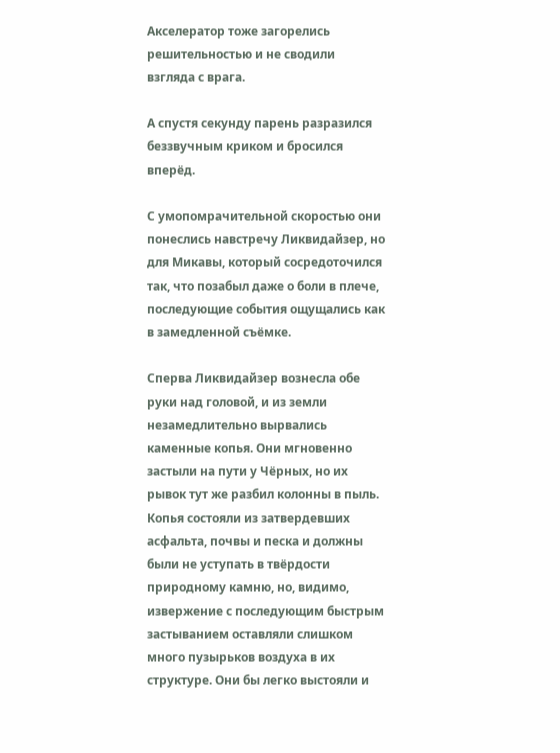Акселератор тоже загорелись решительностью и не сводили взгляда с врага.

А спустя секунду парень разразился беззвучным криком и бросился вперёд.

С умопомрачительной скоростью они понеслись навстречу Ликвидайзер, но для Микавы, который сосредоточился так, что позабыл даже о боли в плече, последующие события ощущались как в замедленной съёмке.

Сперва Ликвидайзер вознесла обе руки над головой, и из земли незамедлительно вырвались каменные копья. Они мгновенно застыли на пути у Чёрных, но их рывок тут же разбил колонны в пыль. Копья состояли из затвердевших асфальта, почвы и песка и должны были не уступать в твёрдости природному камню, но, видимо, извержение с последующим быстрым застыванием оставляли слишком много пузырьков воздуха в их структуре. Они бы легко выстояли и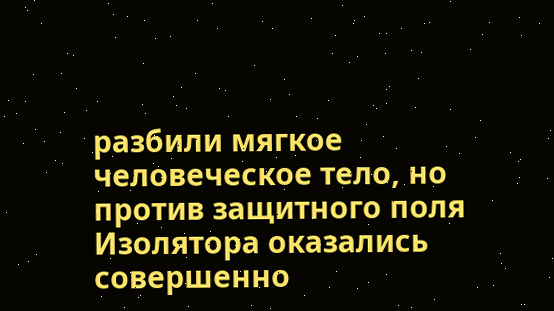разбили мягкое человеческое тело, но против защитного поля Изолятора оказались совершенно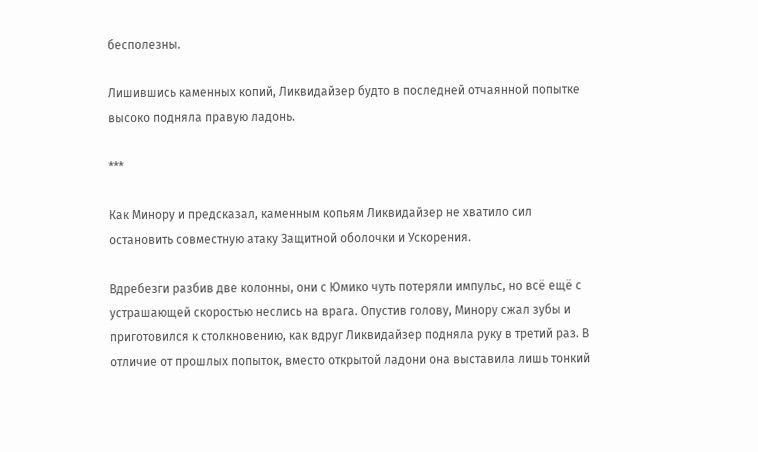бесполезны.

Лишившись каменных копий, Ликвидайзер будто в последней отчаянной попытке высоко подняла правую ладонь.

***

Как Минору и предсказал, каменным копьям Ликвидайзер не хватило сил остановить совместную атаку Защитной оболочки и Ускорения.

Вдребезги разбив две колонны, они с Юмико чуть потеряли импульс, но всё ещё с устрашающей скоростью неслись на врага. Опустив голову, Минору сжал зубы и приготовился к столкновению, как вдруг Ликвидайзер подняла руку в третий раз. В отличие от прошлых попыток, вместо открытой ладони она выставила лишь тонкий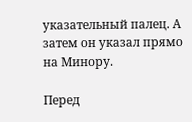указательный палец. А затем он указал прямо на Минору.

Перед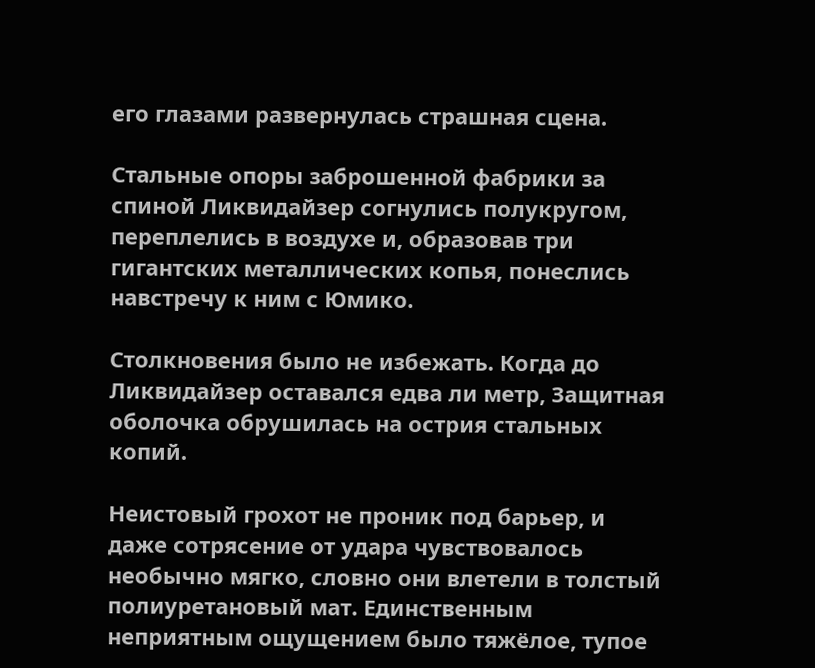его глазами развернулась страшная сцена.

Стальные опоры заброшенной фабрики за спиной Ликвидайзер согнулись полукругом, переплелись в воздухе и, образовав три гигантских металлических копья, понеслись навстречу к ним с Юмико.

Столкновения было не избежать. Когда до Ликвидайзер оставался едва ли метр, Защитная оболочка обрушилась на острия стальных копий.

Неистовый грохот не проник под барьер, и даже сотрясение от удара чувствовалось необычно мягко, словно они влетели в толстый полиуретановый мат. Единственным неприятным ощущением было тяжёлое, тупое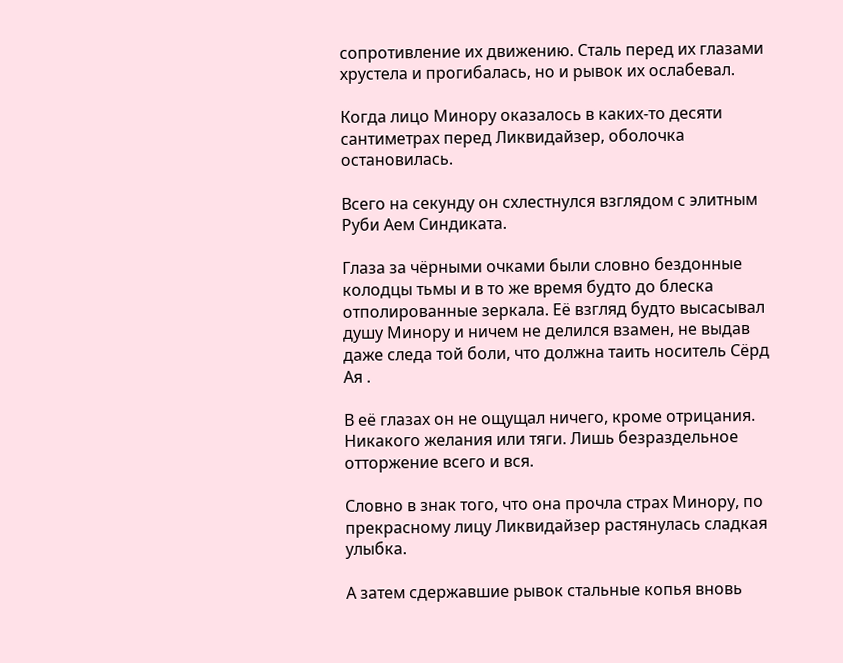сопротивление их движению. Сталь перед их глазами хрустела и прогибалась, но и рывок их ослабевал.

Когда лицо Минору оказалось в каких-то десяти сантиметрах перед Ликвидайзер, оболочка остановилась.

Всего на секунду он схлестнулся взглядом с элитным Руби Аем Синдиката.

Глаза за чёрными очками были словно бездонные колодцы тьмы и в то же время будто до блеска отполированные зеркала. Её взгляд будто высасывал душу Минору и ничем не делился взамен, не выдав даже следа той боли, что должна таить носитель Сёрд Ая .

В её глазах он не ощущал ничего, кроме отрицания. Никакого желания или тяги. Лишь безраздельное отторжение всего и вся.

Словно в знак того, что она прочла страх Минору, по прекрасному лицу Ликвидайзер растянулась сладкая улыбка.

А затем сдержавшие рывок стальные копья вновь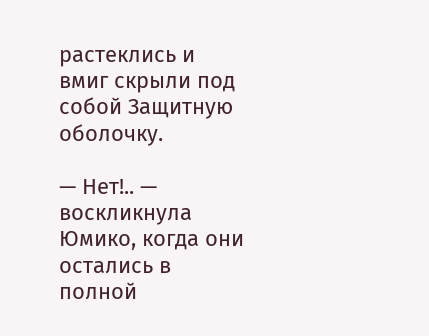растеклись и вмиг скрыли под собой Защитную оболочку.

— Нет!.. — воскликнула Юмико, когда они остались в полной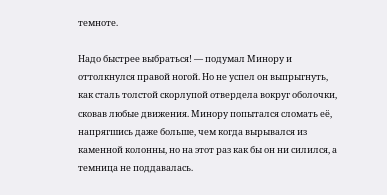темноте.

Надо быстрее выбраться! — подумал Минору и оттолкнулся правой ногой. Но не успел он выпрыгнуть, как сталь толстой скорлупой отвердела вокруг оболочки, сковав любые движения. Минору попытался сломать её, напрягшись даже больше, чем когда вырывался из каменной колонны, но на этот раз как бы он ни силился, а темница не поддавалась.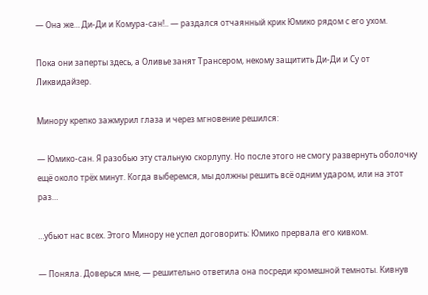— Она же… Ди-Ди и Комура-сан!.. — раздался отчаянный крик Юмико рядом с его ухом.

Пока они заперты здесь, а Оливье занят Трансером, некому защитить Ди-Ди и Су от Ликвидайзер.

Минору крепко зажмурил глаза и через мгновение решился:

— Юмико-сан. Я разобью эту стальную скорлупу. Но после этого не смогу развернуть оболочку ещё около трёх минут. Когда выберемся, мы должны решить всё одним ударом, или на этот раз…

…убьют нас всех. Этого Минору не успел договорить: Юмико прервала его кивком.

— Поняла. Доверься мне, — решительно ответила она посреди кромешной темноты. Кивнув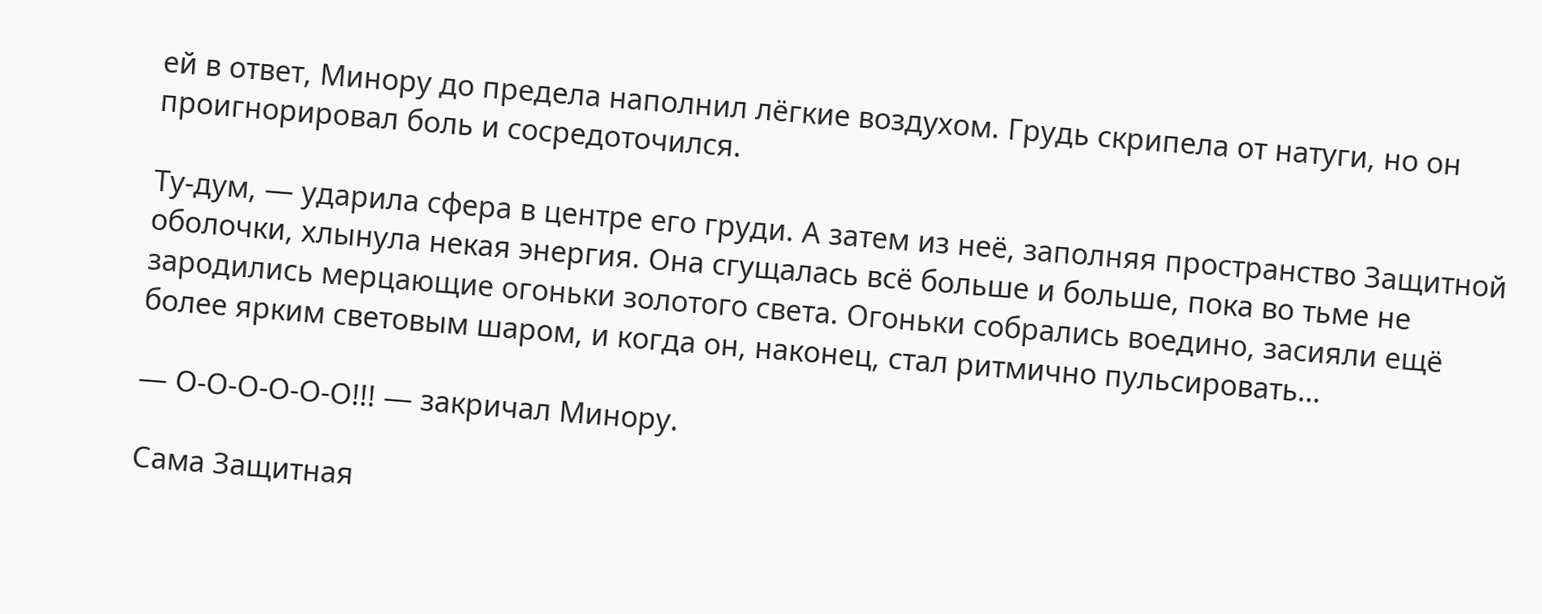ей в ответ, Минору до предела наполнил лёгкие воздухом. Грудь скрипела от натуги, но он проигнорировал боль и сосредоточился.

Ту-дум, — ударила сфера в центре его груди. А затем из неё, заполняя пространство Защитной оболочки, хлынула некая энергия. Она сгущалась всё больше и больше, пока во тьме не зародились мерцающие огоньки золотого света. Огоньки собрались воедино, засияли ещё более ярким световым шаром, и когда он, наконец, стал ритмично пульсировать…

— О-О-О-О-О-О!!! — закричал Минору.

Сама Защитная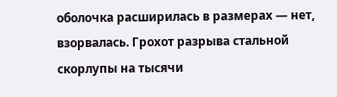оболочка расширилась в размерах — нет, взорвалась. Грохот разрыва стальной скорлупы на тысячи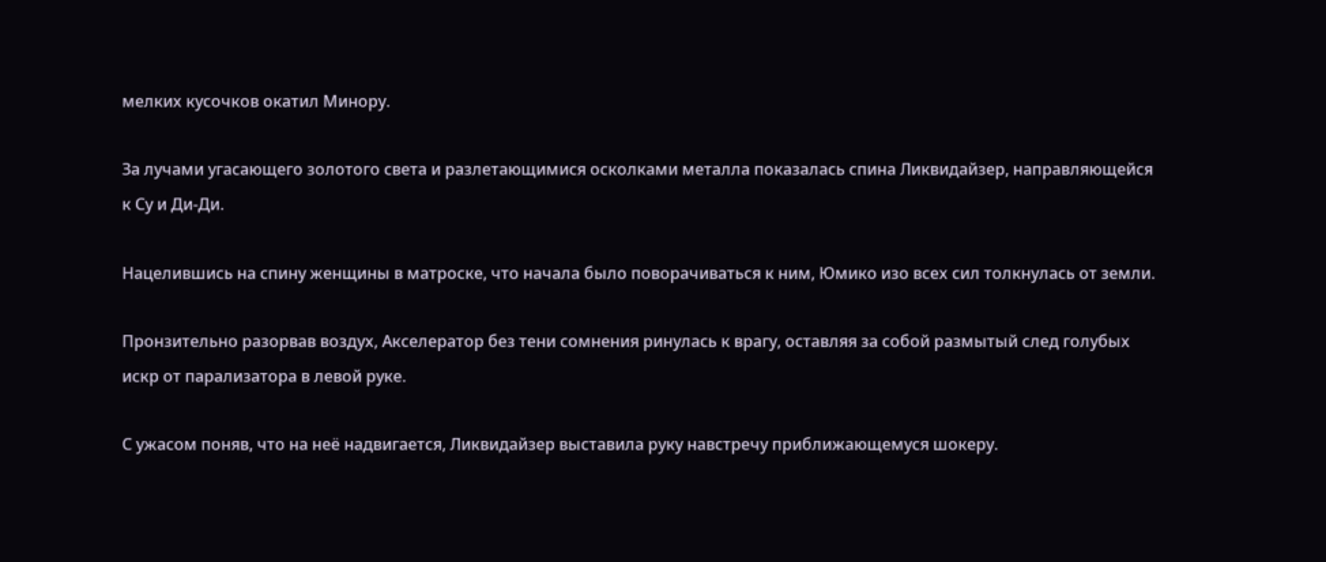мелких кусочков окатил Минору.

За лучами угасающего золотого света и разлетающимися осколками металла показалась спина Ликвидайзер, направляющейся к Су и Ди-Ди.

Нацелившись на спину женщины в матроске, что начала было поворачиваться к ним, Юмико изо всех сил толкнулась от земли.

Пронзительно разорвав воздух, Акселератор без тени сомнения ринулась к врагу, оставляя за собой размытый след голубых искр от парализатора в левой руке.

С ужасом поняв, что на неё надвигается, Ликвидайзер выставила руку навстречу приближающемуся шокеру.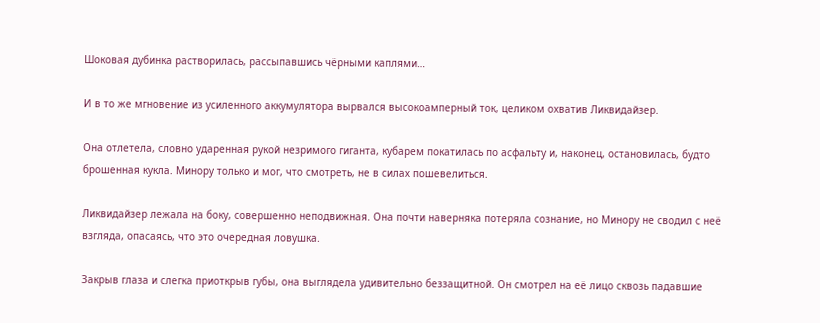Шоковая дубинка растворилась, рассыпавшись чёрными каплями…

И в то же мгновение из усиленного аккумулятора вырвался высокоамперный ток, целиком охватив Ликвидайзер.

Она отлетела, словно ударенная рукой незримого гиганта, кубарем покатилась по асфальту и, наконец, остановилась, будто брошенная кукла. Минору только и мог, что смотреть, не в силах пошевелиться.

Ликвидайзер лежала на боку, совершенно неподвижная. Она почти наверняка потеряла сознание, но Минору не сводил с неё взгляда, опасаясь, что это очередная ловушка.

Закрыв глаза и слегка приоткрыв губы, она выглядела удивительно беззащитной. Он смотрел на её лицо сквозь падавшие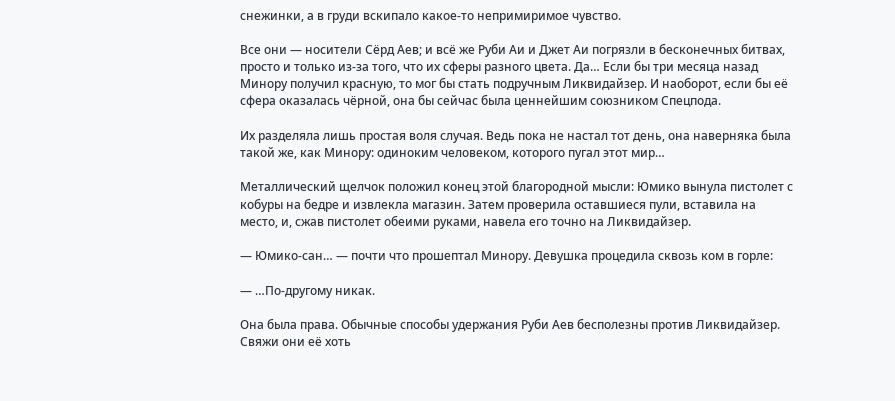снежинки, а в груди вскипало какое-то непримиримое чувство.

Все они — носители Сёрд Аев; и всё же Руби Аи и Джет Аи погрязли в бесконечных битвах, просто и только из-за того, что их сферы разного цвета. Да… Если бы три месяца назад Минору получил красную, то мог бы стать подручным Ликвидайзер. И наоборот, если бы её сфера оказалась чёрной, она бы сейчас была ценнейшим союзником Спецпода.

Их разделяла лишь простая воля случая. Ведь пока не настал тот день, она наверняка была такой же, как Минору: одиноким человеком, которого пугал этот мир…

Металлический щелчок положил конец этой благородной мысли: Юмико вынула пистолет с кобуры на бедре и извлекла магазин. Затем проверила оставшиеся пули, вставила на место, и, сжав пистолет обеими руками, навела его точно на Ликвидайзер.

— Юмико-сан… — почти что прошептал Минору. Девушка процедила сквозь ком в горле:

— …По-другому никак.

Она была права. Обычные способы удержания Руби Аев бесполезны против Ликвидайзер. Свяжи они её хоть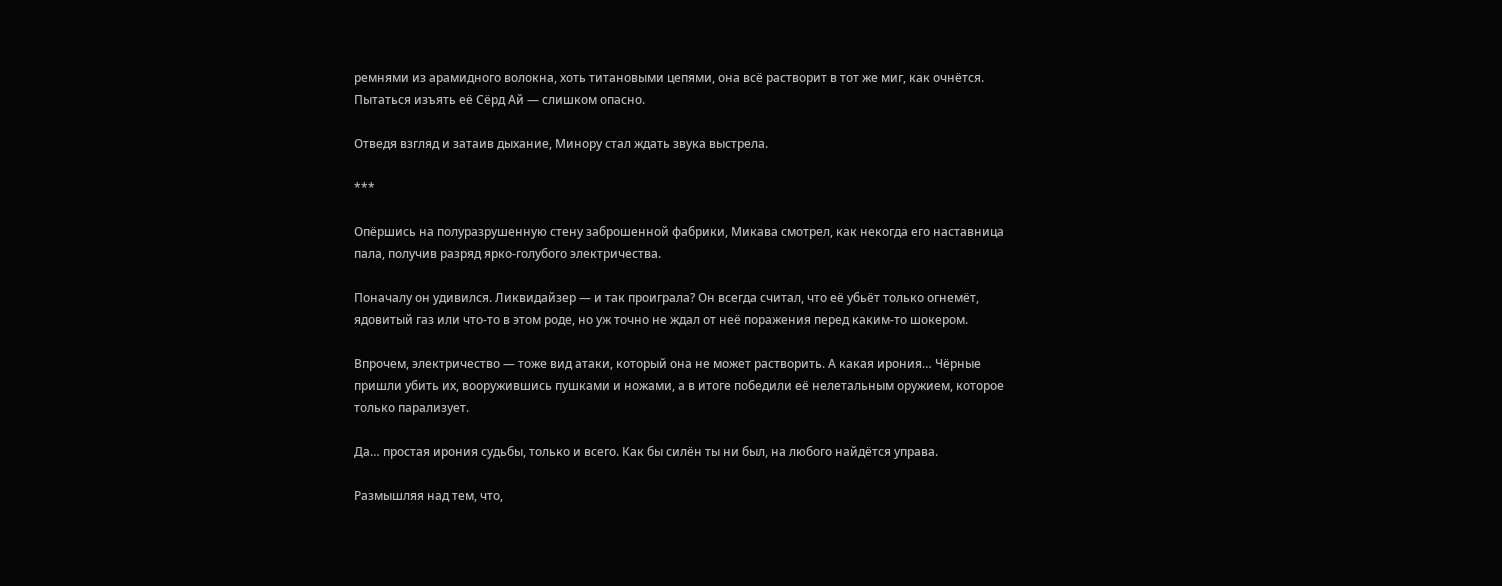ремнями из арамидного волокна, хоть титановыми цепями, она всё растворит в тот же миг, как очнётся. Пытаться изъять её Сёрд Ай — слишком опасно.

Отведя взгляд и затаив дыхание, Минору стал ждать звука выстрела.

***

Опёршись на полуразрушенную стену заброшенной фабрики, Микава смотрел, как некогда его наставница пала, получив разряд ярко-голубого электричества.

Поначалу он удивился. Ликвидайзер — и так проиграла? Он всегда считал, что её убьёт только огнемёт, ядовитый газ или что-то в этом роде, но уж точно не ждал от неё поражения перед каким-то шокером.

Впрочем, электричество — тоже вид атаки, который она не может растворить. А какая ирония… Чёрные пришли убить их, вооружившись пушками и ножами, а в итоге победили её нелетальным оружием, которое только парализует.

Да… простая ирония судьбы, только и всего. Как бы силён ты ни был, на любого найдётся управа.

Размышляя над тем, что,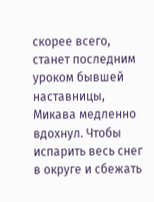скорее всего, станет последним уроком бывшей наставницы, Микава медленно вдохнул. Чтобы испарить весь снег в округе и сбежать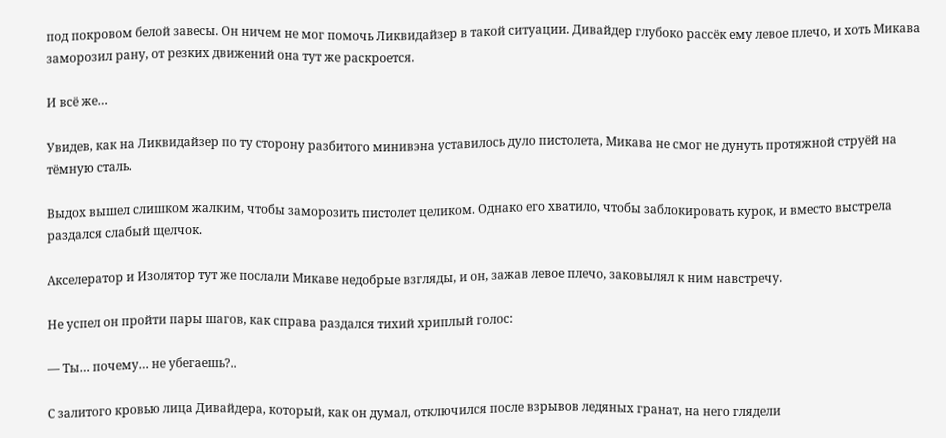под покровом белой завесы. Он ничем не мог помочь Ликвидайзер в такой ситуации. Дивайдер глубоко рассёк ему левое плечо, и хоть Микава заморозил рану, от резких движений она тут же раскроется.

И всё же…

Увидев, как на Ликвидайзер по ту сторону разбитого минивэна уставилось дуло пистолета, Микава не смог не дунуть протяжной струёй на тёмную сталь.

Выдох вышел слишком жалким, чтобы заморозить пистолет целиком. Однако его хватило, чтобы заблокировать курок, и вместо выстрела раздался слабый щелчок.

Акселератор и Изолятор тут же послали Микаве недобрые взгляды, и он, зажав левое плечо, заковылял к ним навстречу.

Не успел он пройти пары шагов, как справа раздался тихий хриплый голос:

— Ты… почему… не убегаешь?..

С залитого кровью лица Дивайдера, который, как он думал, отключился после взрывов ледяных гранат, на него глядели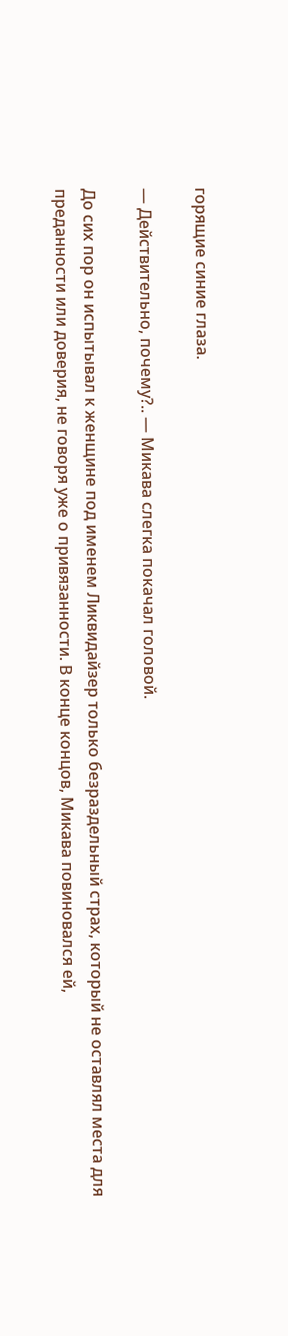горящие синие глаза.

— Действительно, почему?.. — Микава слегка покачал головой.

До сих пор он испытывал к женщине под именем Ликвидайзер только безраздельный страх, который не оставлял места для преданности или доверия, не говоря уже о привязанности. В конце концов, Микава повиновался ей,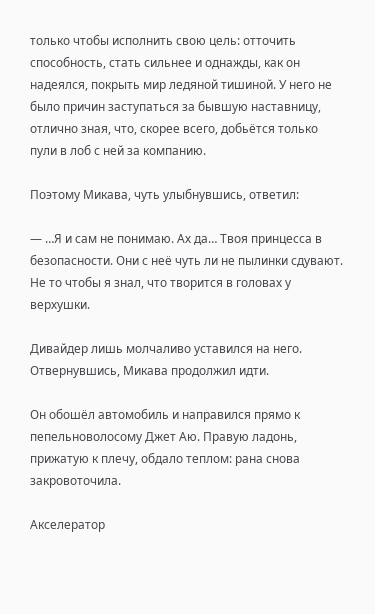только чтобы исполнить свою цель: отточить способность, стать сильнее и однажды, как он надеялся, покрыть мир ледяной тишиной. У него не было причин заступаться за бывшую наставницу, отлично зная, что, скорее всего, добьётся только пули в лоб с ней за компанию.

Поэтому Микава, чуть улыбнувшись, ответил:

— …Я и сам не понимаю. Ах да… Твоя принцесса в безопасности. Они с неё чуть ли не пылинки сдувают. Не то чтобы я знал, что творится в головах у верхушки.

Дивайдер лишь молчаливо уставился на него. Отвернувшись, Микава продолжил идти.

Он обошёл автомобиль и направился прямо к пепельноволосому Джет Аю. Правую ладонь, прижатую к плечу, обдало теплом: рана снова закровоточила.

Акселератор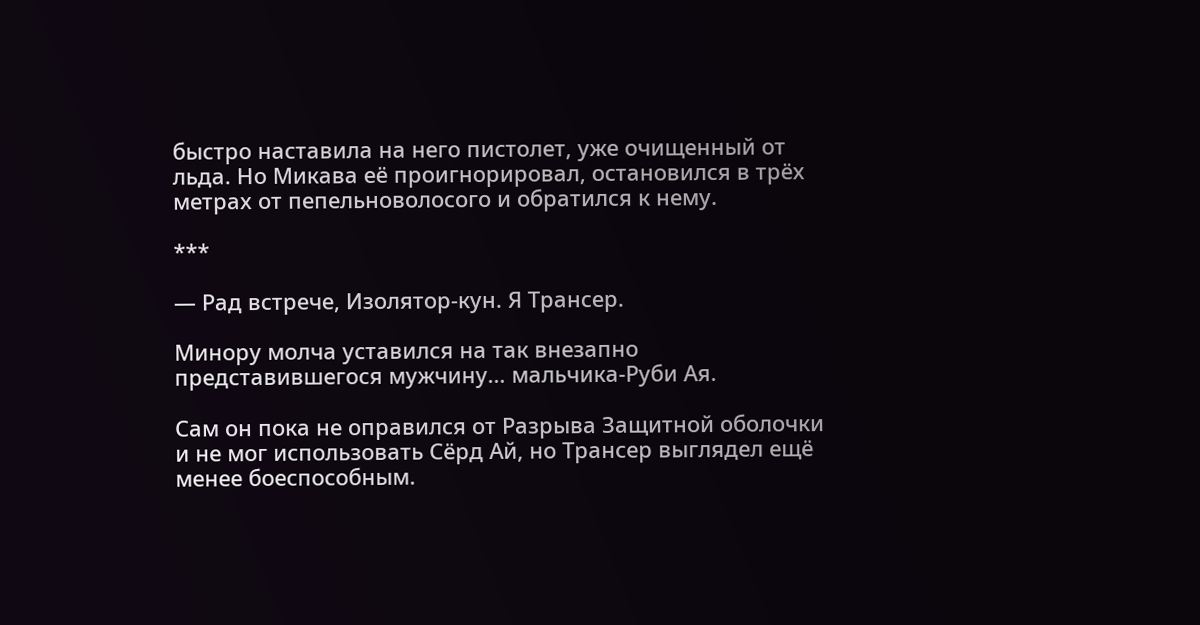быстро наставила на него пистолет, уже очищенный от льда. Но Микава её проигнорировал, остановился в трёх метрах от пепельноволосого и обратился к нему.

***

— Рад встрече, Изолятор-кун. Я Трансер.

Минору молча уставился на так внезапно представившегося мужчину… мальчика-Руби Ая.

Сам он пока не оправился от Разрыва Защитной оболочки и не мог использовать Сёрд Ай, но Трансер выглядел ещё менее боеспособным.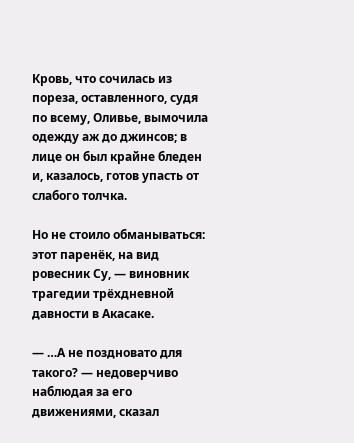Кровь, что сочилась из пореза, оставленного, судя по всему, Оливье, вымочила одежду аж до джинсов; в лице он был крайне бледен и, казалось, готов упасть от слабого толчка.

Но не стоило обманываться: этот паренёк, на вид ровесник Су, — виновник трагедии трёхдневной давности в Акасаке.

— …А не поздновато для такого? — недоверчиво наблюдая за его движениями, сказал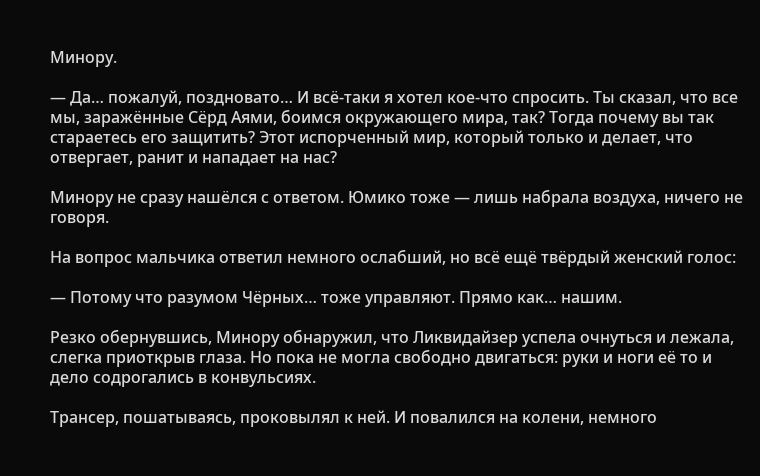Минору.

— Да… пожалуй, поздновато… И всё-таки я хотел кое-что спросить. Ты сказал, что все мы, заражённые Сёрд Аями, боимся окружающего мира, так? Тогда почему вы так стараетесь его защитить? Этот испорченный мир, который только и делает, что отвергает, ранит и нападает на нас?

Минору не сразу нашёлся с ответом. Юмико тоже — лишь набрала воздуха, ничего не говоря.

На вопрос мальчика ответил немного ослабший, но всё ещё твёрдый женский голос:

— Потому что разумом Чёрных… тоже управляют. Прямо как… нашим.

Резко обернувшись, Минору обнаружил, что Ликвидайзер успела очнуться и лежала, слегка приоткрыв глаза. Но пока не могла свободно двигаться: руки и ноги её то и дело содрогались в конвульсиях.

Трансер, пошатываясь, проковылял к ней. И повалился на колени, немного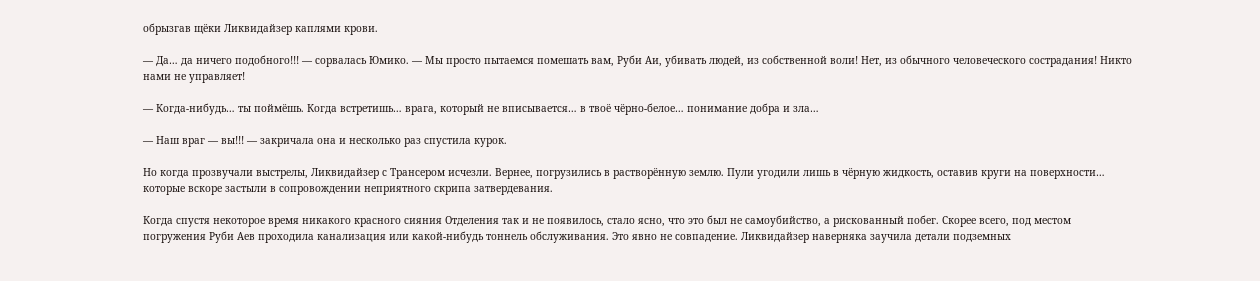обрызгав щёки Ликвидайзер каплями крови.

— Да… да ничего подобного!!! — сорвалась Юмико. — Мы просто пытаемся помешать вам, Руби Аи, убивать людей, из собственной воли! Нет, из обычного человеческого сострадания! Никто нами не управляет!

— Когда-нибудь… ты поймёшь. Когда встретишь… врага, который не вписывается… в твоё чёрно-белое… понимание добра и зла…

— Наш враг — вы!!! — закричала она и несколько раз спустила курок.

Но когда прозвучали выстрелы, Ликвидайзер с Трансером исчезли. Вернее, погрузились в растворённую землю. Пули угодили лишь в чёрную жидкость, оставив круги на поверхности… которые вскоре застыли в сопровождении неприятного скрипа затвердевания.

Когда спустя некоторое время никакого красного сияния Отделения так и не появилось, стало ясно, что это был не самоубийство, а рискованный побег. Скорее всего, под местом погружения Руби Аев проходила канализация или какой-нибудь тоннель обслуживания. Это явно не совпадение. Ликвидайзер наверняка заучила детали подземных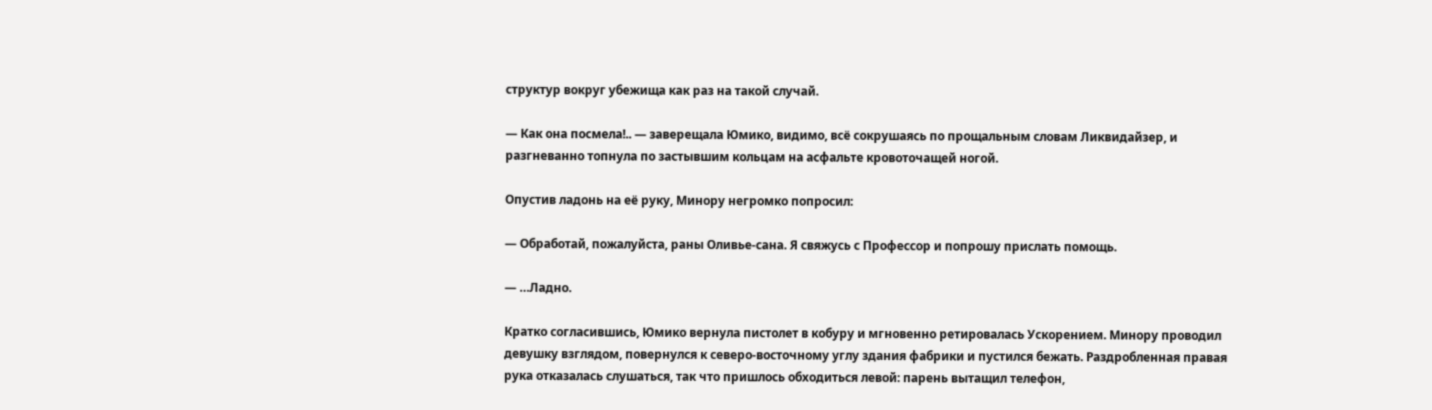структур вокруг убежища как раз на такой случай.

— Как она посмела!.. — заверещала Юмико, видимо, всё сокрушаясь по прощальным словам Ликвидайзер, и разгневанно топнула по застывшим кольцам на асфальте кровоточащей ногой.

Опустив ладонь на её руку, Минору негромко попросил:

— Обработай, пожалуйста, раны Оливье-сана. Я свяжусь с Профессор и попрошу прислать помощь.

— …Ладно.

Кратко согласившись, Юмико вернула пистолет в кобуру и мгновенно ретировалась Ускорением. Минору проводил девушку взглядом, повернулся к северо-восточному углу здания фабрики и пустился бежать. Раздробленная правая рука отказалась слушаться, так что пришлось обходиться левой: парень вытащил телефон,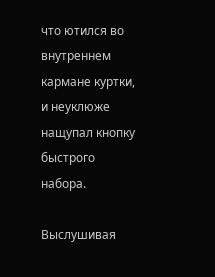что ютился во внутреннем кармане куртки, и неуклюже нащупал кнопку быстрого набора.

Выслушивая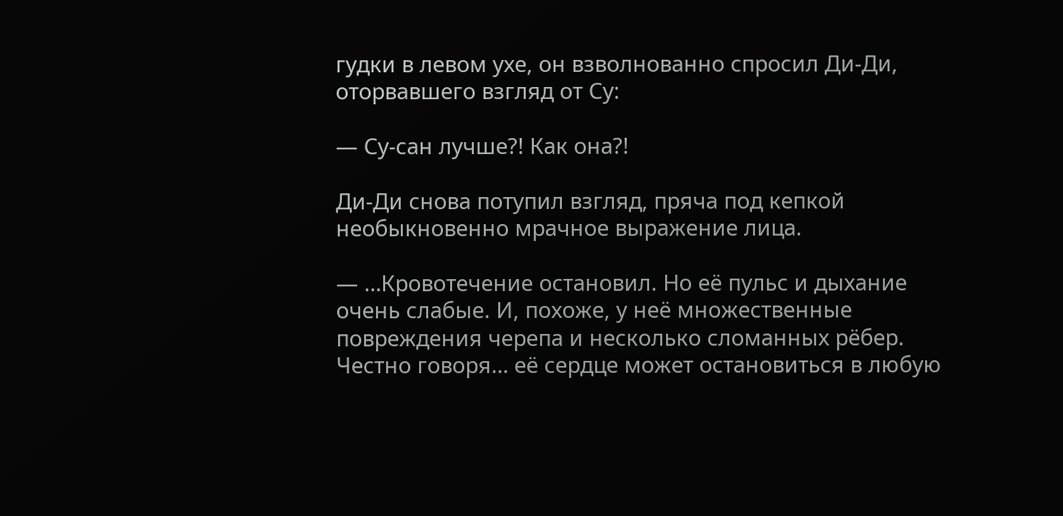гудки в левом ухе, он взволнованно спросил Ди-Ди, оторвавшего взгляд от Су:

— Су-сан лучше?! Как она?!

Ди-Ди снова потупил взгляд, пряча под кепкой необыкновенно мрачное выражение лица.

— …Кровотечение остановил. Но её пульс и дыхание очень слабые. И, похоже, у неё множественные повреждения черепа и несколько сломанных рёбер. Честно говоря… её сердце может остановиться в любую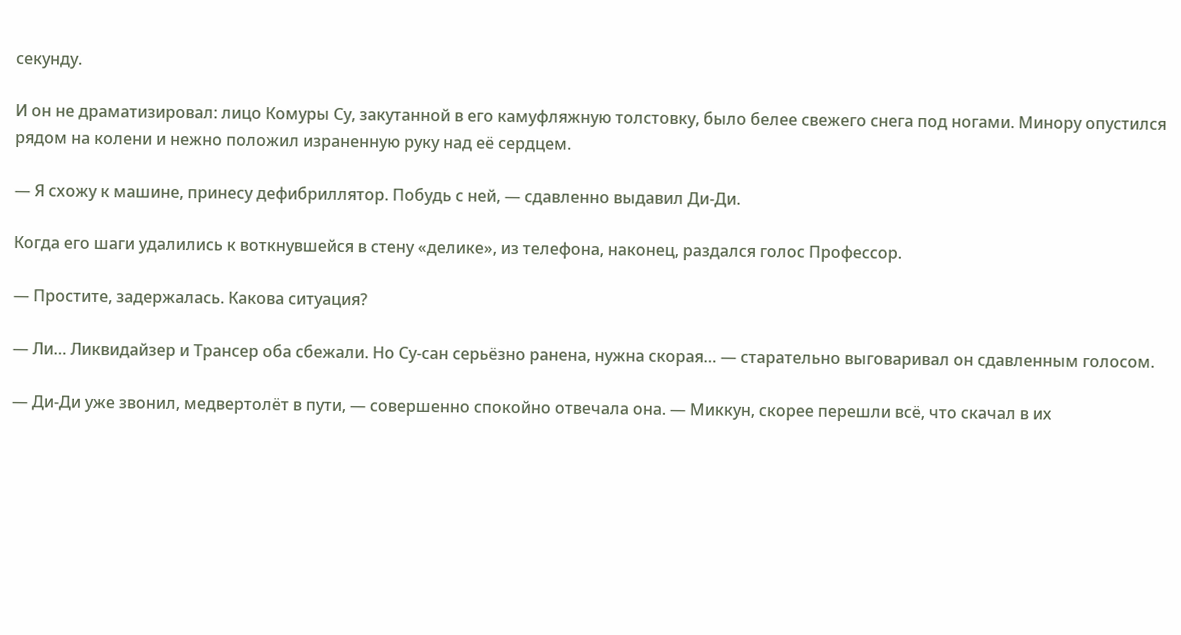секунду.

И он не драматизировал: лицо Комуры Су, закутанной в его камуфляжную толстовку, было белее свежего снега под ногами. Минору опустился рядом на колени и нежно положил израненную руку над её сердцем.

— Я схожу к машине, принесу дефибриллятор. Побудь с ней, — сдавленно выдавил Ди-Ди.

Когда его шаги удалились к воткнувшейся в стену «делике», из телефона, наконец, раздался голос Профессор.

— Простите, задержалась. Какова ситуация?

— Ли… Ликвидайзер и Трансер оба сбежали. Но Су-сан серьёзно ранена, нужна скорая… — старательно выговаривал он сдавленным голосом.

— Ди-Ди уже звонил, медвертолёт в пути, — совершенно спокойно отвечала она. — Миккун, скорее перешли всё, что скачал в их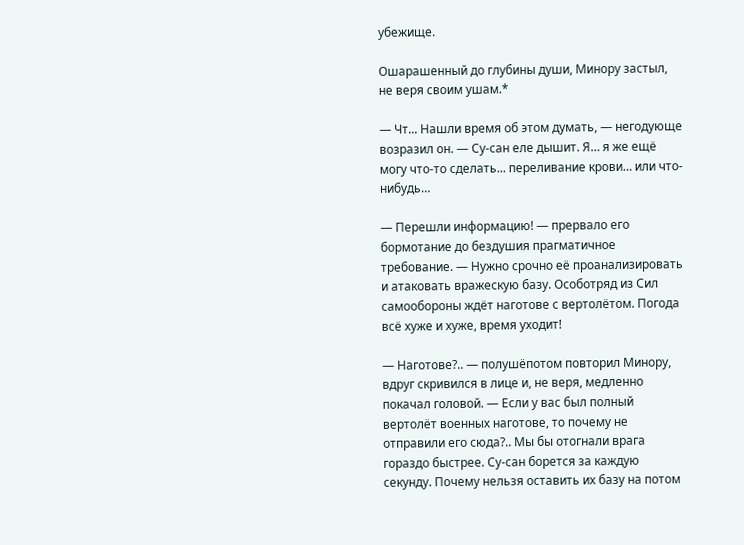убежище.

Ошарашенный до глубины души, Минору застыл, не веря своим ушам.*

— Чт... Нашли время об этом думать, — негодующе возразил он. — Су-сан еле дышит. Я… я же ещё могу что-то сделать... переливание крови… или что-нибудь…

— Перешли информацию! — прервало его бормотание до бездушия прагматичное требование. — Нужно срочно её проанализировать и атаковать вражескую базу. Особотряд из Сил самообороны ждёт наготове с вертолётом. Погода всё хуже и хуже, время уходит!

— Наготове?.. — полушёпотом повторил Минору, вдруг скривился в лице и, не веря, медленно покачал головой. — Если у вас был полный вертолёт военных наготове, то почему не отправили его сюда?.. Мы бы отогнали врага гораздо быстрее. Су-сан борется за каждую секунду. Почему нельзя оставить их базу на потом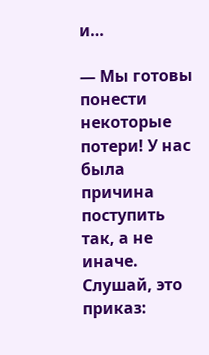и…

— Мы готовы понести некоторые потери! У нас была причина поступить так, а не иначе. Слушай, это приказ: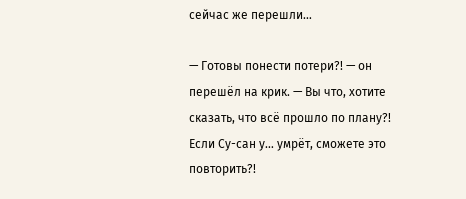сейчас же перешли…

— Готовы понести потери?! — он перешёл на крик. — Вы что, хотите сказать, что всё прошло по плану?! Если Су-сан у… умрёт, сможете это повторить?!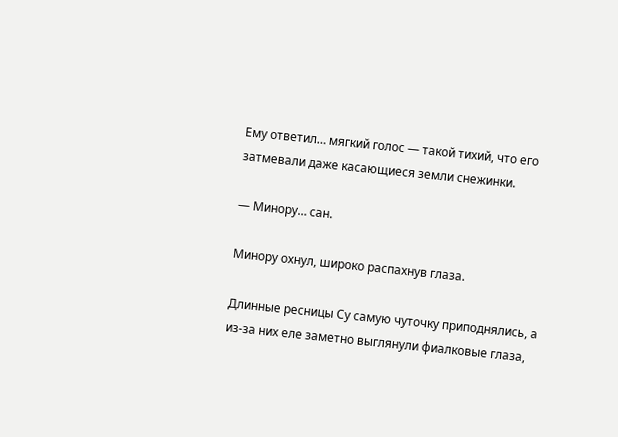Ему ответил… мягкий голос — такой тихий, что его затмевали даже касающиеся земли снежинки.

— Минору… сан.

Минору охнул, широко распахнув глаза.

Длинные ресницы Су самую чуточку приподнялись, а из-за них еле заметно выглянули фиалковые глаза,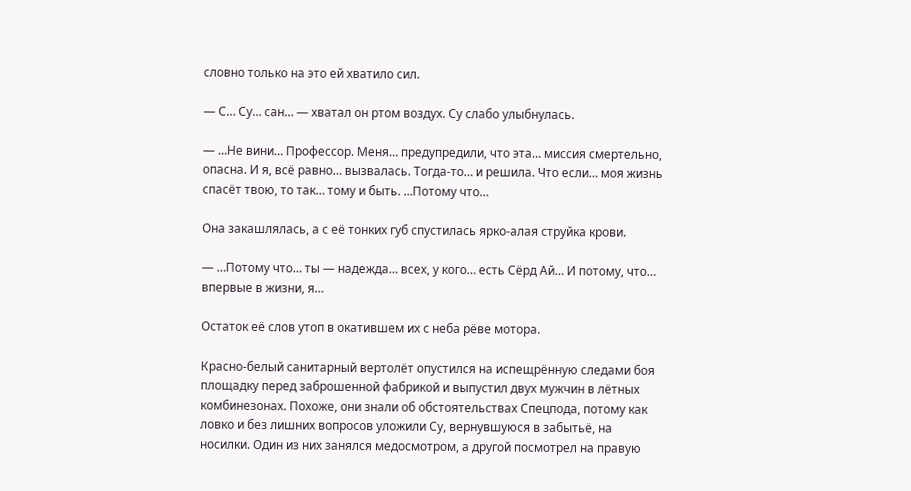словно только на это ей хватило сил.

— С… Су… сан… — хватал он ртом воздух. Су слабо улыбнулась.

— …Не вини… Профессор. Меня… предупредили, что эта… миссия смертельно, опасна. И я, всё равно… вызвалась. Тогда-то… и решила. Что если… моя жизнь спасёт твою, то так… тому и быть. …Потому что…

Она закашлялась, а с её тонких губ спустилась ярко-алая струйка крови.

— …Потому что… ты — надежда… всех, у кого… есть Сёрд Ай… И потому, что… впервые в жизни, я…

Остаток её слов утоп в окатившем их с неба рёве мотора.

Красно-белый санитарный вертолёт опустился на испещрённую следами боя площадку перед заброшенной фабрикой и выпустил двух мужчин в лётных комбинезонах. Похоже, они знали об обстоятельствах Спецпода, потому как ловко и без лишних вопросов уложили Су, вернувшуюся в забытьё, на носилки. Один из них занялся медосмотром, а другой посмотрел на правую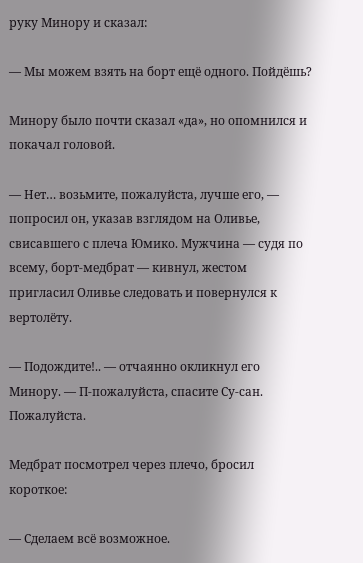руку Минору и сказал:

— Мы можем взять на борт ещё одного. Пойдёшь?

Минору было почти сказал «да», но опомнился и покачал головой.

— Нет… возьмите, пожалуйста, лучше его, — попросил он, указав взглядом на Оливье, свисавшего с плеча Юмико. Мужчина — судя по всему, борт-медбрат — кивнул, жестом пригласил Оливье следовать и повернулся к вертолёту.

— Подождите!.. — отчаянно окликнул его Минору. — П-пожалуйста, спасите Су-сан. Пожалуйста.

Медбрат посмотрел через плечо, бросил короткое:

— Сделаем всё возможное.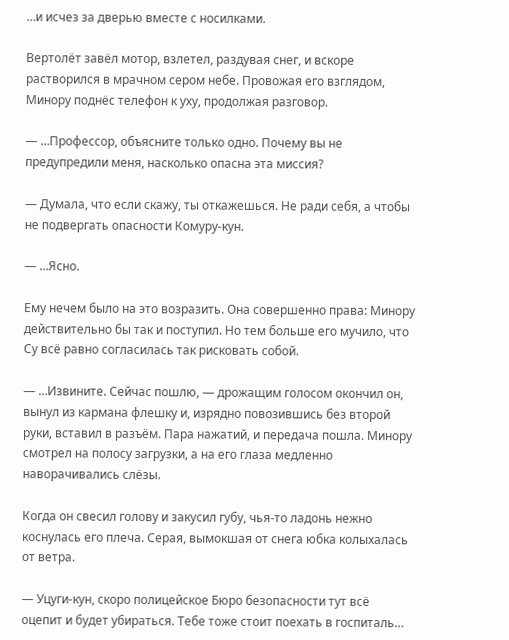…и исчез за дверью вместе с носилками.

Вертолёт завёл мотор, взлетел, раздувая снег, и вскоре растворился в мрачном сером небе. Провожая его взглядом, Минору поднёс телефон к уху, продолжая разговор.

— …Профессор, объясните только одно. Почему вы не предупредили меня, насколько опасна эта миссия?

— Думала, что если скажу, ты откажешься. Не ради себя, а чтобы не подвергать опасности Комуру-кун.

— …Ясно.

Ему нечем было на это возразить. Она совершенно права: Минору действительно бы так и поступил. Но тем больше его мучило, что Су всё равно согласилась так рисковать собой.

— …Извините. Сейчас пошлю, — дрожащим голосом окончил он, вынул из кармана флешку и, изрядно повозившись без второй руки, вставил в разъём. Пара нажатий, и передача пошла. Минору смотрел на полосу загрузки, а на его глаза медленно наворачивались слёзы.

Когда он свесил голову и закусил губу, чья-то ладонь нежно коснулась его плеча. Серая, вымокшая от снега юбка колыхалась от ветра.

— Уцуги-кун, скоро полицейское Бюро безопасности тут всё оцепит и будет убираться. Тебе тоже стоит поехать в госпиталь…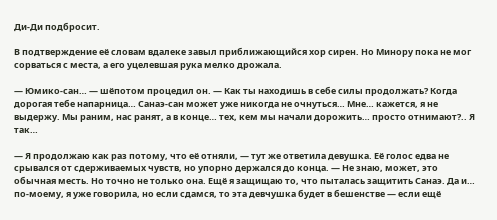Ди-Ди подбросит.

В подтверждение её словам вдалеке завыл приближающийся хор сирен. Но Минору пока не мог сорваться с места, а его уцелевшая рука мелко дрожала.

— Юмико-сан… — шёпотом процедил он. — Как ты находишь в себе силы продолжать? Когда дорогая тебе напарница… Санаэ-сан может уже никогда не очнуться… Мне… кажется, я не выдержу. Мы раним, нас ранят, а в конце… тех, кем мы начали дорожить… просто отнимают?.. Я так…

— Я продолжаю как раз потому, что её отняли, — тут же ответила девушка. Её голос едва не срывался от сдерживаемых чувств, но упорно держался до конца. — Не знаю, может, это обычная месть. Но точно не только она. Ещё я защищаю то, что пыталась защитить Санаэ. Да и… по-моему, я уже говорила, но если сдамся, то эта девчушка будет в бешенстве — если ещё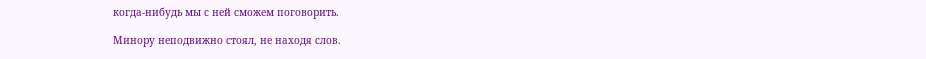когда-нибудь мы с ней сможем поговорить.

Минору неподвижно стоял, не находя слов.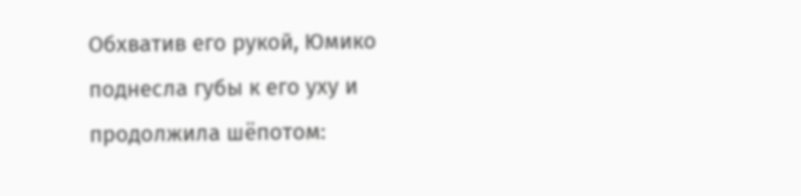Обхватив его рукой, Юмико поднесла губы к его уху и продолжила шёпотом: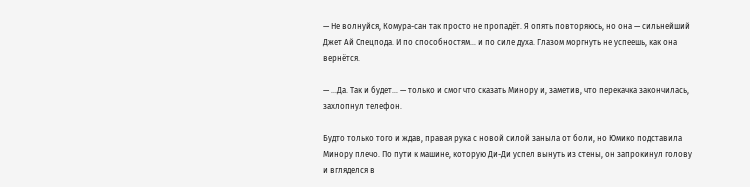— Не волнуйся, Комура-сан так просто не пропадёт. Я опять повторяюсь, но она — сильнейший Джет Ай Спецпода. И по способностям… и по силе духа. Глазом моргнуть не успеешь, как она вернётся.

— …Да. Так и будет… — только и смог что сказать Минору и, заметив, что перекачка закончилась, захлопнул телефон.

Будто только того и ждав, правая рука с новой силой заныла от боли, но Юмико подставила Минору плечо. По пути к машине, которую Ди-Ди успел вынуть из стены, он запрокинул голову и вгляделся в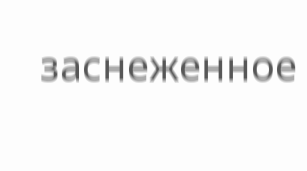заснеженное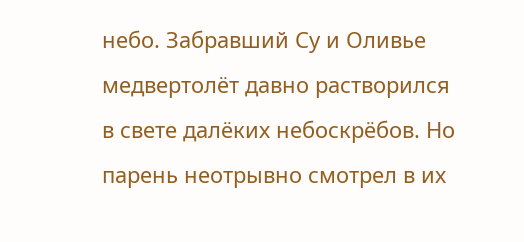небо. Забравший Су и Оливье медвертолёт давно растворился в свете далёких небоскрёбов. Но парень неотрывно смотрел в их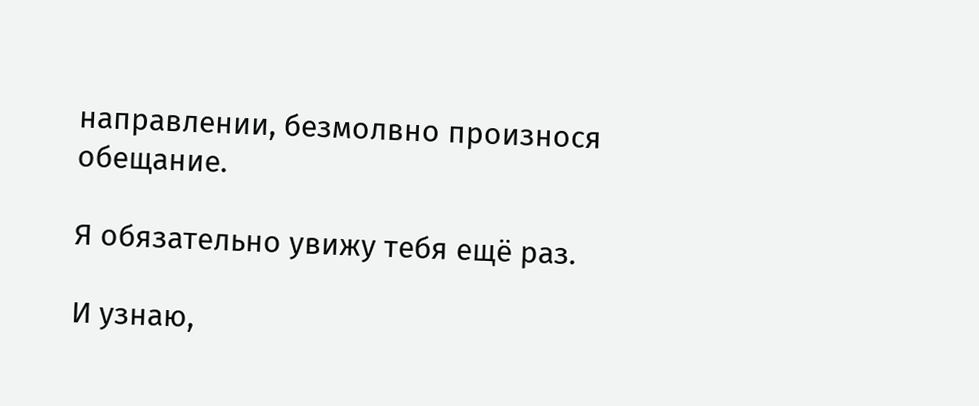направлении, безмолвно произнося обещание.

Я обязательно увижу тебя ещё раз.

И узнаю,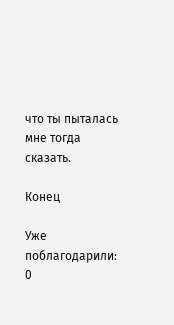что ты пыталась мне тогда сказать.

Конец

Уже поблагодарили: 0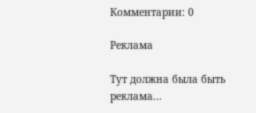Комментарии: 0

Реклама

Тут должна была быть реклама...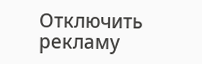Отключить рекламу